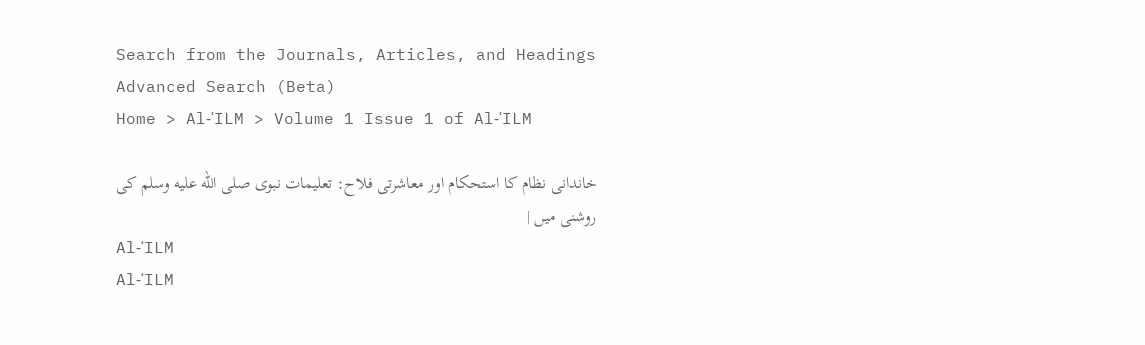Search from the Journals, Articles, and Headings
Advanced Search (Beta)
Home > Al-ʿILM > Volume 1 Issue 1 of Al-ʿILM

خاندانی نظام کا استحکام اور معاشرتی فلاح: تعلیمات نبوی صلى الله عليه وسلم کی روشنی میں |
Al-ʿILM
Al-ʿILM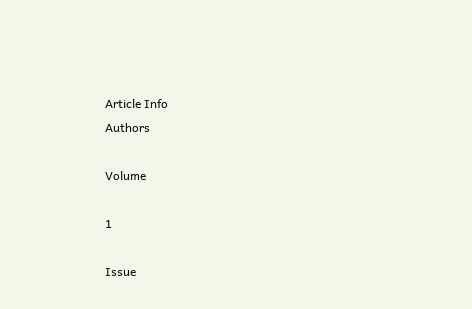Article Info
Authors

Volume

1

Issue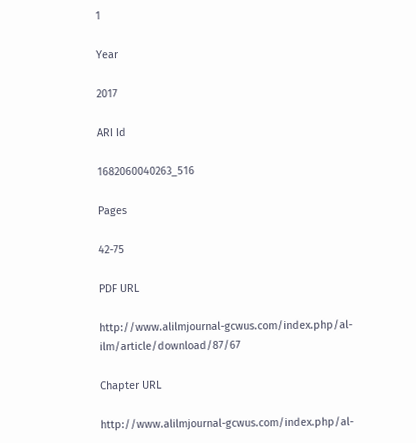1

Year

2017

ARI Id

1682060040263_516

Pages

42-75

PDF URL

http://www.alilmjournal-gcwus.com/index.php/al-ilm/article/download/87/67

Chapter URL

http://www.alilmjournal-gcwus.com/index.php/al-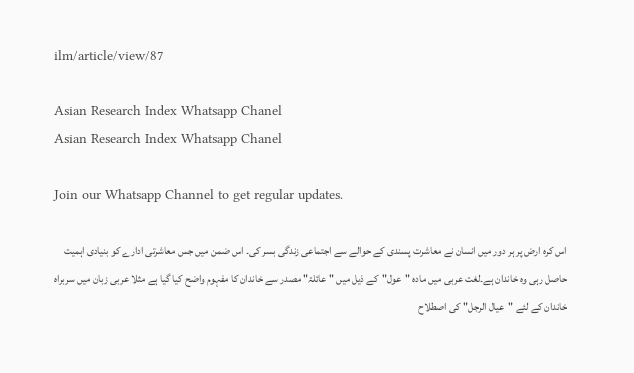ilm/article/view/87

Asian Research Index Whatsapp Chanel
Asian Research Index Whatsapp Chanel

Join our Whatsapp Channel to get regular updates.

اس کرہ ارض پر ہر دور میں انسان نے معاشرت پسندی کے حوالے سے اجتماعی زندگی بسر کی۔ اس ضمن میں جس معاشرتی ادارے کو بنیادی اہمیت حاصل رہی وہ خاندان ہے۔لغت عربی میں مادہ "عول"کے ذیل میں "عائلۃ" مصدر سے خاندان کا مفہوم واضح کیا گیا ہے مثلا عربی زبان میں سربراہ خاندان کے لئے "عیال الرجل" کی اصطلاح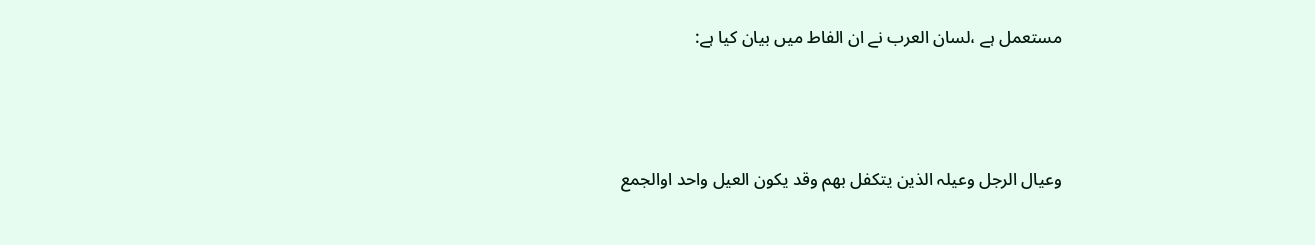مستعمل ہے ،لسان العرب نے ان الفاط میں بیان کیا ہے:



وعیال الرجل وعیلہ الذین یتکفل بھم وقد یکون العیل واحد اوالجمع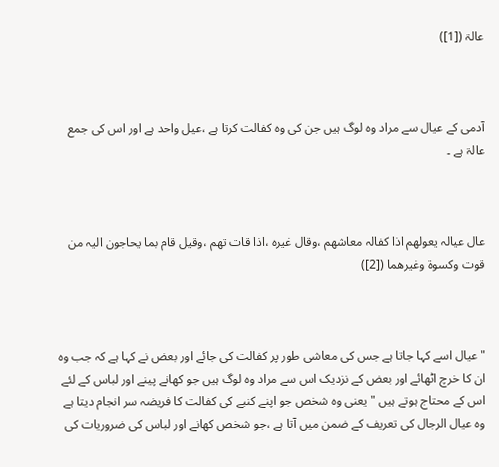عالۃ ([1])



آدمی کے عیال سے مراد وہ لوگ ہیں جن کی وہ کفالت کرتا ہے ،عیل واحد ہے اور اس کی جمع عالۃ ہے ۔



عال عیالہ یعولھم اذا کفالہ معاشھم ،وقال غیرہ ،اذا قات تھم ،وقیل قام بما یحاجون الیہ من قوت وکسوۃ وغیرھما ([2])



"عیال اسے کہا جاتا ہے جس کی معاشی طور پر کفالت کی جائے اور بعض نے کہا ہے کہ جب وہ ان کا خرچ اٹھائے اور بعض کے نزدیک اس سے مراد وہ لوگ ہیں جو کھانے پینے اور لباس کے لئے اس کے محتاج ہوتے ہیں "یعنی وہ شخص جو اپنے کنبے کی کفالت کا فریضہ سر انجام دیتا ہے وہ عیال الرجال کی تعریف کے ضمن میں آتا ہے ،جو شخص کھانے اور لباس کی ضروریات کی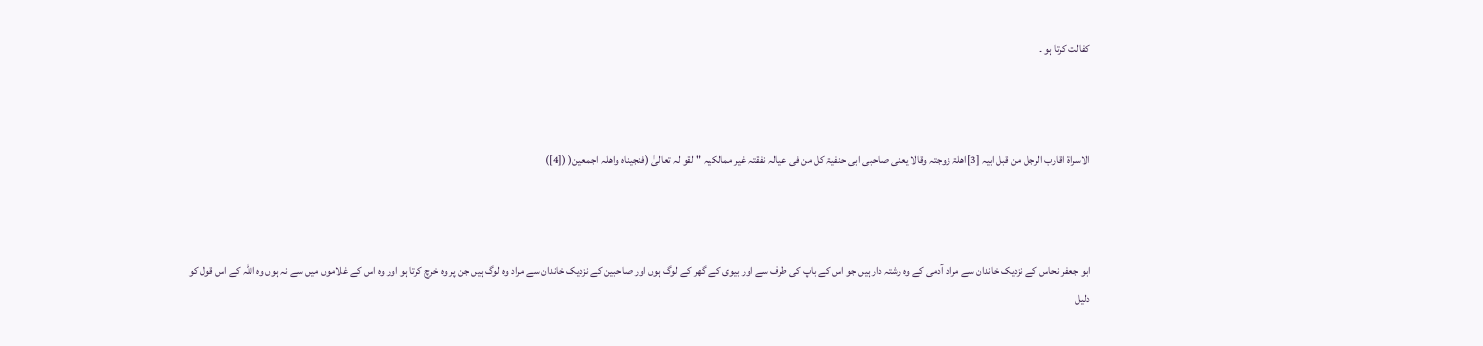کفالت کرتا ہو ۔



الاسراۃ اقارب الرجل من قبل ابیہ [3]اھلۃ زوجتہ وقالا یعنی صاحبی ابی حنفیۃ کل من فی عیالہ نفقتہ غیر ممالکیہ "لقو لہ تعالیٰ (فنجیناہ واھلہ اجمعین( ([4])



ابو جعفر نحاس کے نزدیک خاندان سے مراد آدمی کے وہ رشتہ دار ہیں جو اس کے باپ کی طرف سے اور بیوی کے گھر کے لوگ ہوں اور صاحبین کے نزدیک خاندان سے مراد وہ لوگ ہیں جن پر وہ خرچ کرتا ہو اور وہ اس کے غلاموں میں سے نہ ہوں وہ اللہ کے اس قول کو دلیل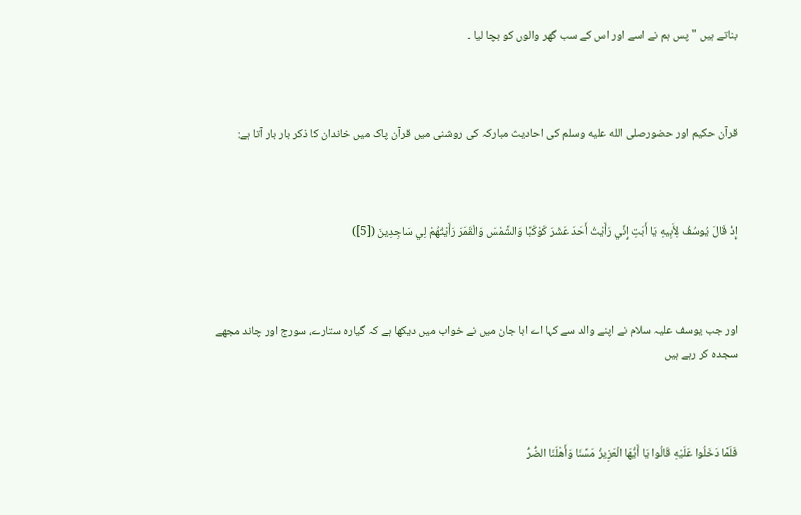بناتے ہیں "پس ہم نے اسے اور اس کے سب گھر والوں کو بچا لیا ۔



قرآن حکیم اور حضورصلى الله عليه وسلم کی احادیث مبارکہ کی روشنی میں قرآن پاک میں خاندان کا ذکر بار بار آتا ہے:



إِذْ قَالَ يُوسُفُ لِأَبِيهِ يَا أَبَتِ إِنِّي رَأَيْتُ أَحَدَ عَشَرَ كَوْكَبًا وَالشَّمْسَ وَالْقَمَرَ رَأَيْتُهُمْ لِي سَاجِدِينَ ([5])



اور جب یوسف علیہ سلام نے اپنے والد سے کہا اے ابا جان میں نے خواب میں دیکھا ہے کہ گیارہ ستارے، سورج اور چاند مجھے سجدہ کر رہے ہیں



فَلَمَّا دَخَلُوا عَلَيْهِ قَالُوا يَا أَيُّهَا الْعَزِيزُ مَسَّنَا وَأَهْلَنَا الضُّرُّ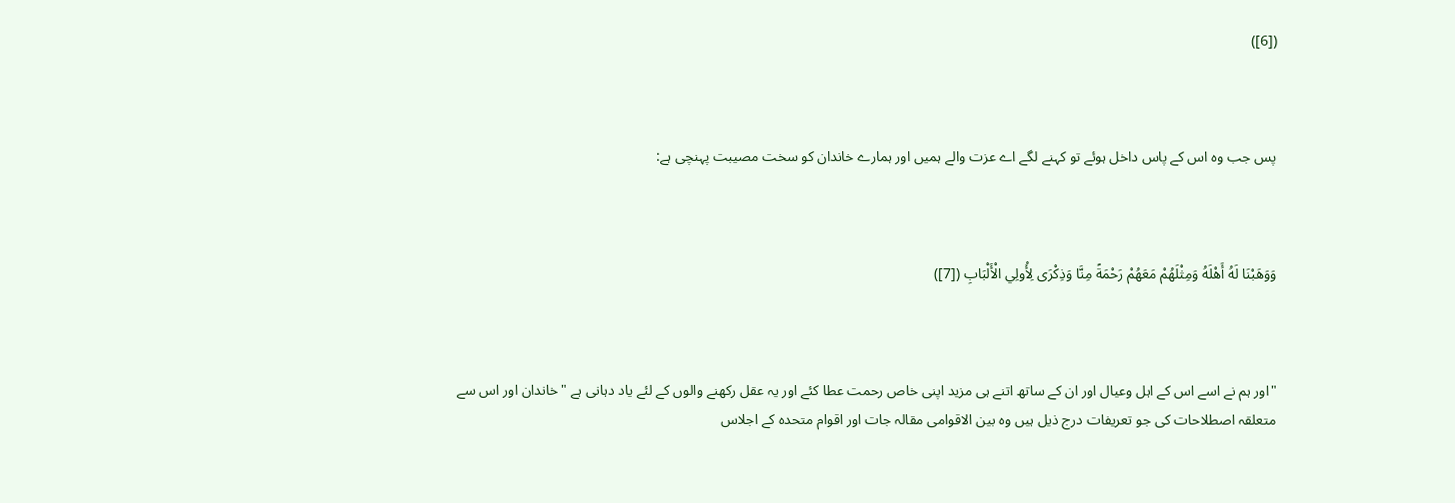([6])



پس جب وہ اس کے پاس داخل ہوئے تو کہنے لگے اے عزت والے ہمیں اور ہمارے خاندان کو سخت مصیبت پہنچی ہے:



وَوَهَبْنَا لَهُ أَهْلَهُ وَمِثْلَهُمْ مَعَهُمْ رَحْمَةً مِنَّا وَذِكْرَى لِأُولِي الْأَلْبَابِ ([7])



"اور ہم نے اسے اس کے اہل وعیال اور ان کے ساتھ اتنے ہی مزید اپنی خاص رحمت عطا کئے اور یہ عقل رکھنے والوں کے لئے یاد دہانی ہے "خاندان اور اس سے متعلقہ اصطلاحات کی جو تعریفات درج ذیل ہیں وہ بین الاقوامی مقالہ جات اور اقوام متحدہ کے اجلاس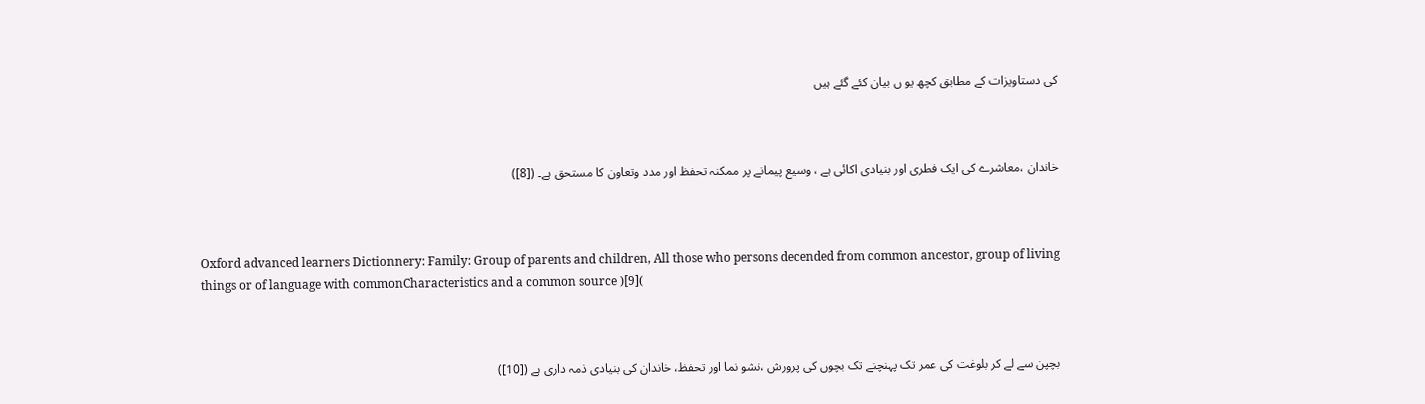کی دستاویزات کے مطابق کچھ یو ں بیان کئے گئے ہیں



خاندان ،معاشرے کی ایک فطری اور بنیادی اکائی ہے ، وسیع پیمانے پر ممکنہ تحفظ اور مدد وتعاون کا مستحق ہے۔ ([8])



Oxford advanced learners Dictionnery: Family: Group of parents and children, All those who persons decended from common ancestor, group of living things or of language with commonCharacteristics and a common source )[9](



بچپن سے لے کر بلوغت کی عمر تک پہنچنے تک بچوں کی پرورش ،نشو نما اور تحفظ، خاندان کی بنیادی ذمہ داری ہے ([10])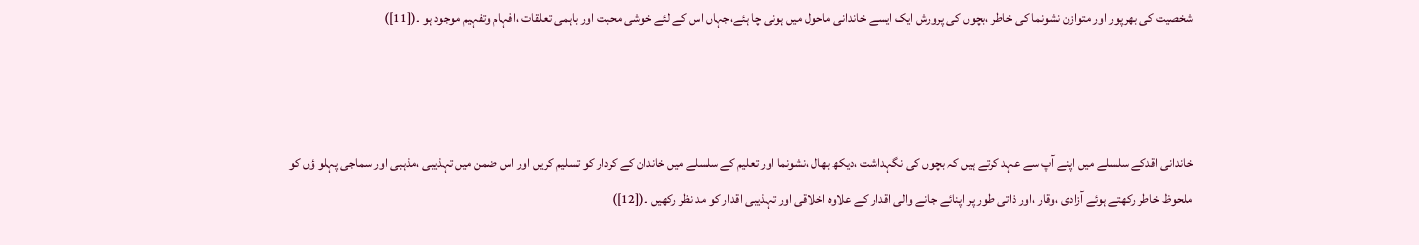شخصیت کی بھرپور اور متوازن نشونما کی خاطر ،بچوں کی پرورش ایک ایسے خاندانی ماحول میں ہونی چا ہئے،جہاں اس کے لئے خوشی محبت اور باہمی تعلقات ،افہام وتفہیم موجود ہو ۔([11])



خاندانی اقدکے سلسلے میں اپنے آپ سے عہد کرتے ہیں کہ بچوں کی نگہداشت ،دیکھ بھال ،نشونما اور تعلیم کے سلسلے میں خاندان کے کردار کو تسلیم کریں اور اس ضمن میں تہذیبی ،مذہبی اور سماجی پہلو ؤں کو ملحوظ خاطر رکھتے ہوئے آزادی ،وقار ،اور ذاتی طور پر اپنائے جانے والی اقدار کے علاوہ اخلاقی اور تہذیبی اقدار کو مد نظر رکھیں ۔([12])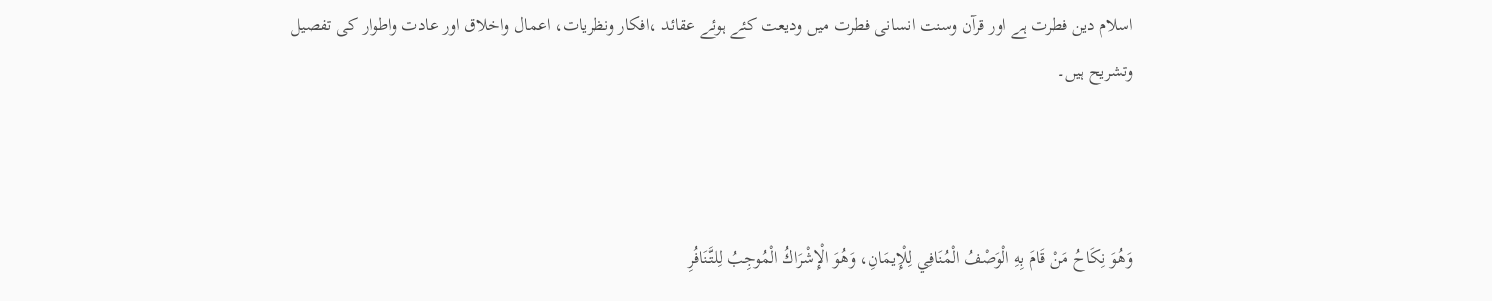اسلام دین فطرت ہے اور قرآن وسنت انسانی فطرت میں ودیعت کئے ہوئے عقائد ،افکار ونظریات، اعمال واخلاق اور عادت واطوار کی تفصیل وتشریح ہیں۔



وَهُوَ نِكَاحُ مَنْ قَامَ بِهِ الْوَصْفُ الْمُنَافِي لِلْإِيمَانِ، وَهُوَ الْإِشْرَاكُ الْمُوجِبُ لِلتَّنَافُرِ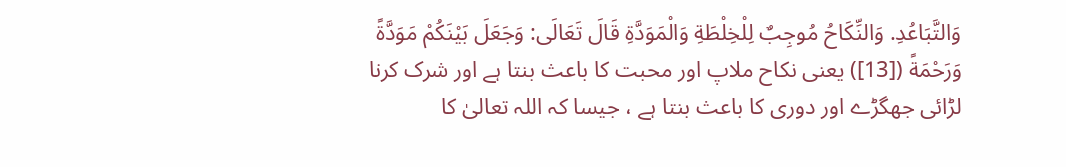وَالتَّبَاعُدِ. وَالنِّكَاحُ مُوجِبٌ لِلْخِلْطَةِ وَالْمَوَدَّةِ قَالَ تَعَالَى: وَجَعَلَ بَيْنَكُمْ مَوَدَّةً وَرَحْمَةً ([13]) یعنی نکاح ملاپ اور محبت کا باعث بنتا ہے اور شرک کرنا لڑائی جھگڑے اور دوری کا باعث بنتا ہے ، جیسا کہ اللہ تعالیٰ کا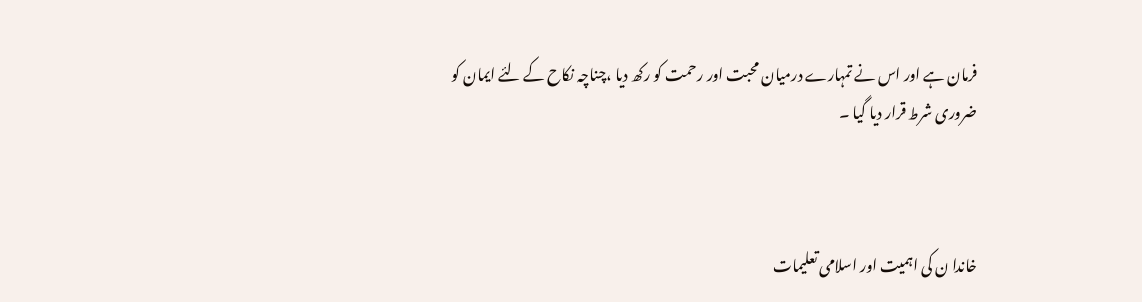فرمان ہے اور اس نے تمہارے درمیان محبت اور رحمت کو رکھ دیا ،چناچہ نکاح کے لئے ایمان کو ضروری شرط قرار دیا گیا ۔



خاندا ن کی اہمیت اور اسلامی تعلیمات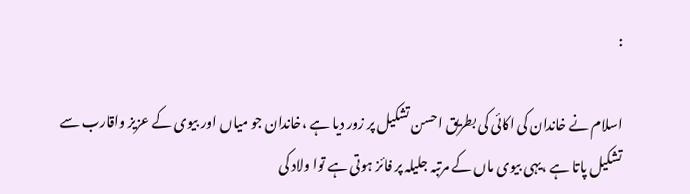:

اسلام نے خاندان کی اکائی کی بطریق احسن تشکیل پر زور دیا ہے ،خاندان جو میاں اور بیوی کے عزیز واقارب سے تشکیل پاتا ہے ،یہی بیوی ماں کے مرتبہ جلیلہ پر فائز ہوتی ہے توا ولاد کی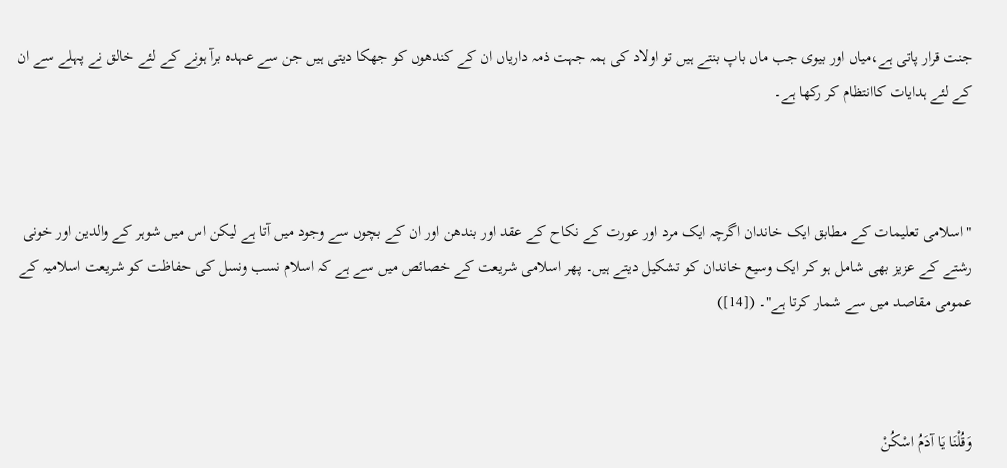جنت قرار پاتی ہے،میاں اور بیوی جب ماں باپ بنتے ہیں تو اولاد کی ہمہ جہت ذمہ داریاں ان کے کندھوں کو جھکا دیتی ہیں جن سے عہدہ برآ ہونے کے لئے خالق نے پہلے سے ان کے لئے ہدایات کاانتظام کر رکھا ہے۔



"اسلامی تعلیمات کے مطابق ایک خاندان اگرچہ ایک مرد اور عورت کے نکاح کے عقد اور بندھن اور ان کے بچوں سے وجود میں آتا ہے لیکن اس میں شوہر کے والدین اور خونی رشتے کے عزیز بھی شامل ہو کر ایک وسیع خاندان کو تشکیل دیتے ہیں۔ پھر اسلامی شریعت کے خصائص میں سے ہے کہ اسلام نسب ونسل کی حفاظت کو شریعت اسلامیہ کے عمومی مقاصد میں سے شمار کرتا ہے"۔ ([14])



وَقُلْنَا يَا آدَمُ اسْكُنْ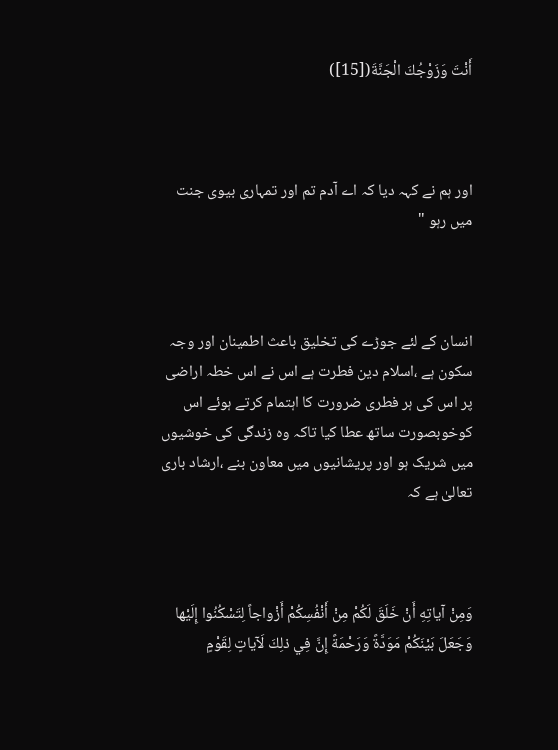أَنْتَ وَزَوْجُكَ الْجَنَّةَ([15])



اور ہم نے کہہ دیا کہ اے آدم تم اور تمہاری بیوی جنت میں رہو "



انسان کے لئے جوڑے کی تخلیق باعث اطمینان اور وجہ سکون ہے ،اسلام دین فطرت ہے اس نے اس خطہ اراضی پر اس کی ہر فطری ضرورت کا اہتمام کرتے ہوئے اس کوخوبصورت ساتھ عطا کیا تاکہ وہ زندگی کی خوشیوں میں شریک ہو اور پریشانیوں میں معاون بنے ،ارشاد باری تعالیٰ ہے کہ



وَمِنْ آياتِهِ أَنْ خَلَقَ لَكُمْ مِنْ أَنْفُسِكُمْ أَزْواجاً لِتَسْكُنُوا إِلَيْها وَجَعَلَ بَيْنَكُمْ مَوَدَّةً وَرَحْمَةً إِنَّ فِي ذلِكَ لَآياتٍ لِقَوْمٍ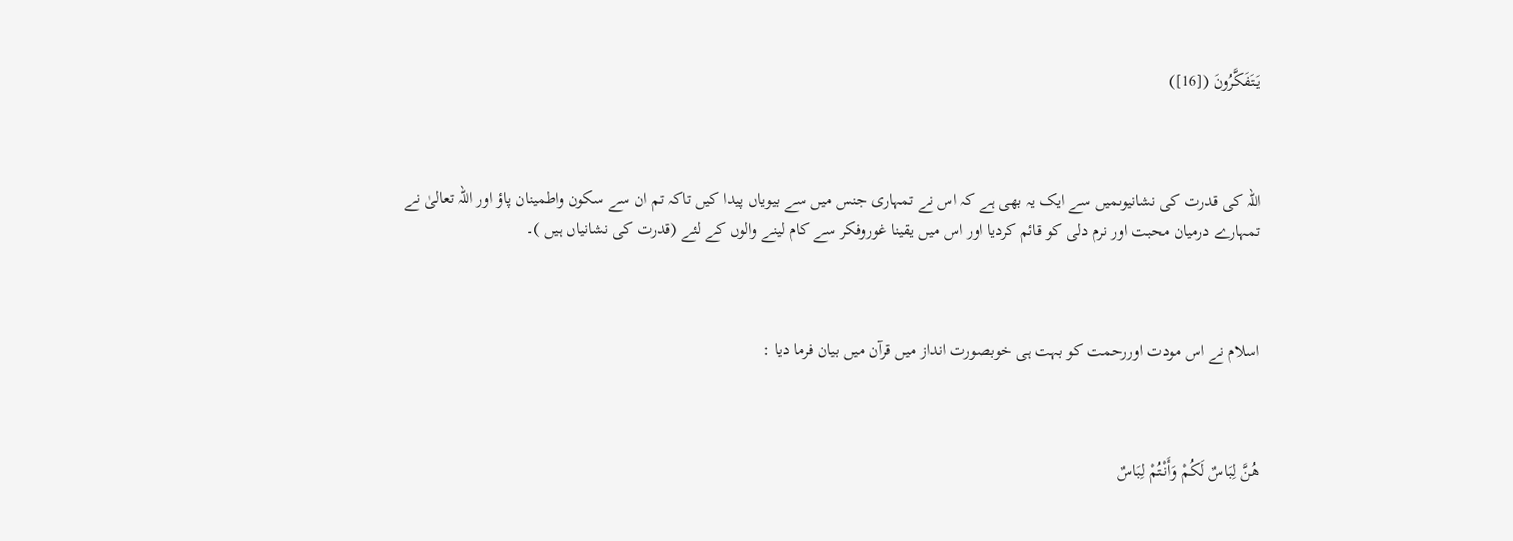يَتَفَكَّرُونَ ([16])



اللہ کی قدرت کی نشانیوںمیں سے ایک یہ بھی ہے کہ اس نے تمہاری جنس میں سے بیویاں پیدا کیں تاکہ تم ان سے سکون واطمینان پاؤ اور اللہ تعالیٰ نے تمہارے درمیان محبت اور نرم دلی کو قائم کردیا اور اس میں یقینا غوروفکر سے کام لینے والوں کے لئے (قدرت کی نشانیاں ہیں )۔



اسلام نے اس مودت اوررحمت کو بہت ہی خوبصورت انداز میں قرآن میں بیان فرما دیا :



هُنَّ لِبَاسٌ لَكُمْ وَأَنْتُمْ لِبَاسٌ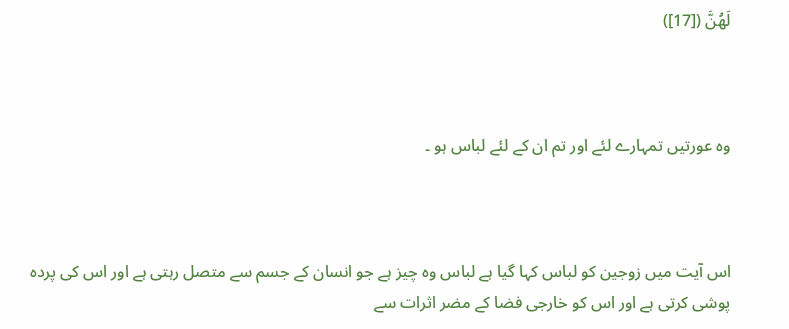لَهُنَّ ([17])



وہ عورتیں تمہارے لئے اور تم ان کے لئے لباس ہو ۔



اس آیت میں زوجین کو لباس کہا گیا ہے لباس وہ چیز ہے جو انسان کے جسم سے متصل رہتی ہے اور اس کی پردہ پوشی کرتی ہے اور اس کو خارجی فضا کے مضر اثرات سے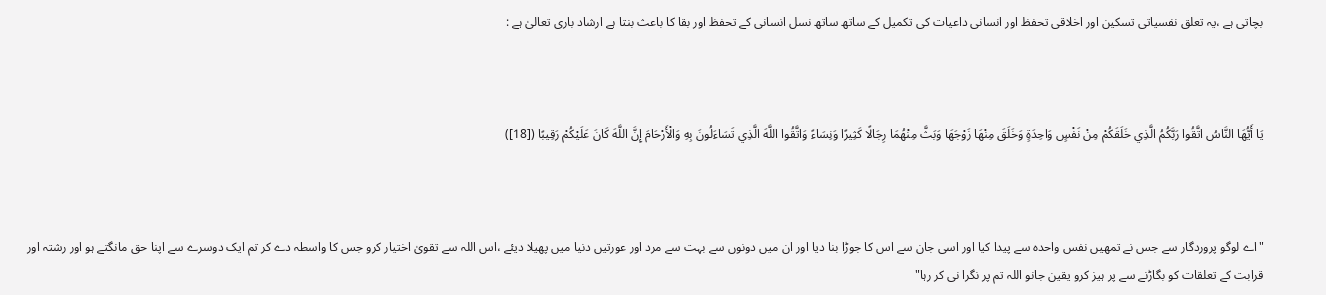بچاتی ہے ،یہ تعلق نفسیاتی تسکین اور اخلاقی تحفظ اور انسانی داعیات کی تکمیل کے ساتھ ساتھ نسل انسانی کے تحفظ اور بقا کا باعث بنتا ہے ارشاد باری تعالیٰ ہے :



يَا أَيُّهَا النَّاسُ اتَّقُوا رَبَّكُمُ الَّذِي خَلَقَكُمْ مِنْ نَفْسٍ وَاحِدَةٍ وَخَلَقَ مِنْهَا زَوْجَهَا وَبَثَّ مِنْهُمَا رِجَالًا كَثِيرًا وَنِسَاءً وَاتَّقُوا اللَّهَ الَّذِي تَسَاءَلُونَ بِهِ وَالْأَرْحَامَ إِنَّ اللَّهَ كَانَ عَلَيْكُمْ رَقِيبًا ([18])



"اے لوگو پروردگار سے جس نے تمھیں نفس واحدہ سے پیدا کیا اور اسی جان سے اس کا جوڑا بنا دیا اور ان میں دونوں سے بہت سے مرد اور عورتیں دنیا میں پھیلا دیئے ،اس اللہ سے تقویٰ اختیار کرو جس کا واسطہ دے کر تم ایک دوسرے سے اپنا حق مانگتے ہو اور رشتہ اور قرابت کے تعلقات کو بگاڑنے سے پر ہیز کرو یقین جانو اللہ تم پر نگرا نی کر رہا"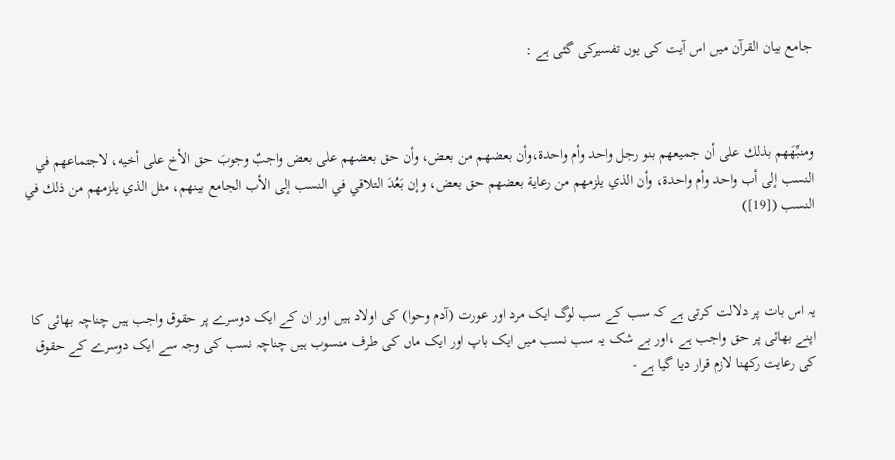جامع بیان القرآن میں اس آیت کی یوں تفسیرکی گئی ہے :



ومنبِّهَهم بذلك على أن جميعهم بنو رجل واحد وأم واحدة،وأن بعضهم من بعض، وأن حق بعضهم على بعض واجبٌ وجوبَ حق الأخ على أخيه، لاجتماعهم في النسب إلى أب واحد وأم واحدة، وأن الذي يلزمهم من رعاية بعضهم حق بعض، وإن بَعُدَ التلاقي في النسب إلى الأب الجامع بينهم، مثل الذي يلزمهم من ذلك في النسب ([19])



یہ اس بات پر دلالت کرتی ہے کہ سب کے سب لوگ ایک مرد اور عورت (آدم وحوا) کی اولاد ہیں اور ان کے ایک دوسرے پر حقوق واجب ہیں چناچہ بھائی کا اپنے بھائی پر حق واجب ہے ،اور بے شک یہ سب نسب میں ایک باپ اور ایک ماں کی طرف منسوب ہیں چناچہ نسب کی وجہ سے ایک دوسرے کے حقوق کی رعایت رکھنا لازم قرار دیا گیا ہے -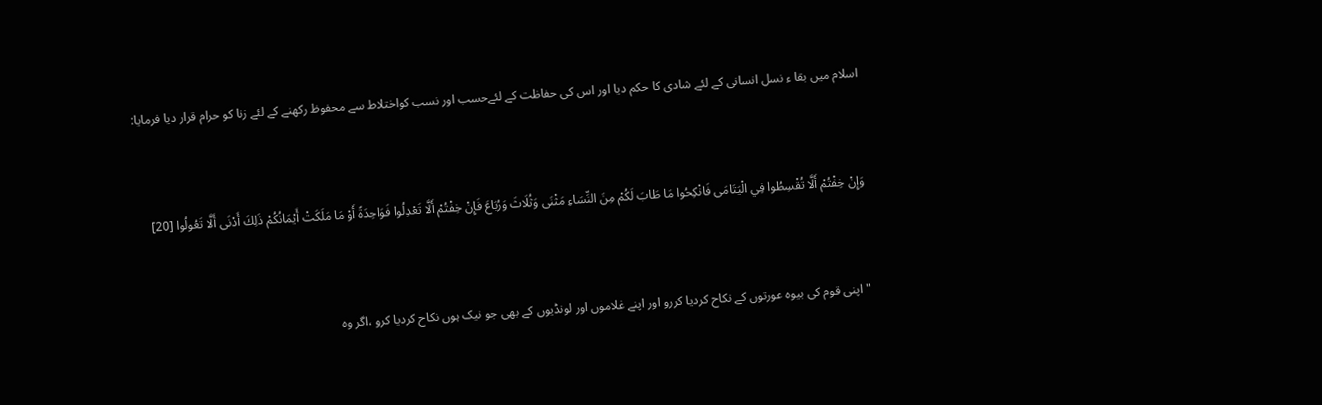اسلام میں بقا ء نسل انسانی کے لئے شادی کا حکم دیا اور اس کی حفاظت کے لئےحسب اور نسب کواختلاط سے محفوظ رکھنے کے لئے زنا کو حرام قرار دیا فرمایا:



وَإِنْ خِفْتُمْ أَلَّا تُقْسِطُوا فِي الْيَتَامَى فَانْكِحُوا مَا طَابَ لَكُمْ مِنَ النِّسَاءِ مَثْنَى وَثُلَاثَ وَرُبَاعَ فَإِنْ خِفْتُمْ أَلَّا تَعْدِلُوا فَوَاحِدَةً أَوْ مَا مَلَكَتْ أَيْمَانُكُمْ ذَلِكَ أَدْنَى أَلَّا تَعُولُوا [20]



"اپنی قوم کی بیوہ عورتوں کے نکاح کردیا کررو اور اپنے غلاموں اور لونڈیوں کے بھی جو نیک ہوں نکاح کردیا کرو ،اگر وہ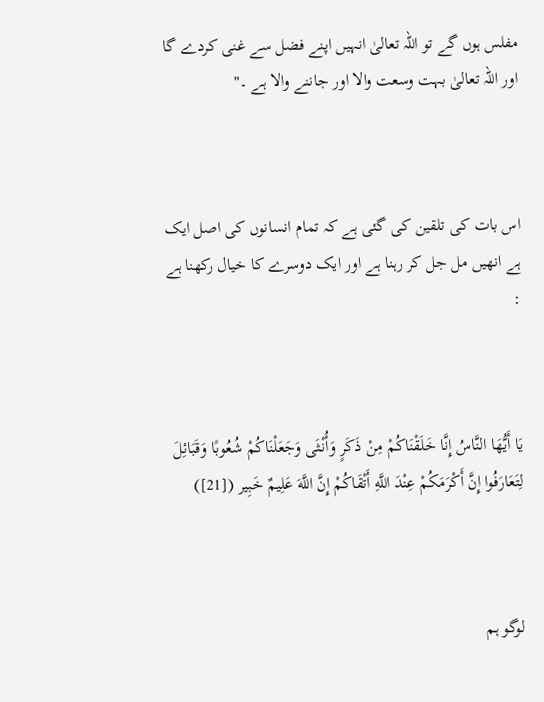مفلس ہوں گے تو اللہ تعالیٰ انہیں اپنے فضل سے غنی کردے گا اور اللہ تعالیٰ بہت وسعت والا اور جاننے والا ہے ۔"



اس بات کی تلقین کی گئی ہے کہ تمام انسانوں کی اصل ایک ہے انھیں مل جل کر رہنا ہے اور ایک دوسرے کا خیال رکھنا ہے :



يَا أَيُّهَا النَّاسُ إِنَّا خَلَقْنَاكُمْ مِنْ ذَكَرٍ وَأُنْثَى وَجَعَلْنَاكُمْ شُعُوبًا وَقَبَائِلَ لِتَعَارَفُوا إِنَّ أَكْرَمَكُمْ عِنْدَ اللَّهِ أَتْقَاكُمْ إِنَّ اللَّهَ عَلِيمٌ خَبِير ([21])



لوگو ہم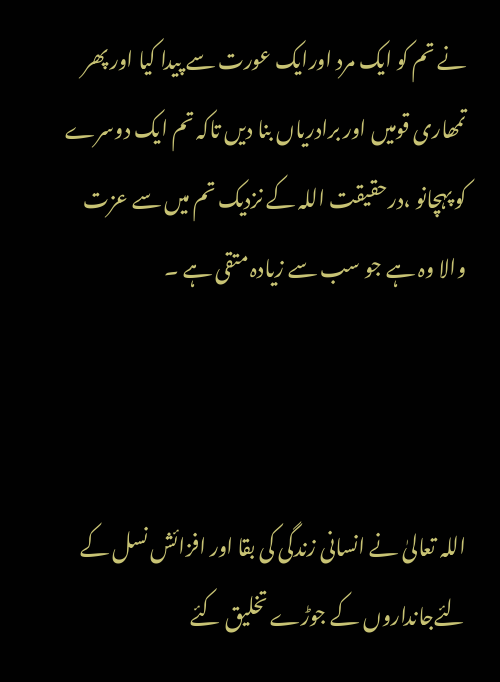نے تم کو ایک مرد اورایک عورت سے پیدا کیا اور پھر تمھاری قومیں اور برادریاں بنا دیں تاکہ تم ایک دوسرے کو پہچانو ،درحقیقت اللہ کے نزدیک تم میں سے عزت والا وہ ہے جو سب سے زیادہ متقی ہے ۔



اللہ تعالیٰ نے انسانی زندگی کی بقا اور افزائش نسل کے لئےجانداروں کے جوڑے تخلیق کئے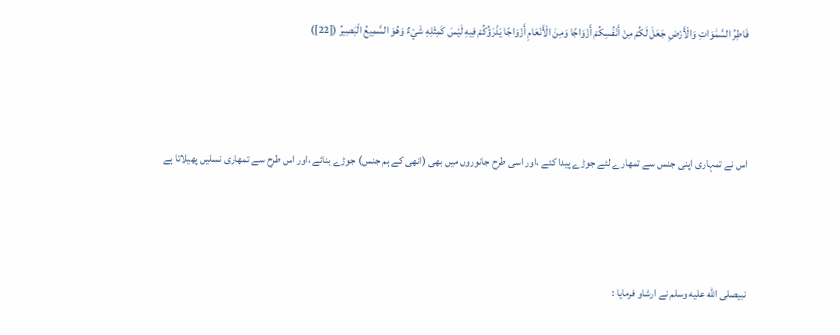فَاطِرُ السَّمَٰوَاتِ وَالْأَرْضِ جَعَلَ لَكُمْ مِنْ أَنْفُسِكُمْ أَزْوَاجًا وَمِنَ الْأَنْعَامِ أَزْوَاجًا يَذْرَؤُكُمْ فِيهِ لَيْسَ كَمِثْلِهِ شَيْءٌ وَهُوَ السَّمِيعُ الْبَصِيرُ ([22])



اس نے تمہاری اپنی جنس سے تمھارے لئے جوڑے پیدا کئے ،اور اسی طرح جانوروں میں بھی (انھی کے ہم جنس) جوڑے بنائے ،اور اس طرح سے تمھاری نسلیں پھیلاتا ہے



نبیصلى الله عليه وسلم نے ارشاو فرمایا :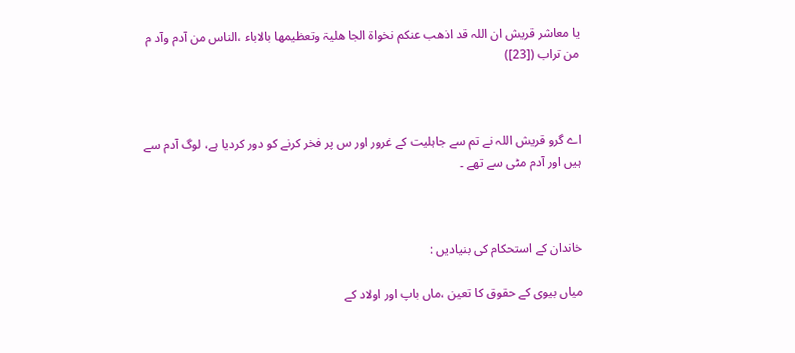یا معاشر قریش ان اللہ قد اذھب عنکم نخواۃ الجا ھلیۃ وتعظیمھا بالاباء ،الناس من آدم وآد م من تراب ([23])



اے گرو قریش اللہ نے تم سے جاہلیت کے غرور اور س پر فخر کرنے کو دور کردیا ہے، لوگ آدم سے ہیں اور آدم مٹی سے تھے ۔



خاندان کے استحکام کی بنیادیں :

میاں بیوی کے حقوق کا تعین ،ماں باپ اور اولاد کے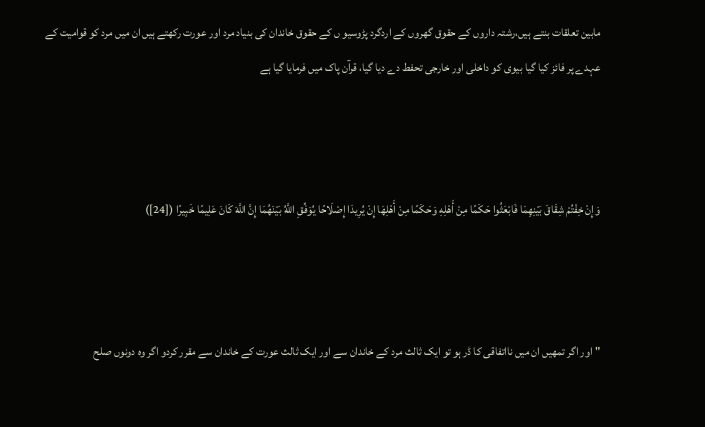مابین تعلقات بنتے ہیں،رشتہ داروں کے حقوق گھروں کے اردگرد پڑوسیو ں کے حقوق خاندان کی بنیاد مرد اور عورت رکھتے ہیں ان میں مرد کو قوامیت کے عہدے پر فائز کیا گیا بیوی کو داخلی اور خارجی تحفط دے دیا گیا، قرآن پاک میں فرمایا گیا ہے



وَإِنْ خِفْتُمْ شِقَاقَ بَيْنِهِمَا فَابْعَثُوا حَكَمًا مِنْ أَهْلِهِ وَحَكَمًا مِنْ أَهْلِهَا إِنْ يُرِيدَا إِصْلَاحًا يُوَفِّقِ اللَّهُ بَيْنَهُمَا إِنَّ اللَّهَ كَانَ عَلِيمًا خَبِيرًا ([24])



"اور اگر تمھیں ان میں نااتفاقی کا ڈر ہو تو ایک ثالث مرد کے خاندان سے اور ایک ثالث عورت کے خاندان سے مقرر کردو اگر وہ دونوں صلح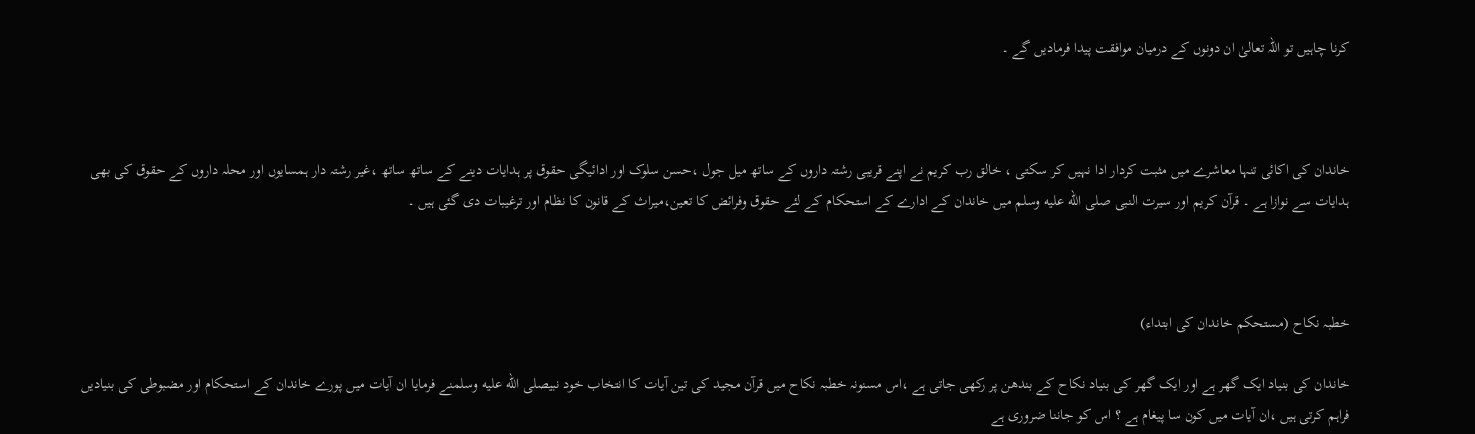کرنا چاہیں تو اللہ تعالیٰ ان دونوں کے درمیان موافقت پیدا فرمادیں گے ۔



خاندان کی اکائی تنہا معاشرے میں مثبت کردار ادا نہیں کر سکتی ، خالق رب کریم نے اپنے قریبی رشتہ داروں کے ساتھ میل جول ،حسن سلوک اور ادائیگی حقوق پر ہدایات دینے کے ساتھ ساتھ ،غیر رشتہ دار ہمسایوں اور محلہ داروں کے حقوق کی بھی ہدایات سے نوازا ہے ۔ قرآن کریم اور سیرت النبی صلى الله عليه وسلم میں خاندان کے ادارے کے استحکام کے لئے حقوق وفرائض کا تعین،میراث کے قانون کا نظام اور ترغیبات دی گئی ہیں ۔



خطبہ نکاح (مستحکم خاندان کی ابتداء)

خاندان کی بنیاد ایک گھر ہے اور ایک گھر کی بنیاد نکاح کے بندھن پر رکھی جاتی ہے ،اس مسنونہ خطبہ نکاح میں قرآن مجید کی تین آیات کا انتخاب خود نبیصلى الله عليه وسلمنے فرمایا ان آیات میں پورے خاندان کے استحکام اور مضبوطی کی بنیادیں فراہم کرتی ہیں ،ان آیات میں کون سا پیغام ہے ؟ اس کو جاننا ضروری ہے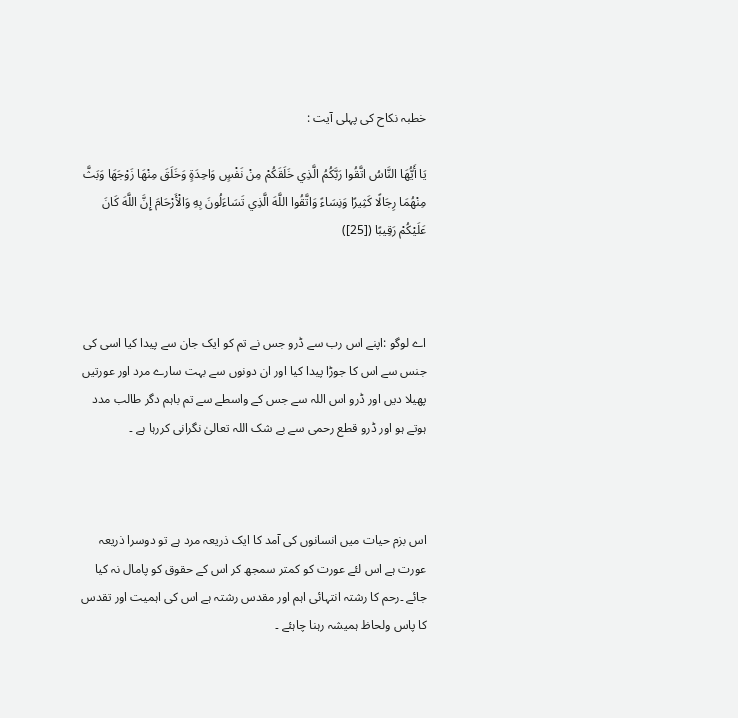خطبہ نکاح کی پہلی آیت :

يَا أَيُّهَا النَّاسُ اتَّقُوا رَبَّكُمُ الَّذِي خَلَقَكُمْ مِنْ نَفْسٍ وَاحِدَةٍ وَخَلَقَ مِنْهَا زَوْجَهَا وَبَثَّ مِنْهُمَا رِجَالًا كَثِيرًا وَنِسَاءً وَاتَّقُوا اللَّهَ الَّذِي تَسَاءَلُونَ بِهِ وَالْأَرْحَامَ إِنَّ اللَّهَ كَانَ عَلَيْكُمْ رَقِيبًا ([25])



اے لوگو :اپنے اس رب سے ڈرو جس نے تم کو ایک جان سے پیدا کیا اسی کی جنس سے اس کا جوڑا پیدا کیا اور ان دونوں سے بہت سارے مرد اور عورتیں پھیلا دیں اور ڈرو اس اللہ سے جس کے واسطے سے تم باہم دگر طالب مدد ہوتے ہو اور ڈرو قطع رحمی سے بے شک اللہ تعالیٰ نگرانی کررہا ہے ۔



اس بزم حیات میں انسانوں کی آمد کا ایک ذریعہ مرد ہے تو دوسرا ذریعہ عورت ہے اس لئے عورت کو کمتر سمجھ کر اس کے حقوق کو پامال نہ کیا جائے ۔رحم کا رشتہ انتہائی اہم اور مقدس رشتہ ہے اس کی اہمیت اور تقدس کا پاس ولحاظ ہمیشہ رہنا چاہئے ۔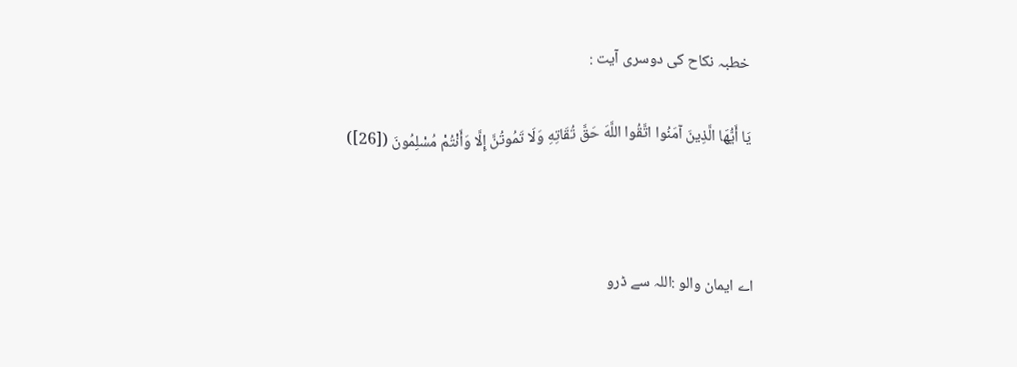خطبہ نکاح کی دوسری آیت :

يَا أَيُّهَا الَّذِينَ آمَنُوا اتَّقُوا اللَّهَ حَقَّ تُقَاتِهِ وَلَا تَمُوتُنَّ إِلَّا وَأَنْتُمْ مُسْلِمُونَ ([26])



اے ایمان والو :اللہ سے ڈرو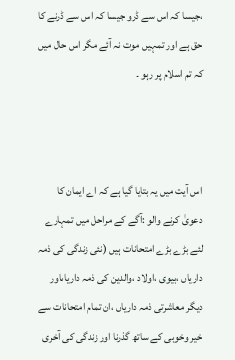،جیسا کہ اس سے ڈرو جیسا کہ اس سے ڈرنے کا حق ہے اور تمہیں موت نہ آئے مگر اس حال میں کہ تم اسلام پر رہو ۔



اس آیت میں یہ بتایا گیا ہے کہ اے ایمان کا دعویٰ کرنے والو :آگے کے مراحل میں تمہارے لئے بڑے بڑے امتحانات ہیں (نئی زندگی کی ذمہ داریاں ،بیوی ،اولاد ،والدین کی ذمہ داریاںاور دیگر معاشرتی ذمہ داریاں ،ان تمام امتحانات سے خیر وخوبی کے ساتھ گذرنا اور زندگی کی آخری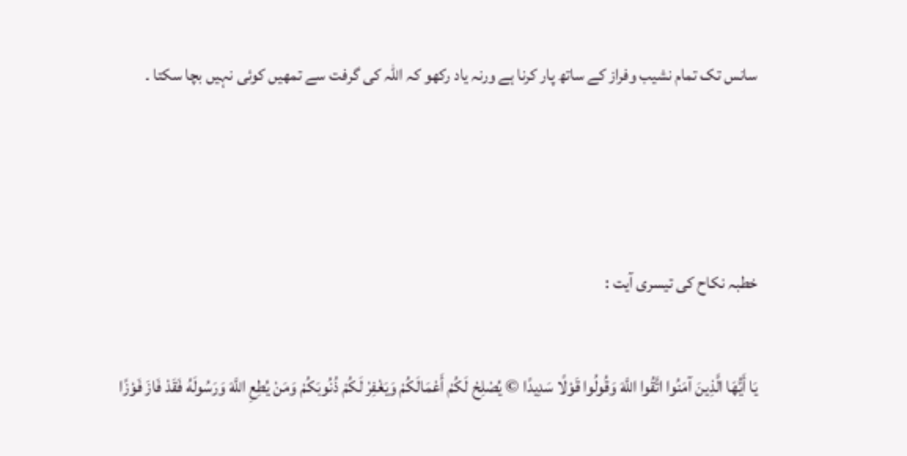سانس تک تمام نشیب وفراز کے ساتھ پار کرنا ہے ورنہ یاد رکھو کہ اللہ کی گرفت سے تمھیں کوئی نہیں بچا سکتا ۔



خطبہ نکاح کی تیسری آیت :

يَا أَيُّهَا الَّذِينَ آمَنُوا اتَّقُوا اللَّهَ وَقُولُوا قَوْلًا سَدِيدًا © يُصْلِحْ لَكُمْ أَعْمَالَكُمْ وَيَغْفِرْ لَكُمْ ذُنُوبَكُمْ وَمَنْ يُطِعِ اللَّهَ وَرَسُولَهُ فَقَدْ فَازَ فَوْزًا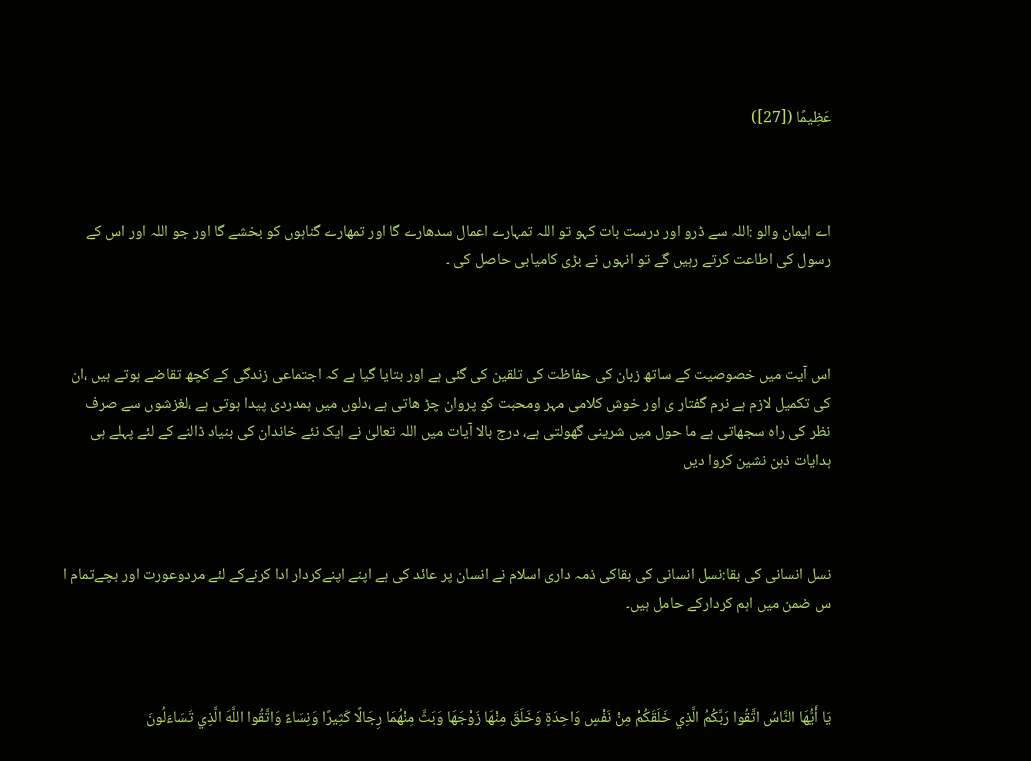عَظِيمًا ([27])



اے ایمان والو :اللہ سے ڈرو اور درست بات کہو تو اللہ تمہارے اعمال سدھارے گا اور تمھارے گناہوں کو بخشے گا اور جو اللہ اور اس کے رسول کی اطاعت کرتے رہیں گے تو انہوں نے بڑی کامیابی حاصل کی ۔



اس آیت میں خصوصیت کے ساتھ زبان کی حفاظت کی تلقین کی گئی ہے اور بتایا گیا ہے کہ اجتماعی زندگی کے کچھ تقاضے ہوتے ہیں ،ان کی تکمیل لازم ہے نرم گفتار ی اور خوش کلامی مہر ومحبت کو پروان چڑ ھاتی ہے ،دلوں میں ہمدردی پیدا ہوتی ہے ،لغزشوں سے صرف نظر کی راہ سجھاتی ہے ما حول میں شرینی گھولتی ہے، درج بالا آیات میں اللہ تعالیٰ نے ایک نئے خاندان کی بنیاد ڈالنے کے لئے پہلے ہی ہدایات ذہن نشین کروا دیں



نسل انسانی کی بقا:نسل انسانی کی بقاکی ذمہ داری اسلام نے انسان پر عائد کی ہے اپنے اپنےکردار ادا کرنےکے لئے مردوعورت اور بچےتمام ا س ضمن میں اہم کردارکے حامل ہیں۔



يَا أَيُّهَا النَّاسُ اتَّقُوا رَبَّكُمُ الَّذِي خَلَقَكُمْ مِنْ نَفْسٍ وَاحِدَةٍ وَخَلَقَ مِنْهَا زَوْجَهَا وَبَثَّ مِنْهُمَا رِجَالًا كَثِيرًا وَنِسَاءً وَاتَّقُوا اللَّهَ الَّذِي تَسَاءَلُونَ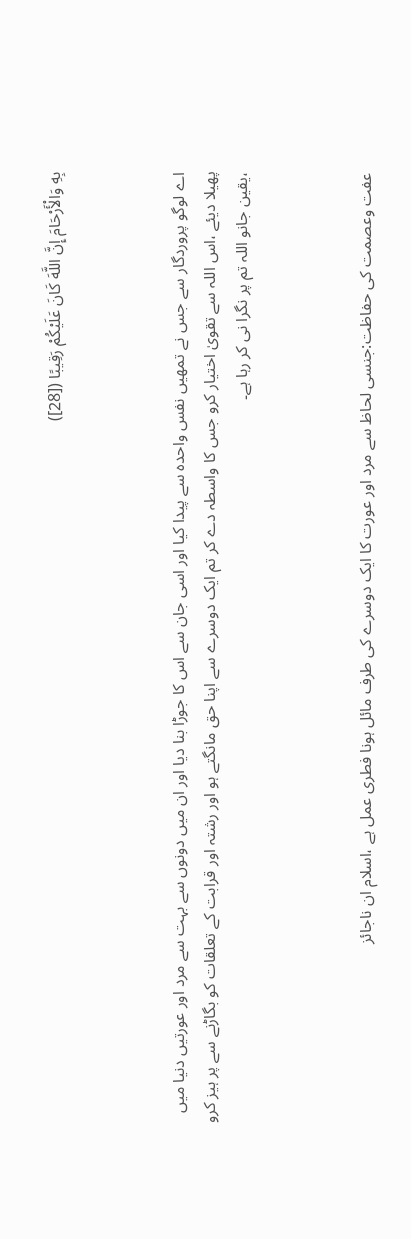بِهِ وَالْأَرْحَامَ إِنَّ اللَّهَ كَانَ عَلَيْكُمْ رَقِيبًا ([28])



اے لوگو پروردگار سے جس نے تمھیں نفس واحدہ سے پیدا کیا اور اسی جان سے اس کا جوڑا بنا دیا اور ان میں دونوں سے بہت سے مرد اور عورتیں دنیا میں پھیلا دیئے ،اس اللہ سے تقویٰ اختیار کرو جس کا واسطہ دے کر تم ایک دوسرے سے اپنا حق مانگتے ہو اور رشتہ اور قرابت کے تعلقات کو بگاڑنے سے پر ہیز کرو ،یقین جانو اللہ تم پر نگرا نی کر رہا ہے۔



عفت وعصمت کی حفاظت:جنسی لحاظ سے مرد اور عورت کا ایک دوسرے کی طرف مائل ہونا فطری عمل ہے ،اسلام ان ناجائز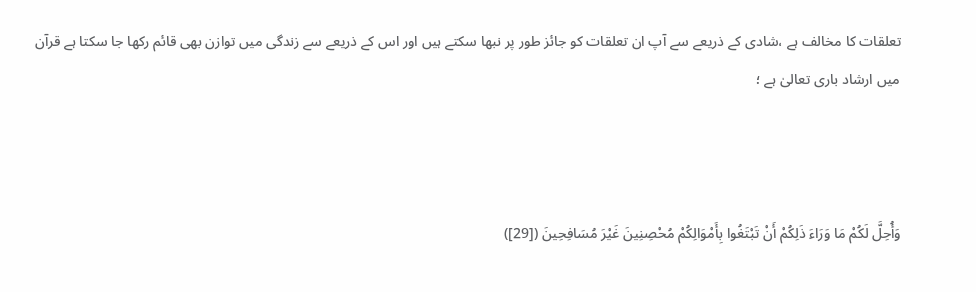تعلقات کا مخالف ہے ،شادی کے ذریعے سے آپ ان تعلقات کو جائز طور پر نبھا سکتے ہیں اور اس کے ذریعے سے زندگی میں توازن بھی قائم رکھا جا سکتا ہے قرآن میں ارشاد باری تعالیٰ ہے ؛



وَأُحِلَّ لَكُمْ مَا وَرَاءَ ذَلِكُمْ أَنْ تَبْتَغُوا بِأَمْوَالِكُمْ مُحْصِنِينَ غَيْرَ مُسَافِحِينَ ([29])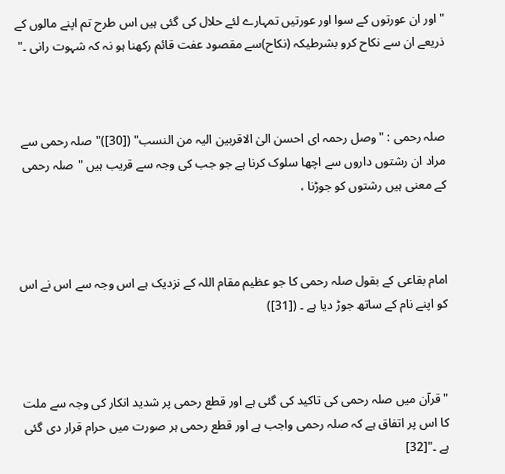"اور ان عورتوں کے سوا اور عورتیں تمہارے لئے حلال کی گئی ہیں اس طرح تم اپنے مالوں کے ذریعے ان سے نکاح کرو بشرطیکہ (نکاح)سے مقصود عفت قائم رکھنا ہو نہ کہ شہوت رانی ۔"



صلہ رحمی : "وصل رحمہ ای احسن الیٰ الاقربین الیہ من النسب" ([30])"صلہ رحمی سے مراد ان رشتوں داروں سے اچھا سلوک کرنا ہے جو جب کی وجہ سے قریب ہیں "صلہ رحمی کے معنی ہیں رشتوں کو جوڑنا ،



امام بقاعی کے بقول صلہ رحمی کا جو عظیم مقام اللہ کے نزدیک ہے اس وجہ سے اس نے اس کو اپنے نام کے ساتھ جوڑ دیا ہے ۔ ([31])



"قرآن میں صلہ رحمی کی تاکید کی گئی ہے اور قطع رحمی پر شدید انکار کی وجہ سے ملت کا اس پر اتفاق ہے کہ صلہ رحمی واجب ہے اور قطع رحمی ہر صورت میں حرام قرار دی گئی ہے ۔"[32]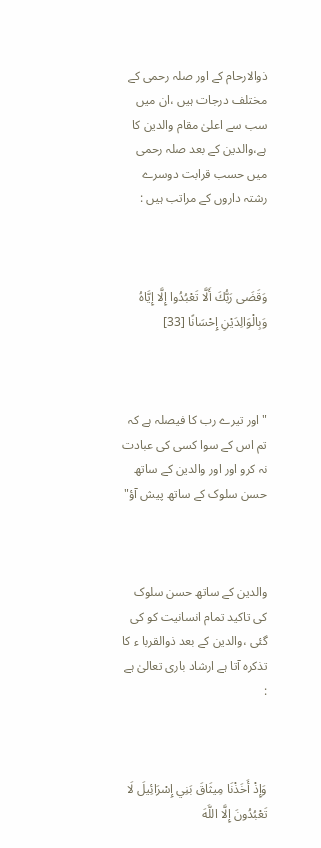ذوالارحام کے اور صلہ رحمی کے مختلف درجات ہیں ،ان میں سب سے اعلیٰ مقام والدین کا ہے،والدین کے بعد صلہ رحمی میں حسب قرابت دوسرے رشتہ داروں کے مراتب ہیں :



وَقَضَى رَبُّكَ أَلَّا تَعْبُدُوا إِلَّا إِيَّاهُ وَبِالْوَالِدَيْنِ إِحْسَانًا [33]



"اور تیرے رب کا فیصلہ ہے کہ تم اس کے سوا کسی کی عبادت نہ کرو اور اور والدین کے ساتھ حسن سلوک کے ساتھ پیش آؤ"



والدین کے ساتھ حسن سلوک کی تاکید تمام انسانیت کو کی گئی ،والدین کے بعد ذوالقربا ء کا تذکرہ آتا ہے ارشاد باری تعالیٰ ہے :



وَإِذْ أَخَذْنَا مِيثَاقَ بَنِي إِسْرَائِيلَ لَا تَعْبُدُونَ إِلَّا اللَّهَ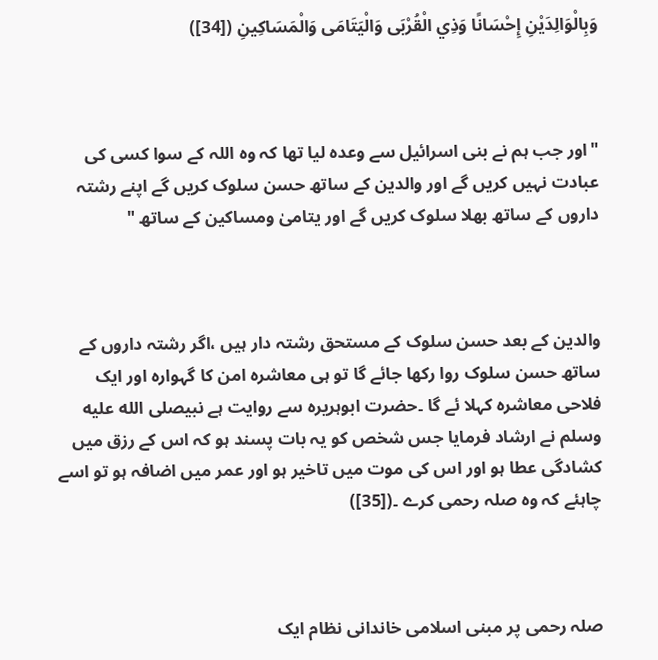وَبِالْوَالِدَيْنِ إِحْسَانًا وَذِي الْقُرْبَى وَالْيَتَامَى وَالْمَسَاكِينِ ([34])



"اور جب ہم نے بنی اسرائیل سے وعدہ لیا تھا کہ وہ اللہ کے سوا کسی کی عبادت نہیں کریں گے اور والدین کے ساتھ حسن سلوک کریں گے اپنے رشتہ داروں کے ساتھ بھلا سلوک کریں گے اور یتامیٰ ومساکین کے ساتھ "



والدین کے بعد حسن سلوک کے مستحق رشتہ دار ہیں ،اگر رشتہ داروں کے ساتھ حسن سلوک روا رکھا جائے گا تو ہی معاشرہ امن کا گہوارہ اور ایک فلاحی معاشرہ کہلا ئے گا ۔حضرت ابوہریرہ سے روایت ہے نبیصلى الله عليه وسلم نے ارشاد فرمایا جس شخص کو یہ بات پسند ہو کہ اس کے رزق میں کشادگی عطا ہو اور اس کی موت میں تاخیر ہو اور عمر میں اضافہ ہو تو اسے چاہئے کہ وہ صلہ رحمی کرے ۔([35])



صلہ رحمی پر مبنی اسلامی خاندانی نظام ایک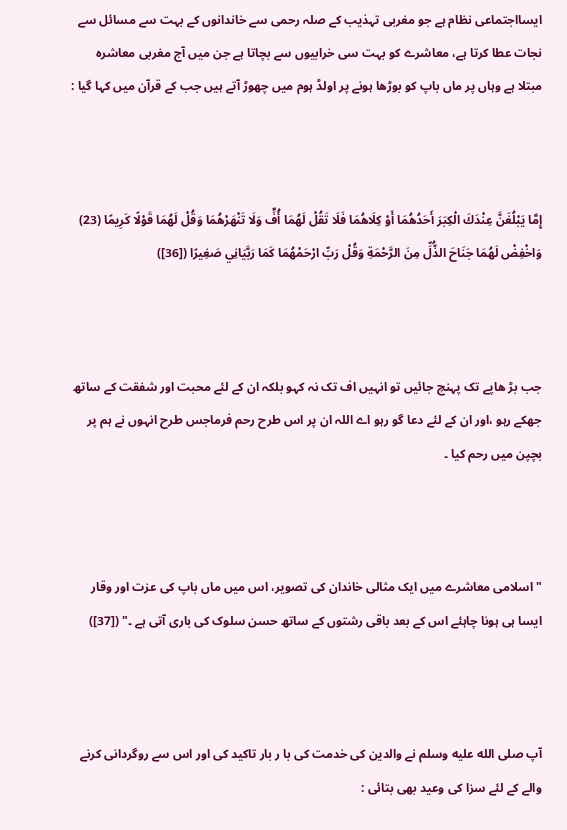ایسااجتماعی نظام ہے جو مغربی تہذیب کے صلہ رحمی سے خاندانوں کے بہت سے مسائل سے نجات عطا کرتا ہے، معاشرے کو بہت سی خرابیوں سے بچاتا ہے جن میں آج مغربی معاشرہ مبتلا ہے وہاں پر ماں باپ کو بوڑھا ہونے پر اولڈ ہوم میں چھوڑ آتے ہیں جب کے قرآن میں کہا گیا :



إِمَّا يَبْلُغَنَّ عِنْدَكَ الْكِبَرَ أَحَدُهُمَا أَوْ كِلَاهُمَا فَلَا تَقُلْ لَهُمَا أُفٍّ وَلَا تَنْهَرْهُمَا وَقُلْ لَهُمَا قَوْلًا كَرِيمًا (23) وَاخْفِضْ لَهُمَا جَنَاحَ الذُّلِّ مِنَ الرَّحْمَةِ وَقُلْ رَبِّ ارْحَمْهُمَا كَمَا رَبَّيَانِي صَغِيرًا ([36])



جب بڑ ھاپے تک پہنچ جائیں تو انہیں اف تک نہ کہو بلکہ ان کے لئے محبت اور شفقت کے ساتھ جھکے رہو ،اور ان کے لئے دعا گو رہو اے اللہ ان پر اس طرح رحم فرماجس طرح انہوں نے ہم پر بچپن میں رحم کیا ۔



" اسلامی معاشرے میں ایک مثالی خاندان کی تصویر، اس میں ماں باپ کی عزت اور وقار ایسا ہی ہونا چاہئے اس کے بعد باقی رشتوں کے ساتھ حسن سلوک کی باری آتی ہے ۔" ([37])



آپ صلى الله عليه وسلم نے والدین کی خدمت کی با ر بار تاکید کی اور اس سے روگردانی کرنے والے کے لئے سزا کی وعید بھی بتائی :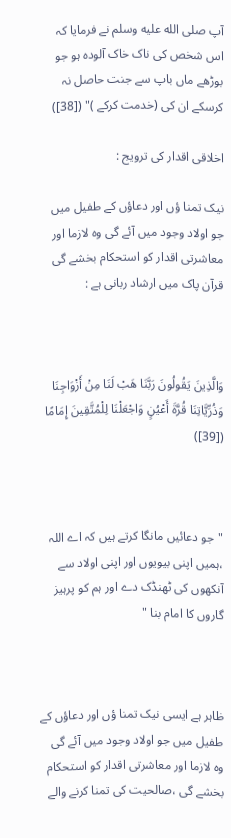آپ صلى الله عليه وسلم نے فرمایا کہ اس شخص کی ناک خاک آلودہ ہو جو بوڑھے ماں باپ سے جنت حاصل نہ کرسکے ان کی (خدمت کرکے )" ([38])

اخلاقی اقدار کی ترویج :

نیک تمنا ؤں اور دعاؤں کے طفیل میں جو اولاد وجود میں آئے گی وہ لازما اور معاشرتی اقدار کو استحکام بخشے گی قرآن پاک میں ارشاد ربانی ہے :



وَالَّذِينَ يَقُولُونَ رَبَّنَا هَبْ لَنَا مِنْ أَزْوَاجِنَا وَذُرِّيَّاتِنَا قُرَّةَ أَعْيُنٍ وَاجْعَلْنَا لِلْمُتَّقِينَ إِمَامًا ([39])



"جو دعائیں مانگا کرتے ہیں کہ اے اللہ ،ہمیں اپنی بیویوں اور اپنی اولاد سے آنکھوں کی ٹھنڈک دے اور ہم کو پرہیز گاروں کا امام بنا "



ظاہر ہے ایسی نیک تمنا ؤں اور دعاؤں کے طفیل میں جو اولاد وجود میں آئے گی وہ لازما اور معاشرتی اقدار کو استحکام بخشے گی ،صالحیت کی تمنا کرنے والے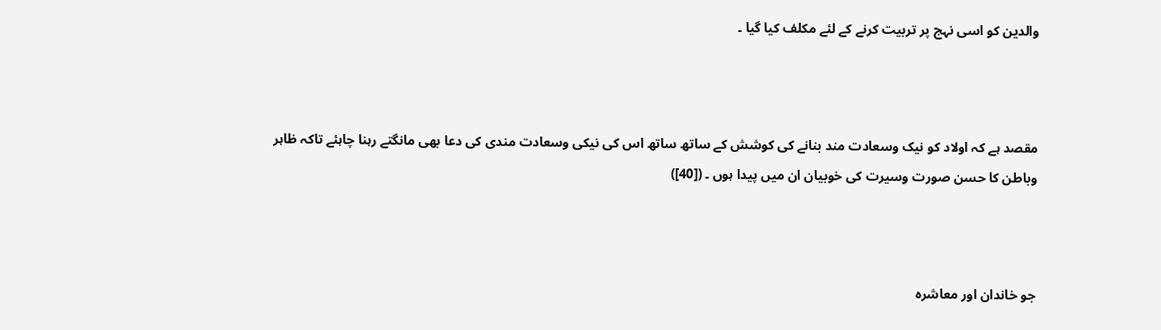والدین کو اسی نہج پر تربیت کرنے کے لئے مکلف کیا گیا ۔



مقصد ہے کہ اولاد کو نیک وسعادت مند بنانے کی کوشش کے ساتھ ساتھ اس کی نیکی وسعادت مندی کی دعا بھی مانگتے رہنا چاہئے تاکہ ظاہر وباطن کا حسن صورت وسیرت کی خوبیان ان میں پیدا ہوں ۔ ([40])



جو خاندان اور معاشرہ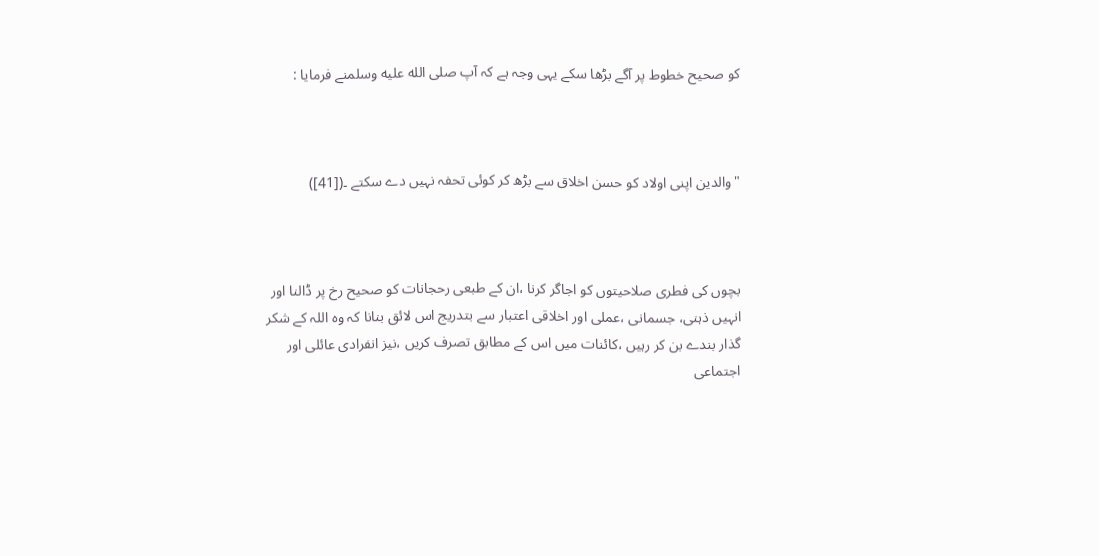کو صحیح خطوط پر آگے بڑھا سکے یہی وجہ ہے کہ آپ صلى الله عليه وسلمنے فرمایا :



"والدین اپنی اولاد کو حسن اخلاق سے بڑھ کر کوئی تحفہ نہیں دے سکتے ۔([41])



بچوں کی فطری صلاحیتوں کو اجاگر کرنا ،ان کے طبعی رحجانات کو صحیح رخ پر ڈالنا اور انہیں ذہنی، جسمانی ،عملی اور اخلاقی اعتبار سے بتدریج اس لائق بنانا کہ وہ اللہ کے شکر گذار بندے بن کر رہیں ،کائنات میں اس کے مطابق تصرف کریں ،نیز انفرادی عائلی اور اجتماعی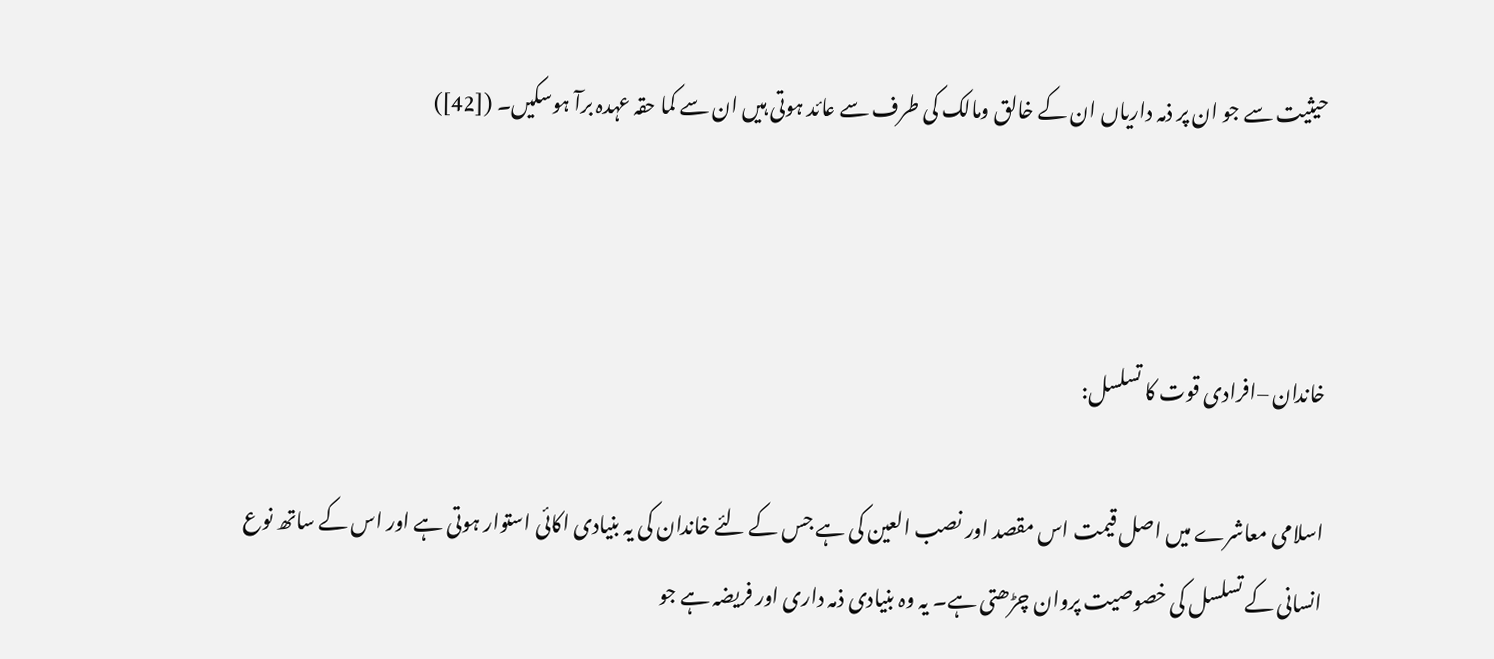حیثیت سے جو ان پر ذمہ داریاں ان کے خالق ومالک کی طرف سے عائد ہوتی ہیں ان سے کما حقہ عہدہ برآ ہوسکیں۔ ([42])



خاندان –افرادی قوت کا تسلسل:

اسلامی معاشرے میں اصل قیمت اس مقصد اور نصب العین کی ہے جس کے لئے خاندان کی یہ بنیادی اکائی استوار ہوتی ہے اور اس کے ساتھ نوع انسانی کے تسلسل کی خصوصیت پروان چڑھتی ہے۔ یہ وہ بنیادی ذمہ داری اور فریضہ ہے جو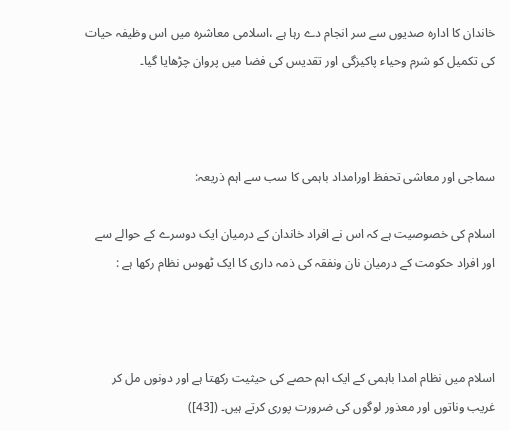خاندان کا ادارہ صدیوں سے سر انجام دے رہا ہے ،اسلامی معاشرہ میں اس وظیفہ حیات کی تکمیل کو شرم وحیاء پاکیزگی اور تقدیس کی فضا میں پروان چڑھایا گیا۔



سماجی اور معاشی تحفظ اورامداد باہمی کا سب سے اہم ذریعہ:

اسلام کی خصوصیت ہے کہ اس نے افراد خاندان کے درمیان ایک دوسرے کے حوالے سے اور افراد حکومت کے درمیان نان ونفقہ کی ذمہ داری کا ایک ٹھوس نظام رکھا ہے :



اسلام میں نظام امدا باہمی کے ایک اہم حصے کی حیثیت رکھتا ہے اور دونوں مل کر غریب وناتوں اور معذور لوگوں کی ضرورت پوری کرتے ہیں۔ ([43])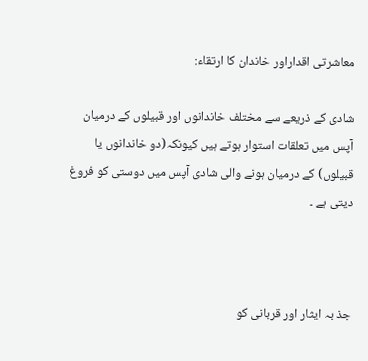معاشرتی اقداراور خاندان کا ارتقاء:

شادی کے ذریعے سے مختلف خاندانوں اور قبیلوں کے درمیان آپس میں تعلقات استوار ہوتے ہیں کیونکہ(دو خاندانوں یا قبیلوں) کے درمیان ہونے والی شادی آپس میں دوستی کو فروغ دیتی ہے ۔



جذ بہ ایثار اور قربانی کو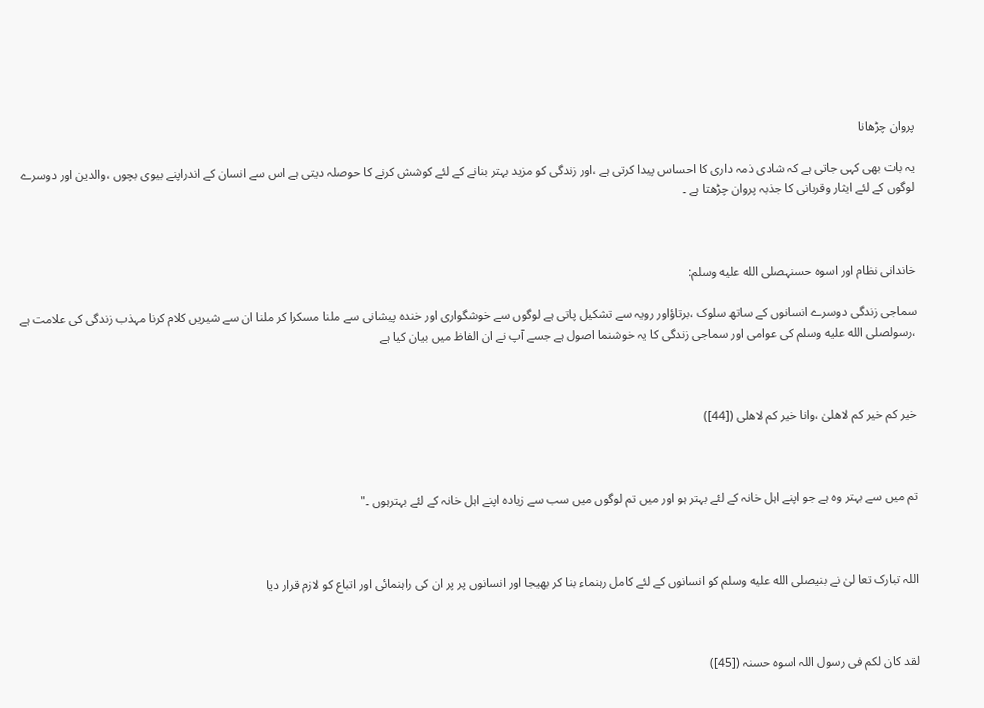پروان چڑھانا

یہ بات بھی کہی جاتی ہے کہ شادی ذمہ داری کا احساس پیدا کرتی ہے ،اور زندگی کو مزید بہتر بنانے کے لئے کوشش کرنے کا حوصلہ دیتی ہے اس سے انسان کے اندراپنے بیوی بچوں ،والدین اور دوسرے لوگوں کے لئے ایثار وقربانی کا جذبہ پروان چڑھتا ہے ۔



خاندانی نظام اور اسوہ حسنہصلى الله عليه وسلم:

سماجی زندگی دوسرے انسانوں کے ساتھ سلوک ،برتاؤاور رویہ سے تشکیل پاتی ہے لوگوں سے خوشگواری اور خندہ پیشانی سے ملنا مسکرا کر ملنا ان سے شیریں کلام کرنا مہذب زندگی کی علامت ہے ،رسولصلى الله عليه وسلم کی عوامی اور سماجی زندگی کا یہ خوشنما اصول ہے جسے آپ نے ان الفاظ میں بیان کیا ہے



خیر کم خیر کم لاھلیٰ ،وانا خیر کم لاھلی ([44])



تم میں سے بہتر وہ ہے جو اپنے اہل خانہ کے لئے بہتر ہو اور میں تم لوگوں میں سب سے زیادہ اپنے اہل خانہ کے لئے بہترہوں ۔"



اللہ تبارک تعا لیٰ نے بنیصلى الله عليه وسلم کو انسانوں کے لئے کامل رہنماء بنا کر بھیجا اور انسانوں پر پر ان کی راہنمائی اور اتباع کو لازم قرار دیا



لقد کان لکم فی رسول اللہ اسوہ حسنہ ([45])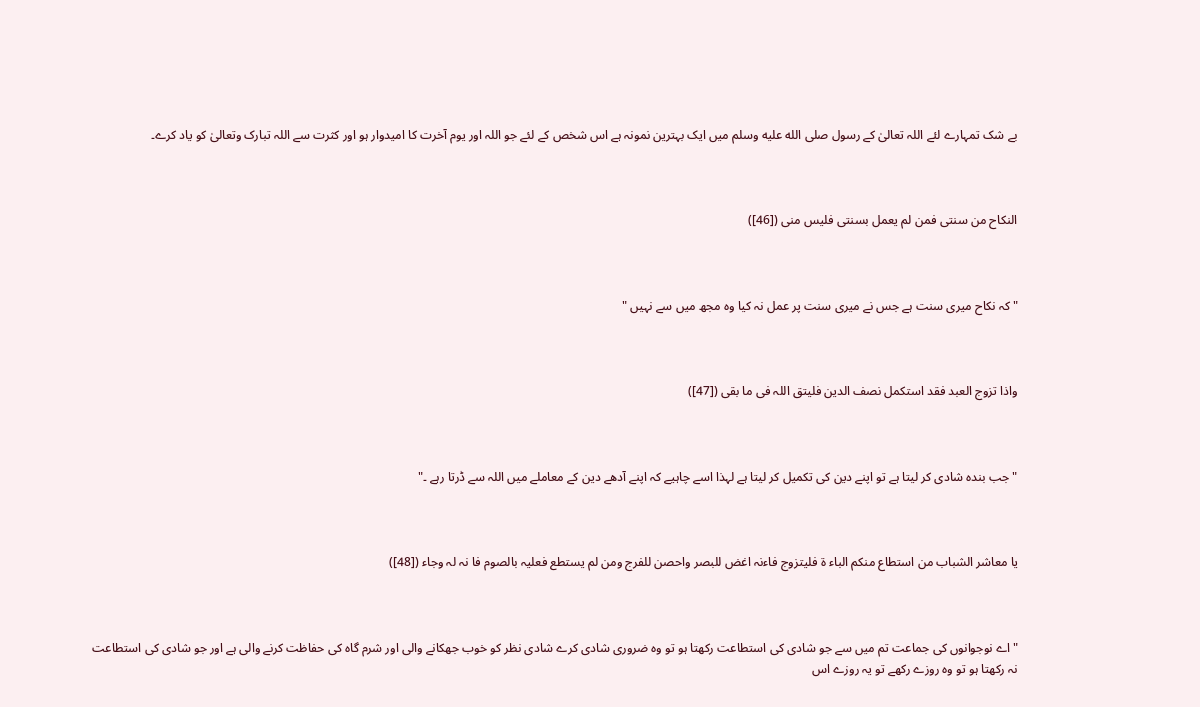بے شک تمہارے لئے اللہ تعالیٰ کے رسول صلى الله عليه وسلم میں ایک بہترین نمونہ ہے اس شخص کے لئے جو اللہ اور یوم آخرت کا امیدوار ہو اور کثرت سے اللہ تبارک وتعالیٰ کو یاد کرے۔



النکاح من سنتی فمن لم یعمل بسنتی فلیس منی ([46])



"کہ نکاح میری سنت ہے جس نے میری سنت پر عمل نہ کیا وہ مجھ میں سے نہیں "



واذا تزوج العبد فقد استکمل نصف الدین فلیتق اللہ فی ما بقی ([47])



"جب بندہ شادی کر لیتا ہے تو اپنے دین کی تکمیل کر لیتا ہے لہذا اسے چاہیے کہ اپنے آدھے دین کے معاملے میں اللہ سے ڈرتا رہے ۔"



یا معاشر الشباب من استطاع منکم الباء ۃ فلیتزوج فاءنہ اغض للبصر واحصن للفرج ومن لم یستطع فعلیہ بالصوم فا نہ لہ وجاء ([48])



"اے نوجوانوں کی جماعت تم میں سے جو شادی کی استطاعت رکھتا ہو تو وہ ضروری شادی کرے شادی نظر کو خوب جھکانے والی اور شرم گاہ کی حفاظت کرنے والی ہے اور جو شادی کی استطاعت نہ رکھتا ہو تو وہ روزے رکھے تو یہ روزے اس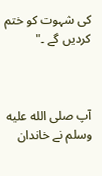کی شہوت کو ختم کردیں گے ۔"



آپ صلى الله عليه وسلم نے خاندان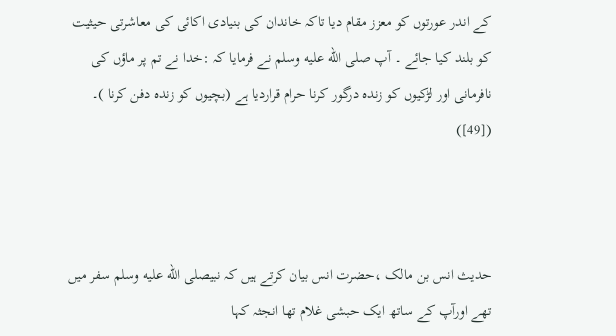کے اندر عورتوں کو معزز مقام دیا تاکہ خاندان کی بنیادی اکائی کی معاشرتی حیثیت کو بلند کیا جائے ۔ آپ صلى الله عليه وسلم نے فرمایا کہ :خدا نے تم پر ماؤں کی نافرمانی اور لڑکیوں کو زندہ درگور کرنا حرام قراردیا ہے (بچیوں کو زندہ دفن کرنا )۔ ([49])



حدیث انس بن مالک ،حضرت انس بیان کرتے ہیں کہ نبیصلى الله عليه وسلم سفر میں تھے اورآپ کے ساتھ ایک حبشی غلام تھا انجثہ کہا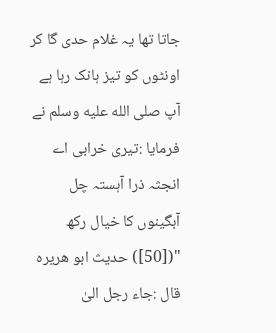جاتا تھا یہ غلام حدی گا کر اونٹوں کو تیز ہانک رہا ہے آپ صلى الله عليه وسلم نے فرمایا :تیری خرابی اے انجثہ ذرا آہستہ چل آبگینوں کا خیال رکھ "([50]) حدیث ابو ھریرہ قال :جاء رجل الیٰ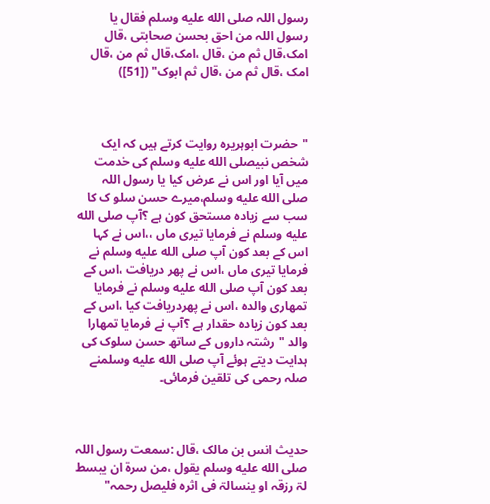رسول اللہ صلى الله عليه وسلم فقال یا رسول اللہ من احق بحسن صحابتی ،قال امک،قال ثم من ،قال ،امک،قال ثم من ،قال امک ،قال ثم من ،قال ثم ابوک" ([51])



"حضرت ابوہریرہ روایت کرتے ہیں کہ ایک شخص نبیصلى الله عليه وسلم کی خدمت میں آیا اور اس نے عرض کیا یا رسول اللہ صلى الله عليه وسلم،میرے حسن سلو ک کا سب سے زیادہ مستحق کون ہے ؟آپ صلى الله عليه وسلم نے فرمایا تیری ماں ،،اس نے کہا اس کے بعد کون آپ صلى الله عليه وسلم نے فرمایا تیری ماں ،اس نے پھر دریافت ،اس کے بعد کون آپ صلى الله عليه وسلم نے فرمایا تمھاری والدہ ،اس نے پھردریافت کیا ،اس کے بعد کون زیادہ حقدار ہے ؟آپ نے فرمایا تمھارا والد "رشتہ داروں کے ساتھ حسن سلوک کی ہدایت دیتے ہوئے آپ صلى الله عليه وسلمنے صلہ رحمی کی تلقین فرمائی۔



حدیث انس بن مالک ،قال :سمعت رسول اللہ صلى الله عليه وسلم یقول ،من سرۃ ان یبسط لۃ رزقہ او ینسالۃ فی اثرہ فلیصل رحمہ"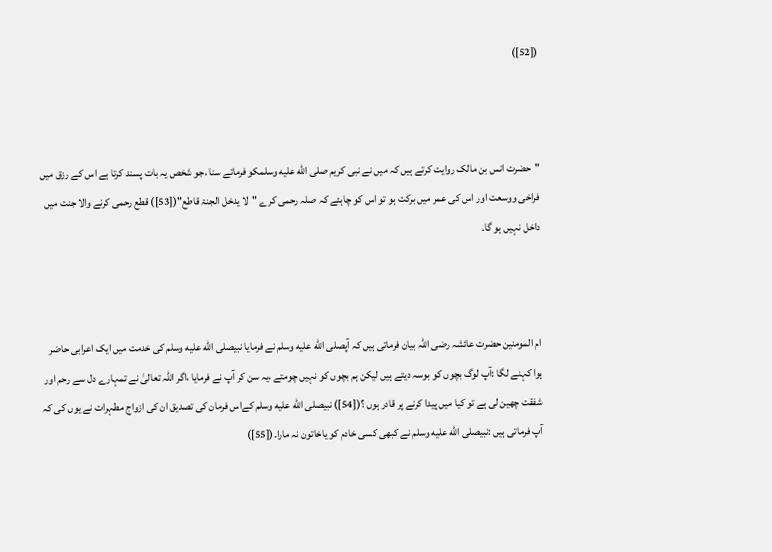([52])



"حضرت انس بن مالک روایت کرتے ہیں کہ میں نے نبی کریم صلى الله عليه وسلمکو فرماتے سنا ،جو شخص یہ بات پسند کرتا ہے اس کے رزق میں فراخی ووسعت اور اس کی عمر میں برکت ہو تو اس کو چاہئے کہ صلہ رحمی کرے "لا یدخل الجنۃ قاطع"([53]) قطع رحمی کرنے والا جنت میں داخل نہیں ہو گا۔



ام المومنین حضرت عائشہ رضی اللہ بیان فرماتی ہیں کہ آپصلى الله عليه وسلم نے فرمایا نبیصلى الله عليه وسلم کی خدمت میں ایک اعرابی حاضر ہوا کہنے لگا :آپ لوگ بچوں کو بوسہ دیتے ہیں لیکن ہم بچوں کو نہیں چومتے ،یہ سن کر آپ نے فرمایا ،اگر اللہ تعالیٰ نے تمہارے دل سے رحم اور شفقت چھین لی ہے تو کیا میں پیدا کرنے پر قادر ہوں ؟([54]) نبیصلى الله عليه وسلم کےاس فرمان کی تصدیق ان کی ازواج مطہرات نے یوں کی کہ آپ فرماتی ہیں :نبیصلى الله عليه وسلم نے کبھی کسی خادم کو یاخاتون نہ مارا۔([55])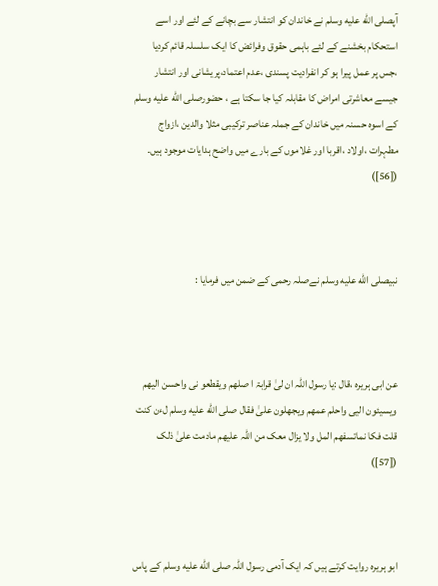آپصلى الله عليه وسلم نے خاندان کو انتشار سے بچانے کے لئے اور اسے استحکام بخشنے کے لئے باہمی حقوق وفرائض کا ایک سلسلہ قائم کردیا ،جس پر عمل پیرا ہو کر انفرادیت پسندی ،عدم اعتماد،پریشانی اور انتشار جیسے معاشرتی امراض کا مقابلہ کیا جا سکتا ہے ، حضورصلى الله عليه وسلم کے اسوہ حسنہ میں خاندان کے جملہ عناصر ترکیبی مثلا والدین ،ازواج مطہرات ،اولاد ،اقربا اور غلاموں کے بارے میں واضح ہدایات موجود ہیں۔ ([56])



نبیصلى الله عليه وسلم نےصلہ رحمی کے ضمن میں فرمایا :



عن ابی ہریرہ ،قال :یا رسول اللہ ان لیٰ قرابۃ ا صلھم ویقطعو نی واحسن الیھم ویسیئون الیی واحلم عمھم ویجھلون علیٰ فقال صلى الله عليه وسلم لءن کنت قلت فکا نماتسفھم المل ولا یزال معک من اللہ علیھم مادمت علیٰ ذلک ([57])



ابو ہریرہ روایت کرتے ہیں کہ ایک آدمی رسول اللہ صلى الله عليه وسلم کے پاس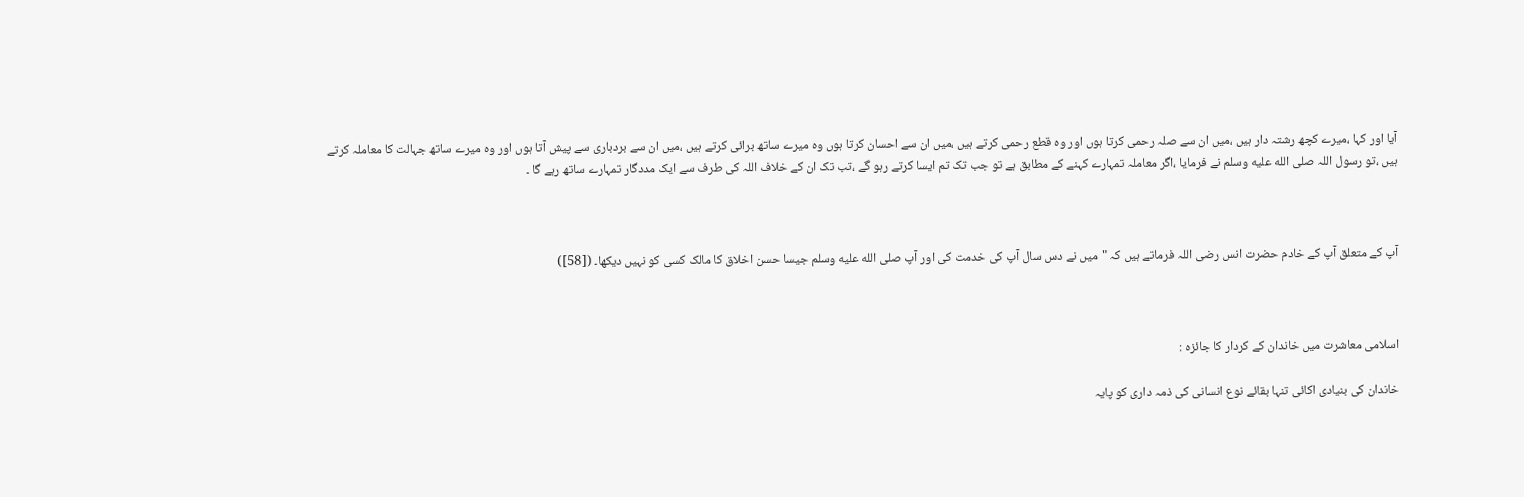آیا اور کہا ،میرے کچھ رشتہ دار ہیں ،میں ان سے صلہ رحمی کرتا ہوں اور وہ قطع رحمی کرتے ہیں ،میں ان سے احسان کرتا ہوں وہ میرے ساتھ برائی کرتے ہیں ،میں ان سے بردباری سے پیش آتا ہوں اور وہ میرے ساتھ جہالت کا معاملہ کرتے ہیں ،تو رسول اللہ صلى الله عليه وسلم نے فرمایا ،اگر معاملہ تمہارے کہنے کے مطابق ہے تو جب تک تم ایسا کرتے رہو گے ،تب تک ان کے خلاف اللہ کی طرف سے ایک مددگار تمہارے ساتھ رہے گا ۔



آپ کے متعلق آپ کے خادم حضرت انس رضی اللہ فرماتے ہیں کہ "میں نے دس سال آپ کی خدمت کی اور آپ صلى الله عليه وسلم جیسا حسن اخلاق کا مالک کسی کو نہیں دیکھا۔ ([58])



اسلامی معاشرت میں خاندان کے کردار کا جائزہ :

خاندان کی بنیادی اکائی تنہا بقائے نوع انسانی کی ذمہ داری کو پایہ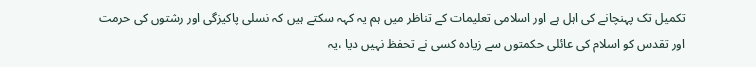تکمیل تک پہنچانے کی اہل ہے اور اسلامی تعلیمات کے تناظر میں ہم یہ کہہ سکتے ہیں کہ نسلی پاکیزگی اور رشتوں کی حرمت اور تقدس کو اسلام کی عائلی حکمتوں سے زیادہ کسی نے تحفظ نہیں دیا ،یہ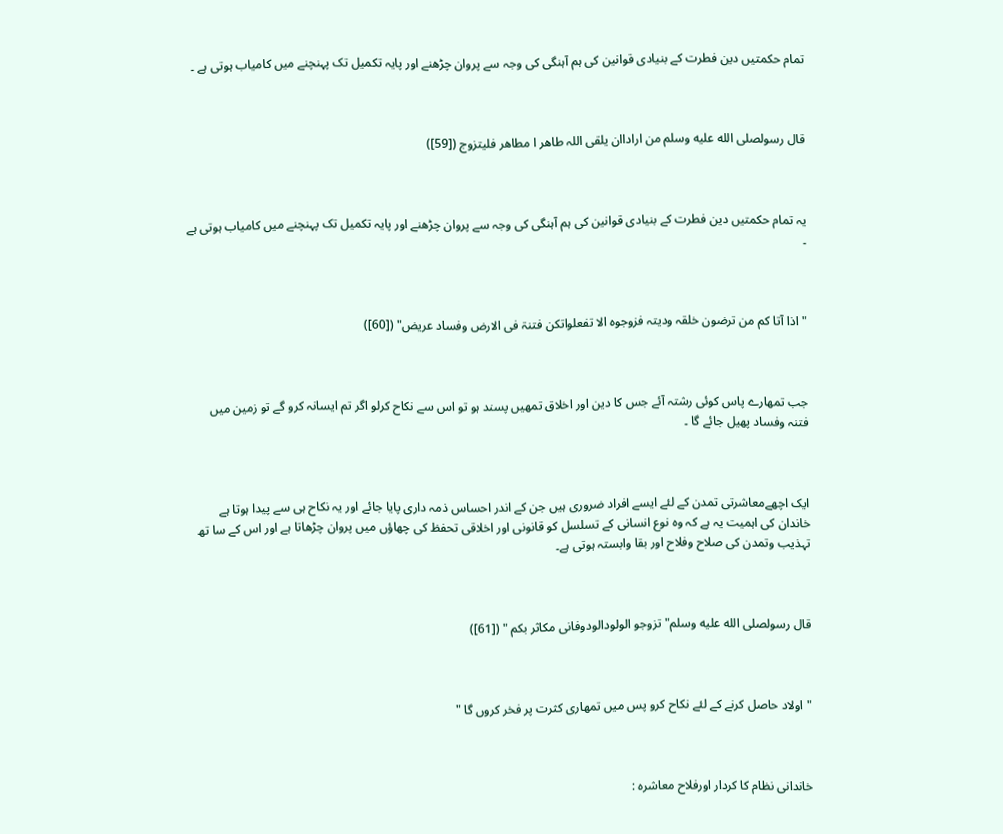تمام حکمتیں دین فطرت کے بنیادی قوانین کی ہم آہنگی کی وجہ سے پروان چڑھنے اور پایہ تکمیل تک پہنچنے میں کامیاب ہوتی ہے ۔



قال رسولصلى الله عليه وسلم من اراداان یلقی اللہ طاھر ا مطاھر فلیتزوج ([59])



یہ تمام حکمتیں دین فطرت کے بنیادی قوانین کی ہم آہنگی کی وجہ سے پروان چڑھنے اور پایہ تکمیل تک پہنچنے میں کامیاب ہوتی ہے ۔



"اذا آتا کم من ترضون خلقہ ودیتہ فزوجوہ الا تفعلواتکن فتنۃ فی الارض وفساد عریض" ([60])



جب تمھارے پاس کوئی رشتہ آئے جس کا دین اور اخلاق تمھیں پسند ہو تو اس سے نکاح کرلو اگر تم ایسانہ کرو گے تو زمین میں فتنہ وفساد پھیل جائے گا ۔



ایک اچھےمعاشرتی تمدن کے لئے ایسے افراد ضروری ہیں جن کے اندر احساس ذمہ داری پایا جائے اور یہ نکاح ہی سے پیدا ہوتا ہے خاندان کی اہمیت یہ ہے کہ وہ نوع انسانی کے تسلسل کو قانونی اور اخلاقی تحفظ کی چھاؤں میں پروان چڑھاتا ہے اور اس کے سا تھ تہذیب وتمدن کی صلاح وفلاح اور بقا وابستہ ہوتی ہے۔



قال رسولصلى الله عليه وسلم"تزوجو الولودالودوفانی مکاثر بکم " ([61])



"اولاد حاصل کرنے کے لئے نکاح کرو پس میں تمھاری کثرت پر فخر کروں گا "



خاندانی نظام کا کردار اورفلاح معاشرہ :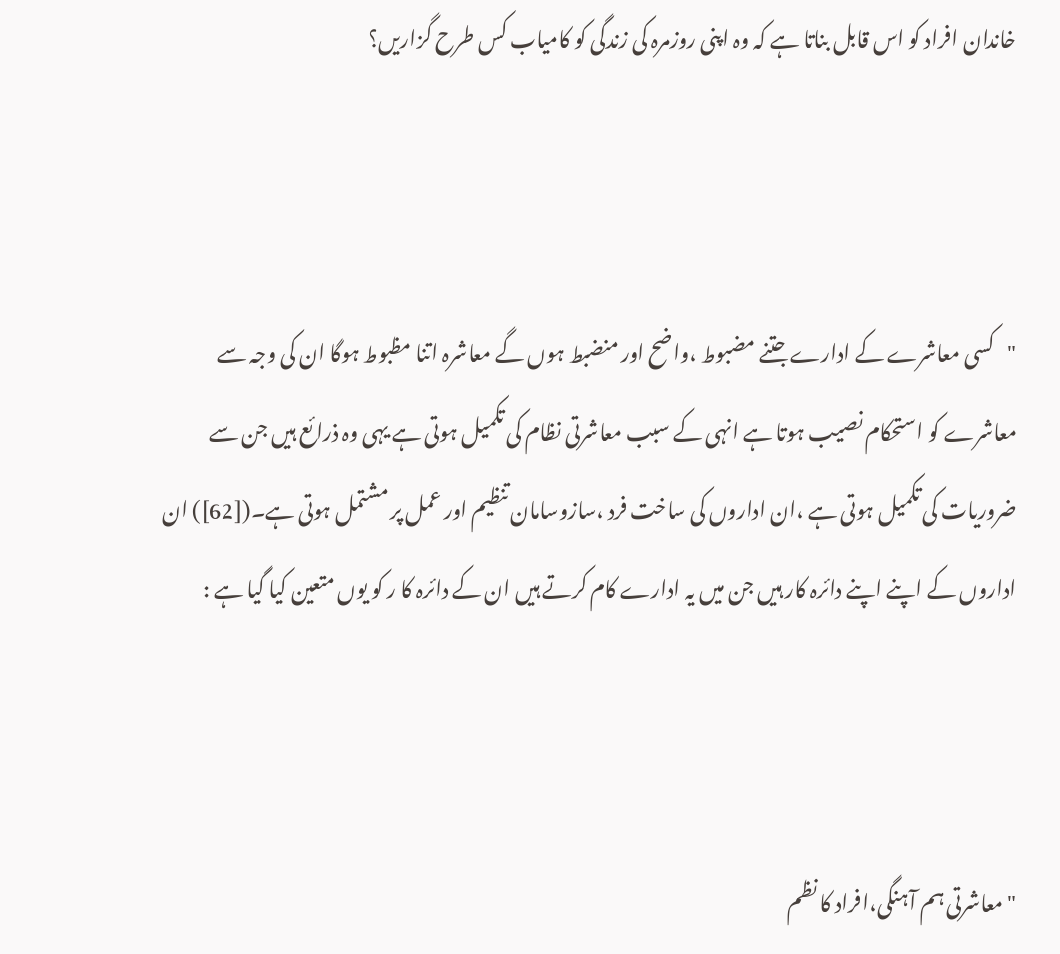خاندان افراد کو اس قابل بناتا ہے کہ وہ اپنی روزمرہ کی زندگی کو کامیاب کس طرح گزاریں؟



"کسی معاشرے کے ادارے جتنے مضبوط ،واضح اور منضبط ہوں گے معاشرہ اتنا مظبوط ہوگا ان کی وجہ سے معاشرے کو استحکام نصیب ہوتا ہے انہی کے سبب معاشرتی نظام کی تکمیل ہوتی ہے یہی وہ ذرائع ہیں جن سے ضروریات کی تکمیل ہوتی ہے ،ان اداروں کی ساخت فرد ،سازوسامان تنظیم اور عمل پر مشتمل ہوتی ہے۔([62]) ان اداروں کے اپنے اپنے دائرہ کار ہیں جن میں یہ ادارے کام کرتے ہیں ان کے دائرہ کا ر کو یوں متعین کیا گیا ہے :



"معاشرتی ہم آہنگی،افراد کا نظم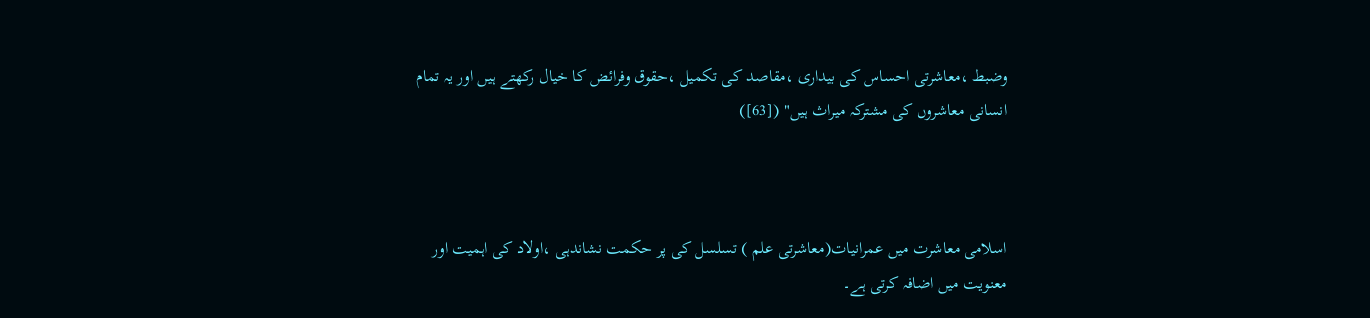وضبط ،معاشرتی احساس کی بیداری ،مقاصد کی تکمیل ،حقوق وفرائض کا خیال رکھتے ہیں اور یہ تمام انسانی معاشروں کی مشترکہ میراث ہیں" ([63])



اسلامی معاشرت میں عمرانیات(معاشرتی علم ) تسلسل کی پر حکمت نشاندہی ،اولاد کی اہمیت اور معنویت میں اضافہ کرتی ہے۔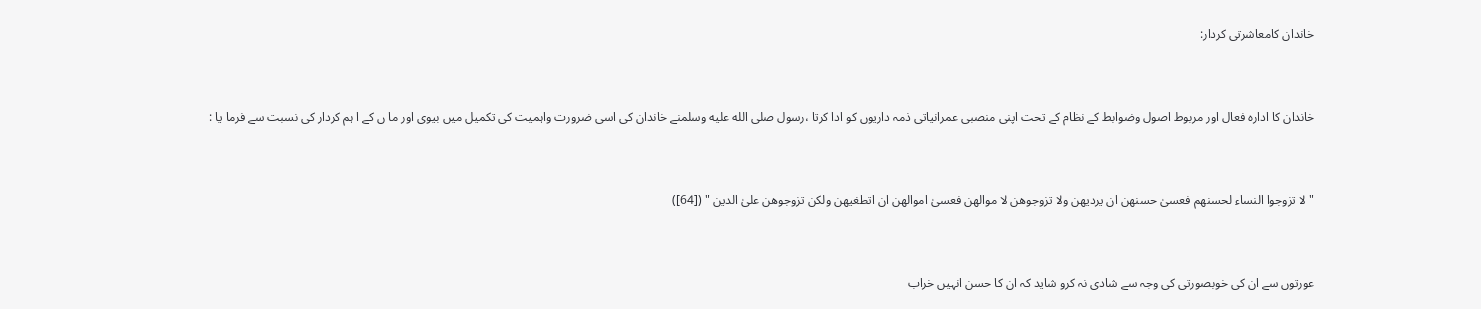خاندان کامعاشرتی کردار:



خاندان کا ادارہ فعال اور مربوط اصول وضوابط کے نظام کے تحت اپنی منصبی عمرانیاتی ذمہ داریوں کو ادا کرتا ،رسول صلى الله عليه وسلمنے خاندان کی اسی ضرورت واہمیت کی تکمیل میں بیوی اور ما ں کے ا ہم کردار کی نسبت سے فرما یا :



"لا تزوجوا النساء لحسنھم فعسیٰ حسنھن ان یردیھن ولا تزوجوھن لا موالھن فعسیٰ اموالھن ان اتطغیھن ولکن تزوجوھن علیٰ الدین " ([64])



عورتوں سے ان کی خوبصورتی کی وجہ سے شادی نہ کرو شاید کہ ان کا حسن انہیں خراب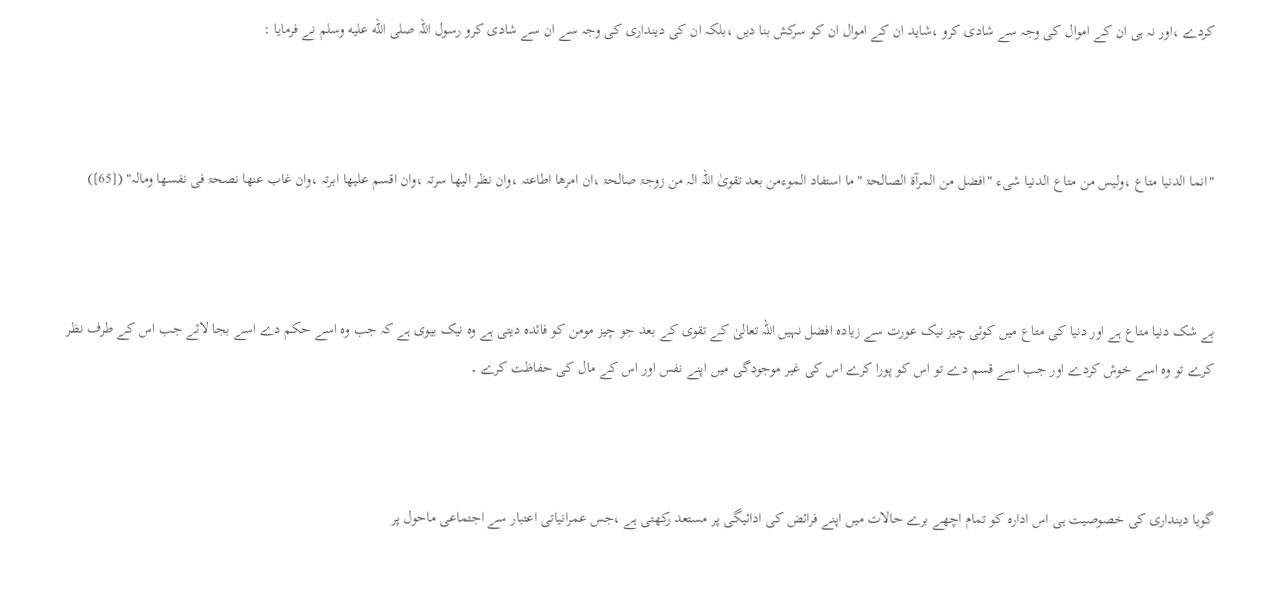کردے ،اور نہ ہی ان کے اموال کی وجہ سے شادی کرو ،شاید ان کے اموال ان کو سرکش بنا دیں ،بلکہ ان کی دینداری کی وجہ سے ان سے شادی کرو رسول اللہ صلى الله عليه وسلم نے فرمایا :



"انما الدنیا متاع ،ولیس من متاع الدنیا شیء "افضل من المرآۃ الصالحۃ "ما استفاد الموءمن بعد تقویٰ اللہ الہ من زوجۃ صالحۃ ،ان امرھا اطاعتہ ،وان نظر الیھا سرتہ ،وان اقسم علیھا ابرتہ ،وان غاب عنھا نصحۃ فی نفسھا ومالہ" ([65])



بے شک دنیا متاع ہے اور دنیا کی متاع میں کوئی چیز نیک عورت سے زیادہ افضل نہیں اللہ تعالیٰ کے تقوی کے بعد جو چیز مومن کو فائدہ دیتی ہے وہ نیک بیوی ہے کہ جب وہ اسے حکم دے اسے بجا لائے جب اس کے طرف نظر کرے تو وہ اسے خوش کردے اور جب اسے قسم دے تو اس کو پورا کرے اس کی غیر موجودگی میں اپنے نفس اور اس کے مال کی حفاظت کرے ۔



گویا دینداری کی خصوصیت ہی اس ادارہ کو تمام اچھے برے حالات میں اپنے فرائض کی ادائیگی پر مستعد رکھتی ہے ،جس عمرانیاتی اعتبار سے اجتماعی ماحول پر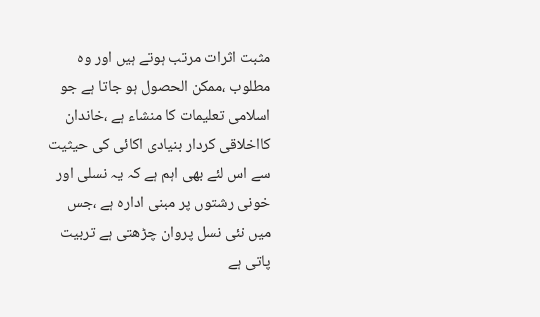مثبت اثرات مرتب ہوتے ہیں اور وہ مطلوب ،ممکن الحصول ہو جاتا ہے جو اسلامی تعلیمات کا منشاء ہے ،خاندان کااخلاقی کردار بنیادی اکائی کی حیثیت سے اس لئے بھی اہم ہے کہ یہ نسلی اور خونی رشتوں پر مبنی ادارہ ہے ،جس میں نئی نسل پروان چڑھتی ہے تربیت پاتی ہے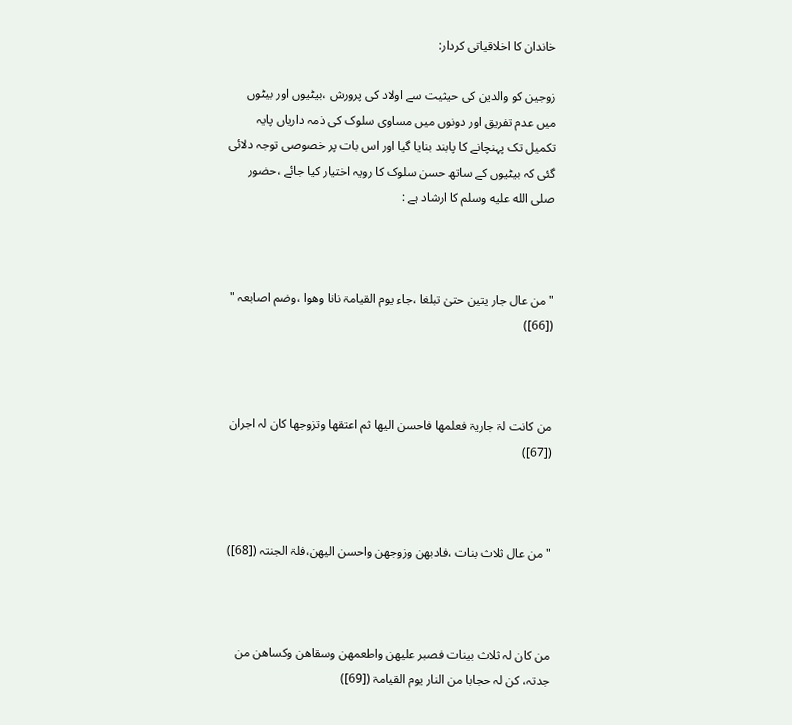خاندان کا اخلاقیاتی کردار:

زوجین کو والدین کی حیثیت سے اولاد کی پرورش ،بیٹیوں اور بیٹوں میں عدم تفریق اور دونوں میں مساوی سلوک کی ذمہ داریاں پایہ تکمیل تک پہنچانے کا پابند بنایا گیا اور اس بات پر خصوصی توجہ دلائی گئی کہ بیٹیوں کے ساتھ حسن سلوک کا رویہ اختیار کیا جائے ،حضور صلى الله عليه وسلم کا ارشاد ہے :



"من عال جار یتین حتیٰ تبلغا ،جاء یوم القیامۃ نانا وھوا ،وضم اصابعہ " ([66])



من کانت لۃ جاریۃ فعلمھا فاحسن الیھا ثم اعتقھا وتزوجھا کان لہ اجران ([67])



"من عال ثلاث بنات ،فادبھن وزوجھن واحسن الیھن،فلۃ الجنتہ ([68])



من کان لہ ثلاث بینات فصبر علیھن واطعمھن وسقاھن وکساھن من جدتہ، کن لہ حجابا من النار یوم القیامۃ ([69])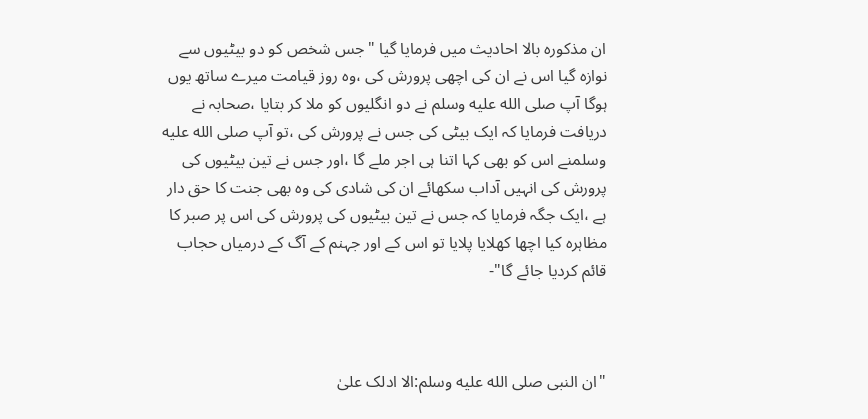ان مذکورہ بالا احادیث میں فرمایا گیا "جس شخص کو دو بیٹیوں سے نوازہ گیا اس نے ان کی اچھی پرورش کی ،وہ روز قیامت میرے ساتھ یوں ہوگا آپ صلى الله عليه وسلم نے دو انگلیوں کو ملا کر بتایا ،صحابہ نے دریافت فرمایا کہ ایک بیٹی کی جس نے پرورش کی ،تو آپ صلى الله عليه وسلمنے اس کو بھی کہا اتنا ہی اجر ملے گا ،اور جس نے تین بیٹیوں کی پرورش کی انہیں آداب سکھائے ان کی شادی کی وہ بھی جنت کا حق دار ہے ،ایک جگہ فرمایا کہ جس نے تین بیٹیوں کی پرورش کی اس پر صبر کا مظاہرہ کیا اچھا کھلایا پلایا تو اس کے اور جہنم کے آگ کے درمیاں حجاب قائم کردیا جائے گا"-



"ان النبی صلى الله عليه وسلم:الا ادلک علیٰ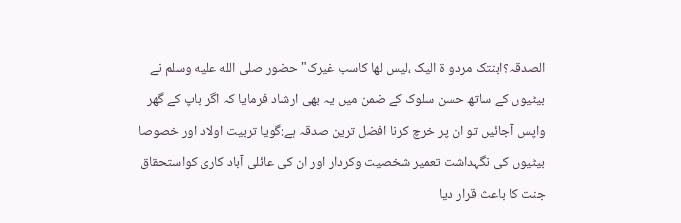الصدقہ؟ابنتک مردو ۃ الیک ،لیس لھا کاسب غیرک" حضور صلى الله عليه وسلم نے بیٹیوں کے ساتھ حسن سلوک کے ضمن میں یہ بھی ارشاد فرمایا کہ اگر باپ کے گھر واپس آجائیں تو ان پر خرچ کرنا افضل ترین صدقہ ہے:گویا تربیت اولاد اور خصوصا بیٹیوں کی نگہداشت تعمیر شخصیت وکردار اور ان کی عائلی آباد کاری کواستحقاق جنت کا باعث قرار دیا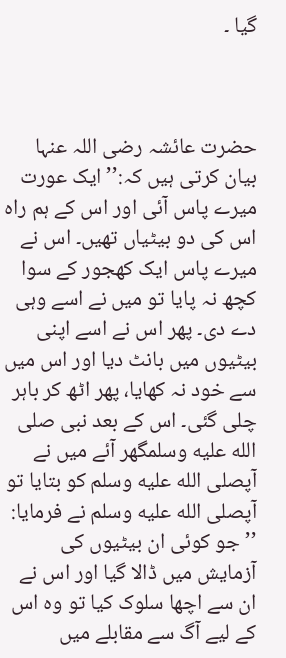گیا ۔



حضرت عائشہ رضی اللہ عنہا بیان کرتی ہیں کہ:’’ ایک عورت میرے پاس آئی اور اس کے ہم راہ اس کی دو بیٹیاں تھیں۔ اس نے میرے پاس ایک کھجور کے سوا کچھ نہ پایا تو میں نے اسے وہی دے دی۔ پھر اس نے اسے اپنی بیٹیوں میں بانٹ دیا اور اس میں سے خود نہ کھایا، پھر اٹھ کر باہر چلی گئی۔ اس کے بعد نبی صلى الله عليه وسلمگھر آئے میں نے آپصلى الله عليه وسلم کو بتایا تو آپصلى الله عليه وسلم نے فرمایا: ’’جو کوئی ان بیٹیوں کی آزمایش میں ڈالا گیا اور اس نے ان سے اچھا سلوک کیا تو وہ اس کے لیے آگ سے مقابلے میں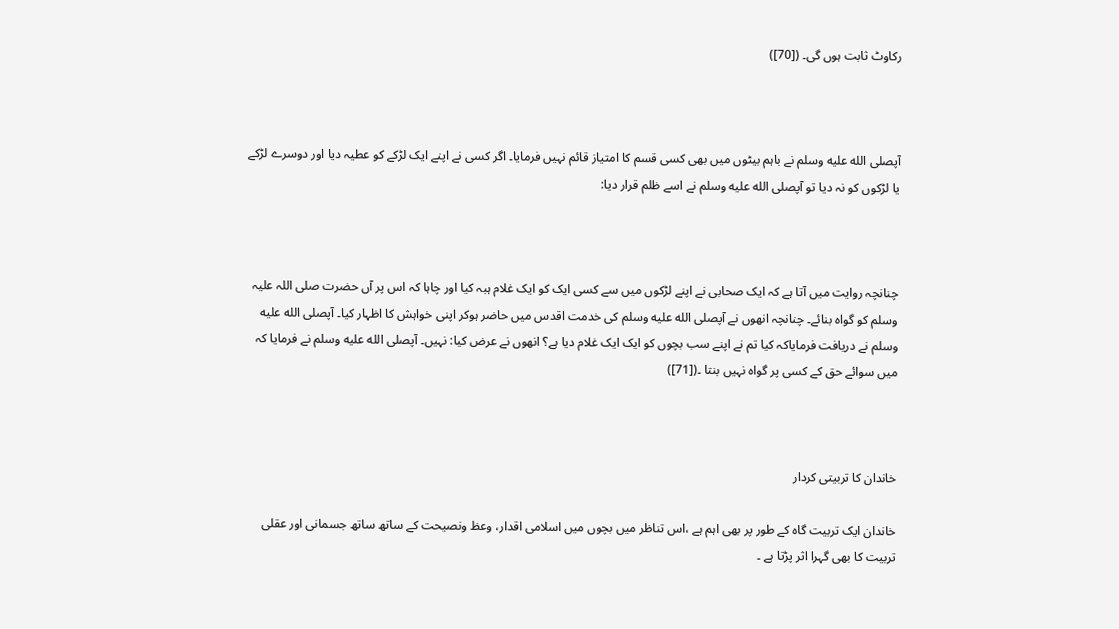رکاوٹ ثابت ہوں گی۔ ([70])



آپصلى الله عليه وسلم نے باہم بیٹوں میں بھی کسی قسم کا امتیاز قائم نہیں فرمایا۔ اگر کسی نے اپنے ایک لڑکے کو عطیہ دیا اور دوسرے لڑکے یا لڑکوں کو نہ دیا تو آپصلى الله عليه وسلم نے اسے ظلم قرار دیا:



چنانچہ روایت میں آتا ہے کہ ایک صحابی نے اپنے لڑکوں میں سے کسی ایک کو ایک غلام ہبہ کیا اور چاہا کہ اس پر آں حضرت صلی اللہ علیہ وسلم کو گواہ بنائے۔ چنانچہ انھوں نے آپصلى الله عليه وسلم کی خدمت اقدس میں حاضر ہوکر اپنی خواہش کا اظہار کیا۔ آپصلى الله عليه وسلم نے دریافت فرمایاکہ کیا تم نے اپنے سب بچوں کو ایک ایک غلام دیا ہے؟ انھوں نے عرض کیا: نہیں۔ آپصلى الله عليه وسلم نے فرمایا کہ میں سوائے حق کے کسی پر گواہ نہیں بنتا ۔([71])



خاندان کا تربیتی کردار

خاندان ایک تربیت گاہ کے طور پر بھی اہم ہے ،اس تناظر میں بچوں میں اسلامی اقدار، وعظ ونصیحت کے ساتھ ساتھ جسمانی اور عقلی تربیت کا بھی گہرا اثر پڑتا ہے ۔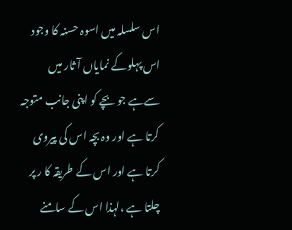اس سلسلہ میں اسوہ حسنہ کا وجود اس پہلوکے نمایاں آ ثار میں سےہے جو بچے کو اپنی جانب متوجہ کرتا ہے اور وہ بچہ اس کی پیروی کرتا ہے اور اس کے طریقہ کا ر پر چلتا ہے ،لہذا اس کے سامنے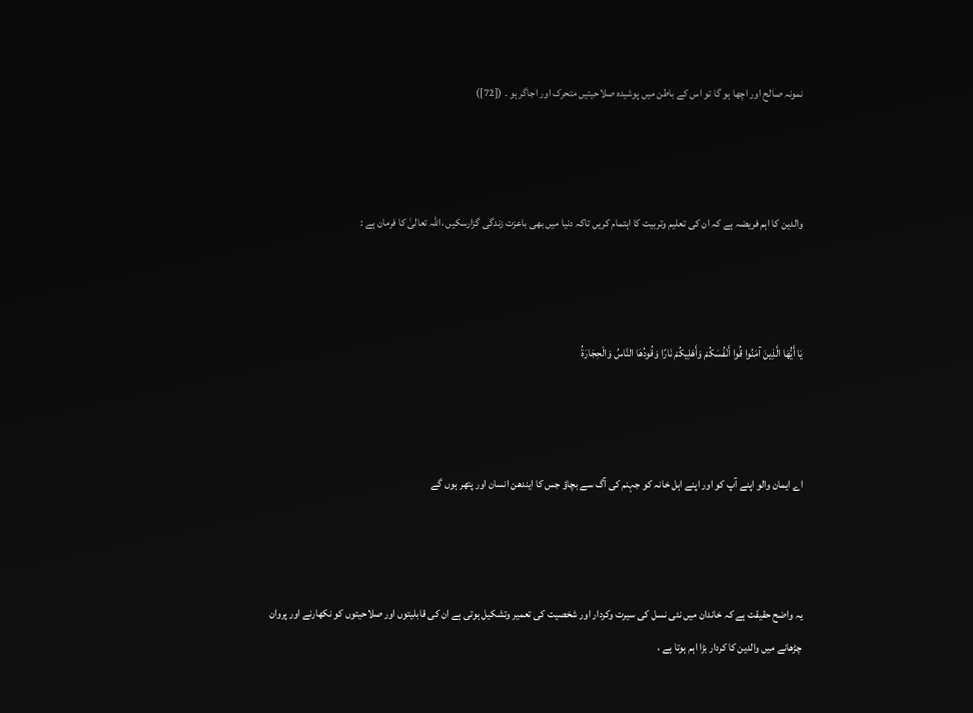نمونہ صالح اور اچھا ہو گا تو اس کے باطن میں پوشیدہ صلاحیتیں متحرک اور اجاگر ہو ۔ ([72])



والدین کا اہم فریضہ ہے کہ ان کی تعلیم وتربیت کا اہتمام کریں تاکہ دنیا میں بھی باعزت زندگی گزارسکیں ،اللہ تعالیٰ کا فرمان ہے :



يَا أَيُّهَا الَّذِينَ آمَنُوا قُوا أَنْفُسَكُمْ وَأَهْلِيكُمْ نَارًا وَقُودُهَا النَّاسُ وَالْحِجَارَةُ



اے ایمان والو اپنے آپ کو اور اپنے اہل خانہ کو جہنم کی آگ سے بچاؤ جس کا ایندھن انسان اور پتھر ہوں گے



یہ واضح حقیقت ہے کہ خاندان میں نئی نسل کی سیرت وکردار اور شخصیت کی تعمیر وتشکیل ہوتی ہے ان کی قابلیتوں اور صلاحیتوں کو نکھارنے اور پروان چڑھانے میں والدین کا کردار بڑا اہم ہوتا ہے ،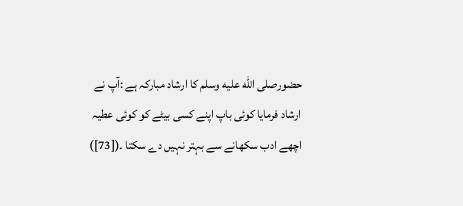حضورصلى الله عليه وسلم کا ارشاد مبارکہ ہے :آپ نے ارشاد فرمایا کوئی باپ اپنے کسی بیٹے کو کوئی عطیہ اچھے ادب سکھانے سے بہتر نہیں دے سکتا ۔([73])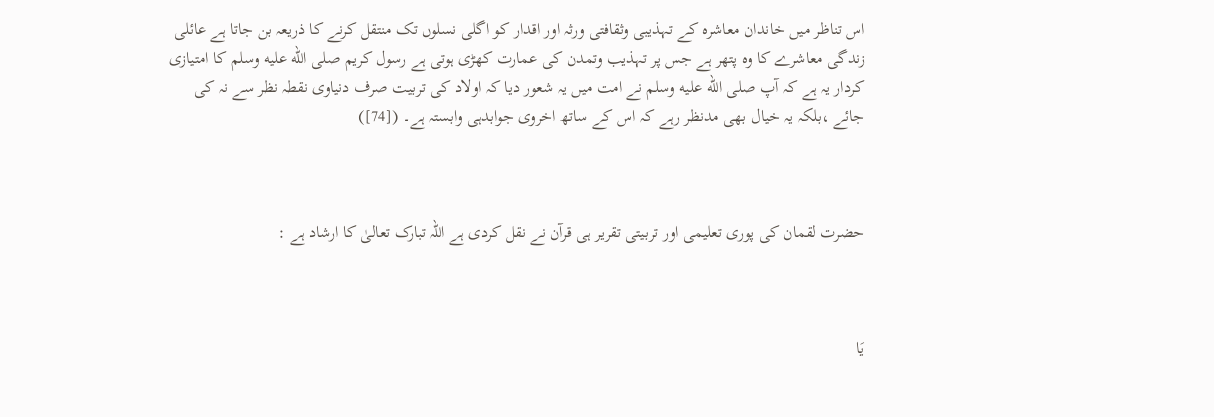اس تناظر میں خاندان معاشرہ کے تہذیبی وثقافتی ورثہ اور اقدار کو اگلی نسلوں تک منتقل کرنے کا ذریعہ بن جاتا ہے عائلی زندگی معاشرے کا وہ پتھر ہے جس پر تہذیب وتمدن کی عمارت کھڑی ہوتی ہے رسول کریم صلى الله عليه وسلم کا امتیازی کردار یہ ہے کہ آپ صلى الله عليه وسلم نے امت میں یہ شعور دیا کہ اولاد کی تربیت صرف دنیاوی نقطہ نظر سے نہ کی جائے ،بلکہ یہ خیال بھی مدنظر رہے کہ اس کے ساتھ اخروی جوابدہی وابستہ ہے۔ ([74])



حضرت لقمان کی پوری تعلیمی اور تربیتی تقریر ہی قرآن نے نقل کردی ہے اللہ تبارک تعالیٰ کا ارشاد ہے :



يَا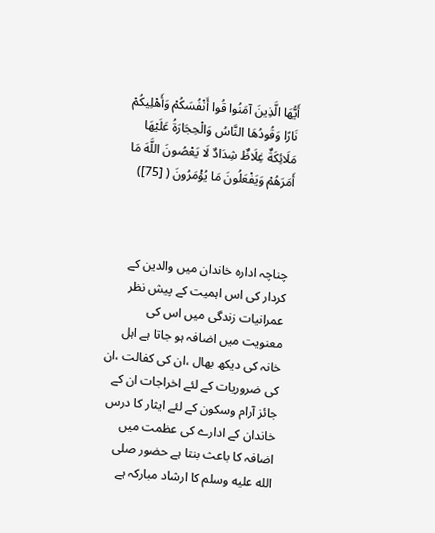أَيُّهَا الَّذِينَ آمَنُوا قُوا أَنْفُسَكُمْ وَأَهْلِيكُمْ نَارًا وَقُودُهَا النَّاسُ وَالْحِجَارَةُ عَلَيْهَا مَلَائِكَةٌ غِلَاظٌ شِدَادٌ لَا يَعْصُونَ اللَّهَ مَا أَمَرَهُمْ وَيَفْعَلُونَ مَا يُؤْمَرُونَ ( [75])



چناچہ ادارہ خاندان میں والدین کے کردار کی اس اہمیت کے پیش نظر عمرانیات زندگی میں اس کی معنویت میں اضافہ ہو جاتا ہے اہل خانہ کی دیکھ بھال ،ان کی کفالت ،ان کی ضروریات کے لئے اخراجات ان کے جائز آرام وسکون کے لئے ایثار کا درس خاندان کے ادارے کی عظمت میں اضافہ کا باعث بنتا ہے حضور صلى الله عليه وسلم کا ارشاد مبارکہ ہے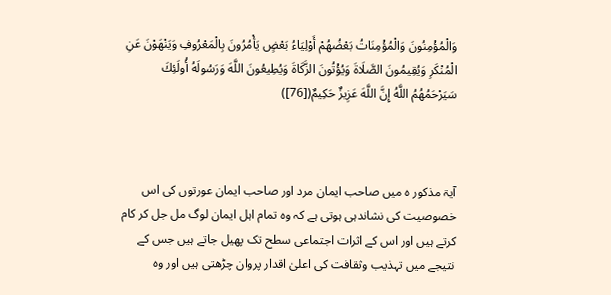وَالْمُؤْمِنُونَ وَالْمُؤْمِنَاتُ بَعْضُهُمْ أَوْلِيَاءُ بَعْضٍ يَأْمُرُونَ بِالْمَعْرُوفِ وَيَنْهَوْنَ عَنِ الْمُنْكَرِ وَيُقِيمُونَ الصَّلَاةَ وَيُؤْتُونَ الزَّكَاةَ وَيُطِيعُونَ اللَّهَ وَرَسُولَهُ أُولَئِكَ سَيَرْحَمُهُمُ اللَّهُ إِنَّ اللَّهَ عَزِيزٌ حَكِيمٌ([76])



آیۃ مذکور ہ میں صاحب ایمان مرد اور صاحب ایمان عورتوں کی اس خصوصیت کی نشاندہی ہوتی ہے کہ وہ تمام اہل ایمان لوگ مل جل کر کام کرتے ہیں اور اس کے اثرات اجتماعی سطح تک پھیل جاتے ہیں جس کے نتیجے میں تہذیب وثقافت کی اعلیٰ اقدار پروان چڑھتی ہیں اور وہ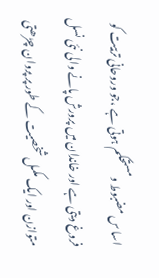اسا س مضبوط ومستحکم ہوتی ہے ،جو وروحانی تربیت کو فروغ دیتی ہے اور خاندان میں پرورش پانے والی نئی نسل متوازن اور ایک مکمل شخصیت کے طور پر پروان چڑھتی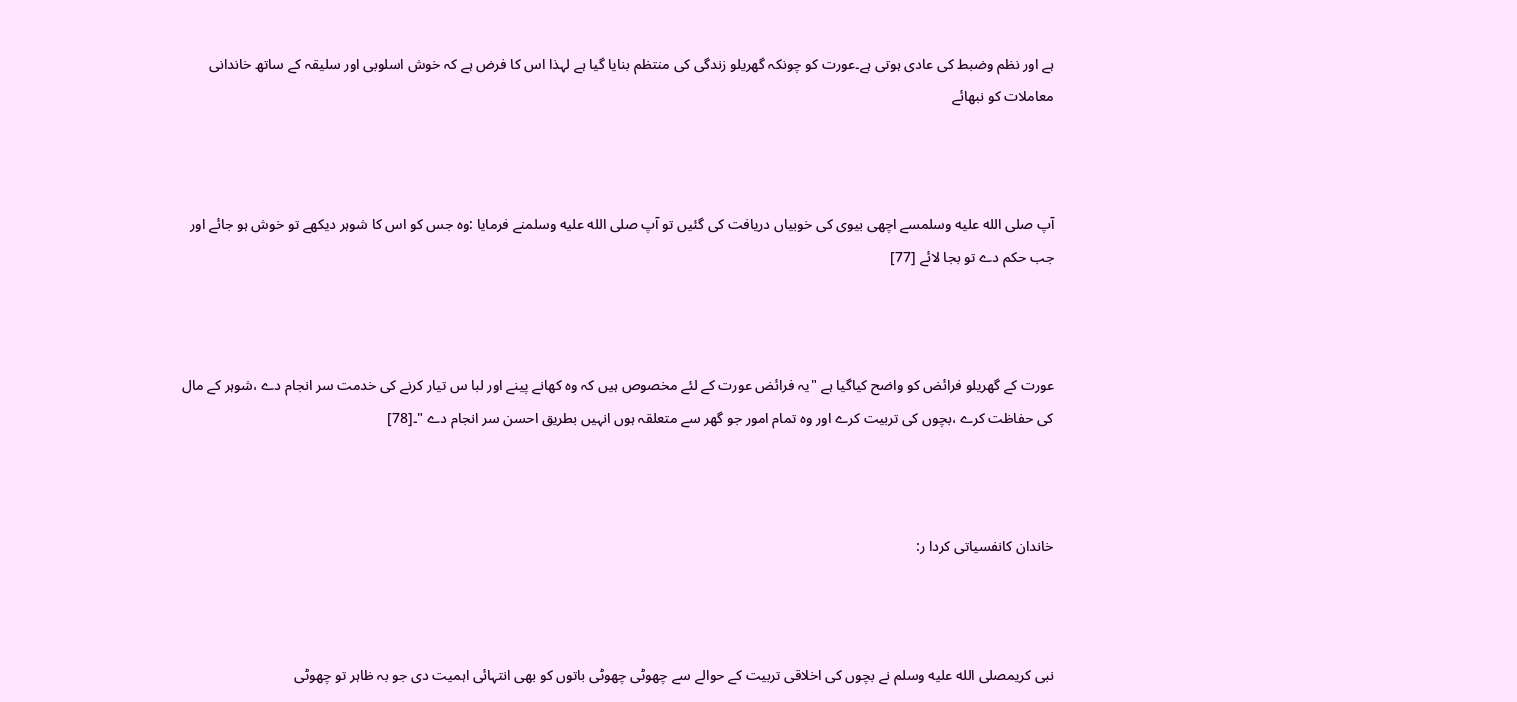ہے اور نظم وضبط کی عادی ہوتی ہے۔عورت کو چونکہ گھریلو زندگی کی منتظم بنایا گیا ہے لہذا اس کا فرض ہے کہ خوش اسلوبی اور سلیقہ کے ساتھ خاندانی معاملات کو نبھائے



آپ صلى الله عليه وسلمسے اچھی بیوی کی خوبیاں دریافت کی گئیں تو آپ صلى الله عليه وسلمنے فرمایا :وہ جس کو اس کا شوہر دیکھے تو خوش ہو جائے اور جب حکم دے تو بجا لائے [77]



عورت کے گھریلو فرائض کو واضح کیاگیا ہے "یہ فرائض عورت کے لئے مخصوص ہیں کہ وہ کھانے پینے اور لبا س تیار کرنے کی خدمت سر انجام دے ،شوہر کے مال کی حفاظت کرے ،بچوں کی تربیت کرے اور وہ تمام امور جو گھر سے متعلقہ ہوں انہیں بطریق احسن سر انجام دے "۔[78]



خاندان کانفسیاتی کردا ر:



نبی کریمصلى الله عليه وسلم نے بچوں کی اخلاقی تربیت کے حوالے سے چھوٹی چھوٹی باتوں کو بھی انتہائی اہمیت دی جو بہ ظاہر تو چھوٹی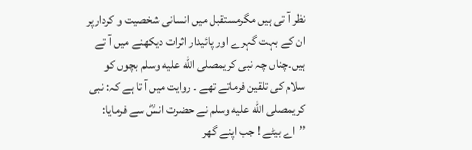نظر آ تی ہیں مگرمستقبل میں انسانی شخصیت و کردارپر ان کے بہت گہرے اور پائیدار اثرات دیکھنے میں آ تے ہیں۔چناں چہ نبی کریمصلى الله عليه وسلم بچوں کو سلام کی تلقین فرماتے تھے ۔ روایت میں آ تا ہے کہ: نبی کریمصلى الله عليه وسلم نے حضرت انسؓ سے فرمایا: ’’اے بیٹے ! جب اپنے گھر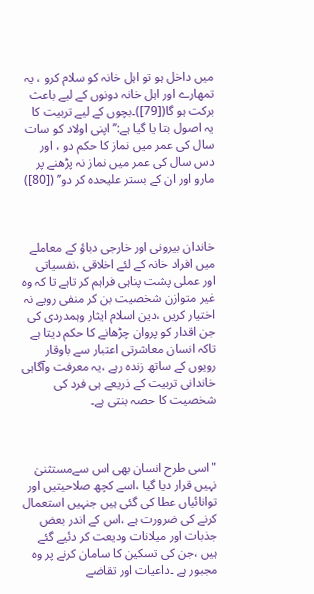میں داخل ہو تو اہل خانہ کو سلام کرو ، یہ تمھارے اور اہل خانہ دونوں کے لیے باعث برکت ہو گا([79])۔بچوں کے لیے تربیت کا یہ اصول بتا یا گیا ہے:’’اپنی اولاد کو سات سال کی عمر میں نماز کا حکم دو ، اور دس سال کی عمر میں نماز نہ پڑھنے پر مارو اور ان کے بستر علیحدہ کر دو’’ ([80])



خاندان بیرونی اور خارجی دباؤ کے معاملے میں افراد خانہ کے لئے اخلاقی ،نفسیاتی اور عملی پشت پناہی فراہم کر تاہے تا کہ وہ غیر متوازن شخصیت بن کر منفی رویے نہ اختیار کریں ،دین اسلام ایثار وہمدردی کی جن اقدار کو پروان چڑھانے کا حکم دیتا ہے تاکہ انسان معاشرتی اعتبار سے باوقار رویوں کے ساتھ زندہ رہے ،یہ معرفت وآگاہی خاندانی تربیت کے ذریعے ہی فرد کی شخصیت کا حصہ بنتی ہے۔



"اسی طرح انسان بھی اس سےمستثنیٰ نہیں قرار دیا گیا ،اسے کچھ صلاحیتیں اور توانائیاں عطا کی گئی ہیں جنہیں استعمال کرنے کی ضرورت ہے ،اس کے اندر بعض جذبات اور میلانات ودیعت کر دئیے گئے ہیں ،جن کی تسکین کا سامان کرنے پر وہ مجبور ہے ۔داعیات اور تقاضے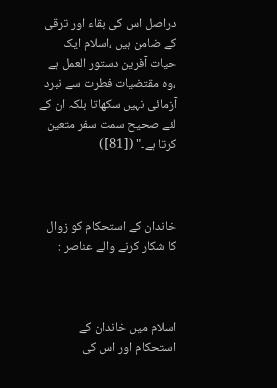دراصل اس کی بقاء اور ترقی کے ضامن ہیں ،اسلام ایک حیات آفرین دستور العمل ہے ،وہ مقتضیات فطرت سے نبرد آزمائی نہیں سکھاتا بلکہ ان کے لئے صحیح سمت سفر متعین کرتا ہے۔" ([81])



خاندان کے استحکام کو زوال کا شکار کرنے والے عناصر :



اسلام میں خاندان کے استحکام اور اس کی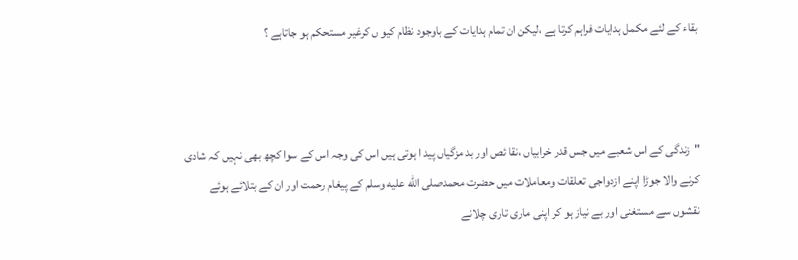بقاء کے لئے مکمل ہدایات فراہم کرتا ہے ،لیکن ان تمام ہدایات کے باوجود نظام کیو ں کرغیر مستحکم ہو جاتاہے ؟



"زندگی کے اس شعبے میں جس قدر خرابیاں ،نقا ئص اور بد مزگیاں پید ا ہوتی ہیں اس کی وجہ اس کے سوا کچھ بھی نہیں کہ شادی کرنے والا جوڑا اپنے ازدواجی تعلقات ومعاملات میں حضرت محمدصلى الله عليه وسلم کے پیغام رحمت اور ان کے بتلائے ہوئے نقشوں سے مستغنی اور بے نیاز ہو کر اپنی ماری تاری چلانے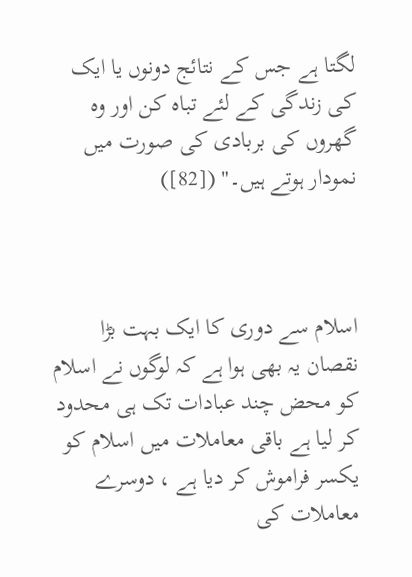لگتا ہے جس کے نتائج دونوں یا ایک کی زندگی کے لئے تباہ کن اور وہ گھروں کی بربادی کی صورت میں نمودار ہوتے ہیں۔" ([82])



اسلام سے دوری کا ایک بہت بڑا نقصان یہ بھی ہوا ہے کہ لوگوں نے اسلام کو محض چند عبادات تک ہی محدود کر لیا ہے باقی معاملات میں اسلام کو یکسر فراموش کر دیا ہے ، دوسرے معاملات کی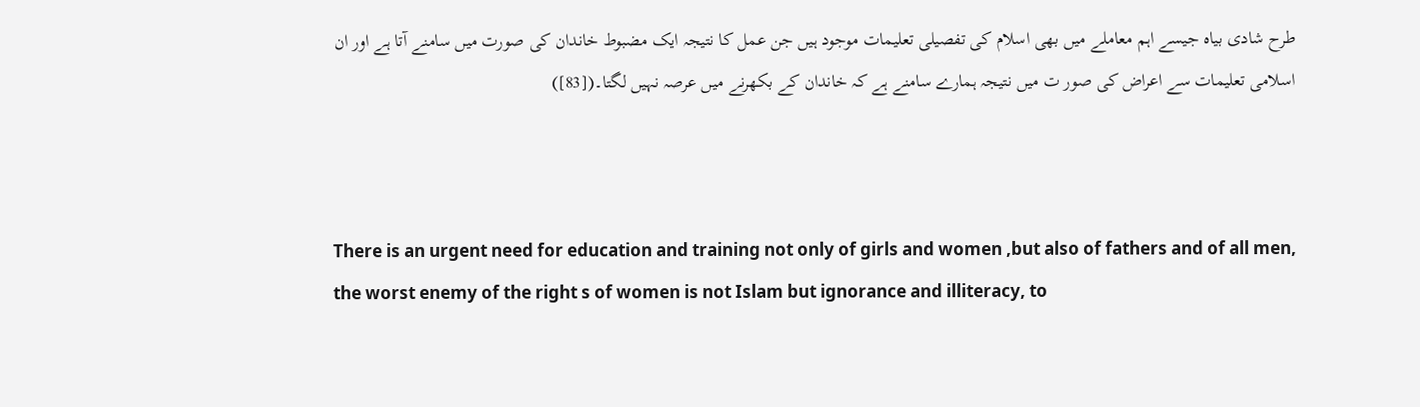طرح شادی بیاہ جیسے اہم معاملے میں بھی اسلام کی تفصیلی تعلیمات موجود ہیں جن عمل کا نتیجہ ایک مضبوط خاندان کی صورت میں سامنے آتا ہے اور ان اسلامی تعلیمات سے اعراض کی صور ت میں نتیجہ ہمارے سامنے ہے کہ خاندان کے بکھرنے میں عرصہ نہیں لگتا۔([83])



There is an urgent need for education and training not only of girls and women ,but also of fathers and of all men, the worst enemy of the right s of women is not Islam but ignorance and illiteracy, to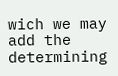wich we may add the determining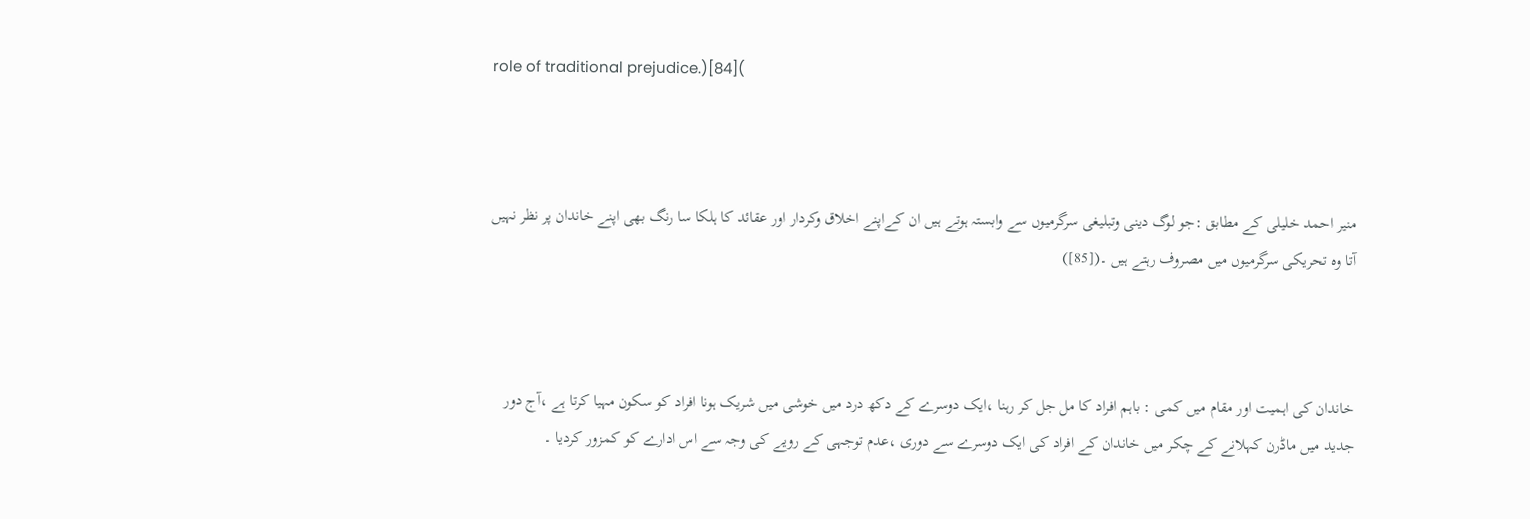role of traditional prejudice.)[84](



منیر احمد خلیلی کے مطابق :جو لوگ دینی وتبلیغی سرگرمیوں سے وابستہ ہوتے ہیں ان کےاپنے اخلاق وکردار اور عقائد کا ہلکا سا رنگ بھی اپنے خاندان پر نظر نہیں آتا وہ تحریکی سرگرمیوں میں مصروف رہتے ہیں ۔([85])



خاندان کی اہمیت اور مقام میں کمی : باہم افراد کا مل جل کر رہنا ،ایک دوسرے کے دکھ درد میں خوشی میں شریک ہونا افراد کو سکون مہیا کرتا ہے ،آج دور جدید میں ماڈرن کہلانے کے چکر میں خاندان کے افراد کی ایک دوسرے سے دوری ،عدم توجہی کے رویے کی وجہ سے اس ادارے کو کمزور کردیا ۔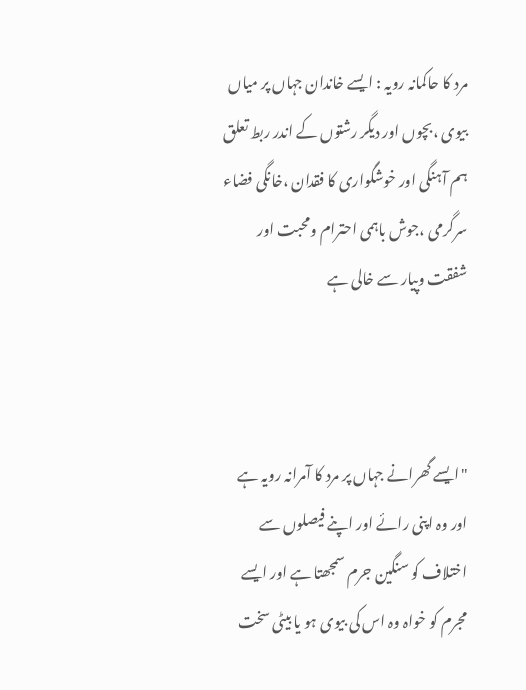مرد کا حاکمانہ رویہ : ایسے خاندان جہاں پر میاں بیوی ،بچوں اور دیگر رشتوں کے اندر ربط تعلق ہم آہنگی اور خوشگواری کا فقدان ،خانگی فضاء سرگرمی ،جوش باہمی احترام ومحبت اور شفقت وپیار سے خالی ہے



"ایسے گھرانے جہاں پر مرد کا آمرانہ رویہ ہے اور وہ اپنی رائے اور اپنے فیصلوں سے اختلاف کو سنگین جرم سمجھتا ہے اور ایسے مجرم کو خواہ وہ اس کی بیوی ہو یا بیٹی سخت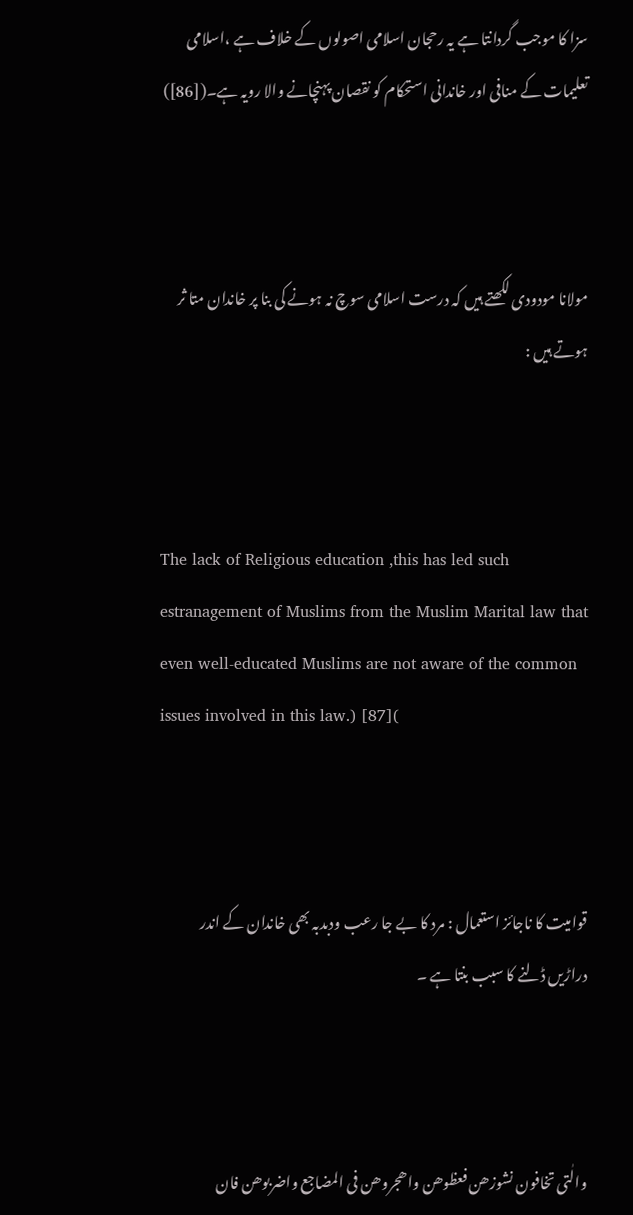سزا کا موجب گردانتا ہے یہ رحجان اسلامی اصولوں کے خلاف ہے ،اسلامی تعلیمات کے منافی اور خاندانی استحکام کو نقصان پہنچانے والا رویہ ہے۔([86])



مولانا مودودی لکھتے ہیں کہ درست اسلامی سوچ نہ ہونے کی بنا پر خاندان متا ثر ہوتے ہیں :



The lack of Religious education ,this has led such estranagement of Muslims from the Muslim Marital law that even well-educated Muslims are not aware of the common issues involved in this law.) [87](



قوامیت کا ناجائز استعمال : مرد کا بے جا رعب ودبدبہ بھی خاندان کے اندر دراڑیں ڈلنے کا سبب بنتا ہے ۔



والٰتی تخافون نشوزھن فعظوھن واھجروھن فی المضاجع واضربوھن فان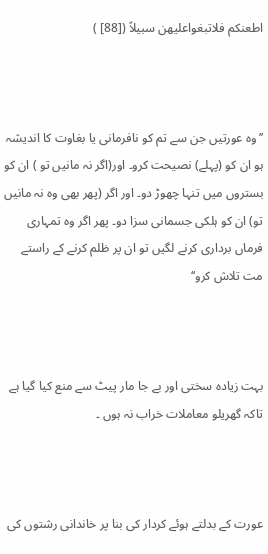اطعنکم فلاتبغواعلیھن سبیلاً ([88] )



’’وہ عورتیں جن سے تم کو نافرمانی یا بغاوت کا اندیشہ ہو ان کو (پہلے) نصیحت کرو۔ اور(اگر نہ مانیں تو ) ان کو بستروں میں تنہا چھوڑ دو۔ اور اگر (پھر بھی وہ نہ مانیں تو) ان کو ہلکی جسمانی سزا دو۔ پھر اگر وہ تمہاری فرماں برداری کرنے لگیں تو ان پر ظلم کرنے کے راستے مت تلاش کرو‘‘



بہت زیادہ سختی اور بے جا مار پیٹ سے منع کیا گیا ہے تاکہ گھریلو معاملات خراب نہ ہوں ۔



عورت کے بدلتے ہوئے کردار کی بنا پر خاندانی رشتوں کی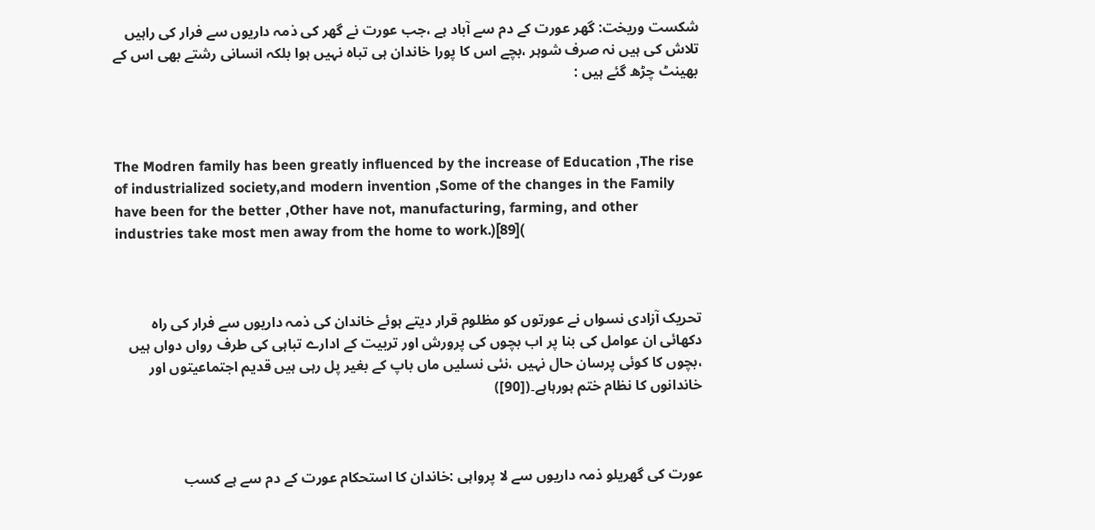شکست وریخت: گھر عورت کے دم سے آباد ہے ،جب عورت نے گھر کی ذمہ داریوں سے فرار کی راہیں تلاش کی ہیں نہ صرف شوہر ،بچے اس کا پورا خاندان ہی تباہ نہیں ہوا بلکہ انسانی رشتے بھی اس کے بھینٹ چڑھ گئے ہیں :



The Modren family has been greatly influenced by the increase of Education ,The rise of industrialized society,and modern invention ,Some of the changes in the Family have been for the better ,Other have not, manufacturing, farming, and other industries take most men away from the home to work.)[89](



تحریک آزادی نسواں نے عورتوں کو مظلوم قرار دیتے ہوئے خاندان کی ذمہ داریوں سے فرار کی راہ دکھائی ان عوامل کی بنا پر اب بچوں کی پرورش اور تربیت کے ادارے تباہی کی طرف رواں دواں ہیں ،بچوں کا کوئی پرسان حال نہیں ،نئی نسلیں ماں باپ کے بغیر پل رہی ہیں قدیم اجتماعیتوں اور خاندانوں کا نظام ختم ہورہاہے۔([90])



عورت کی گھریلو ذمہ داریوں سے لا پرواہی :خاندان کا استحکام عورت کے دم سے ہے کسب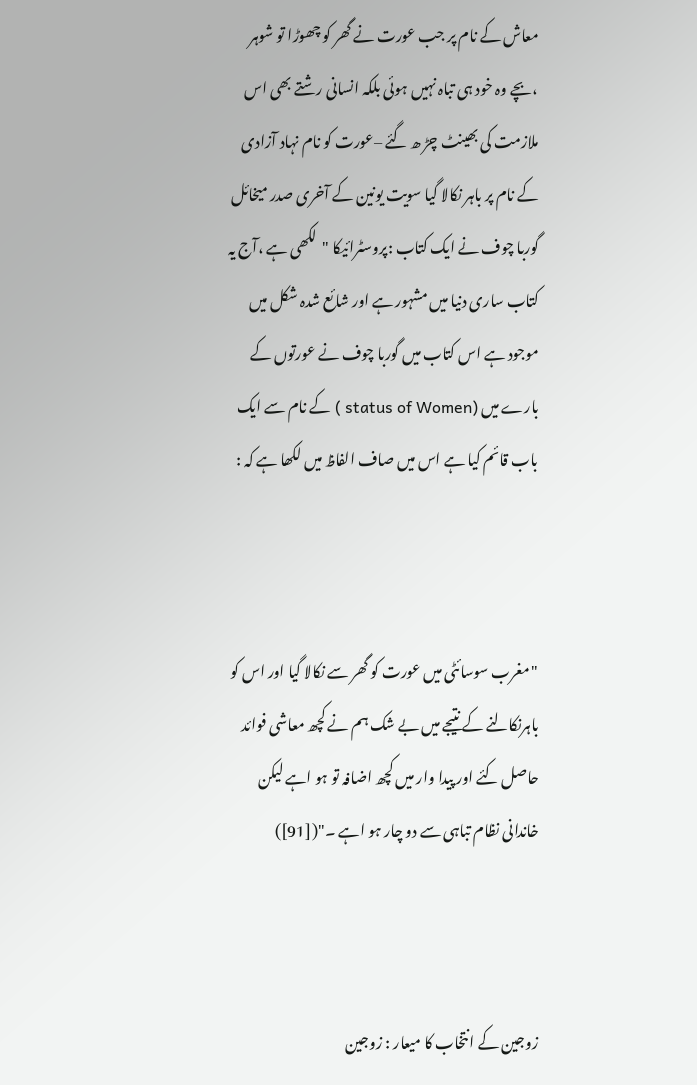معاش کے نام پر جب عورت نے گھر کو چھوڑا تو شوہر ،بچے وہ خود ہی تباہ نہیں ہوئی بلکہ انسانی رشتے بھی اس ملازمت کی بھینٹ چڑ ھ گئے –عورت کو نام نہاد آزادی کے نام پر باہر نکالا گیا سویت یونین کے آخری صدر میخائل گوربا چوف نے ایک کتاب :پروسٹرائیکا "لکھی ہے ،آج یہ کتاب ساری دنیا میں مشہور ہے اور شائع شدہ شکل میں موجود ہے اس کتاب میں گوربا چوف نے عورتوں کے بارے میں (status of Women ) کے نام سے ایک باب قائم کیا ہے اس میں صاف الفاظ میں لکھا ہے کہ :



"مغرب سوسائٹی میں عورت کو گھر سے نکالا گیا اور اس کو باہرنکالنے کے نتیجے میں بے شک ہم نے کچھ معاشی فوائد حاصل کئے اور پیدا وار میں کچھ اضافہ تو ہو اہے لیکن خاندانی نظام تباہی سے دو چار ہو اہے ۔"([91])



زوجین کے انتخاب کا میعار : زوجین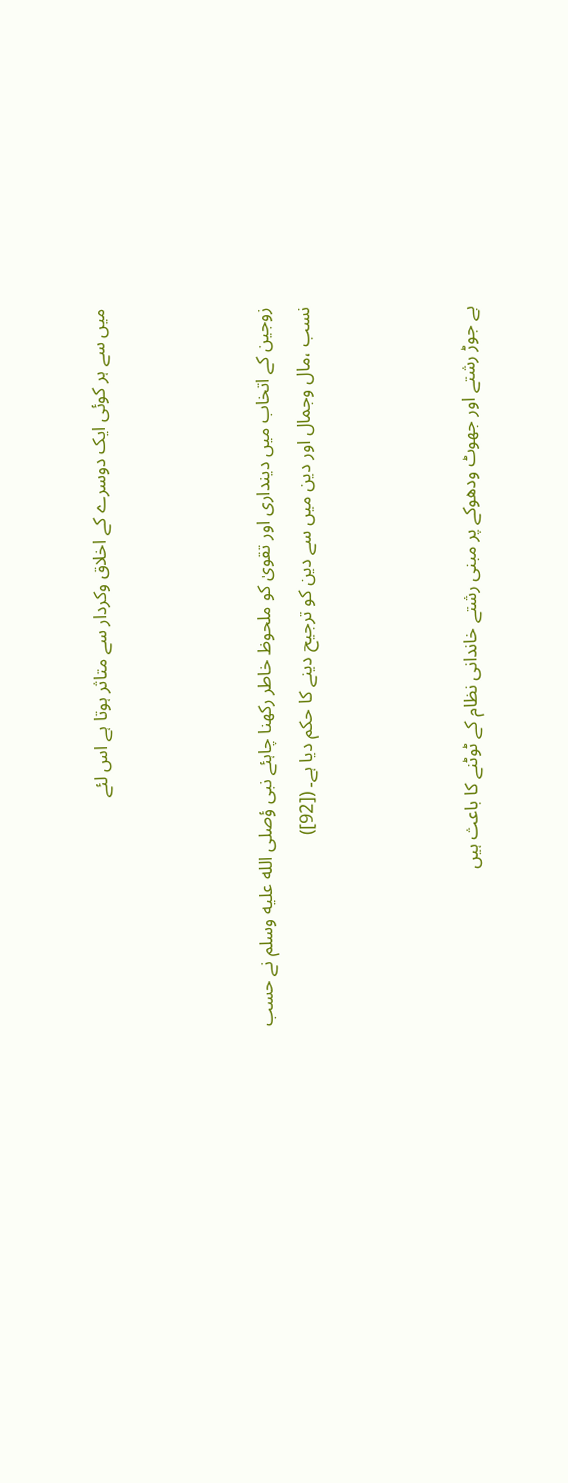میں سے ہر کوئی ایک دوسرے کے اخلاق وکردار سے متاثر ہوتا ہے اس لئے



زوجین کے اتخاب میں دینداری اور تقویٰ کو ملحوظ خاطر رکھنا چاہئے نبی ؤصلى الله عليه وسلم نے حسب نسب ،مال وجمال اور دین میں سے دین کو ترجیح دینے کا حکم دیا ہے۔ ([92])



بے جوڑ رشتے اور جھوٹ ودھوکے پر مبنی رشتے خاندانی نظام کے ٹوٹنے کا باعث ہیں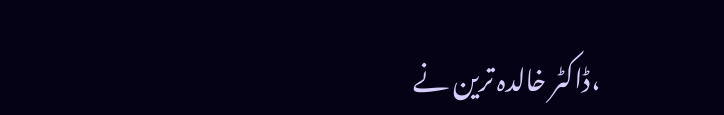،ڈاکٹر خالدہ ترین نے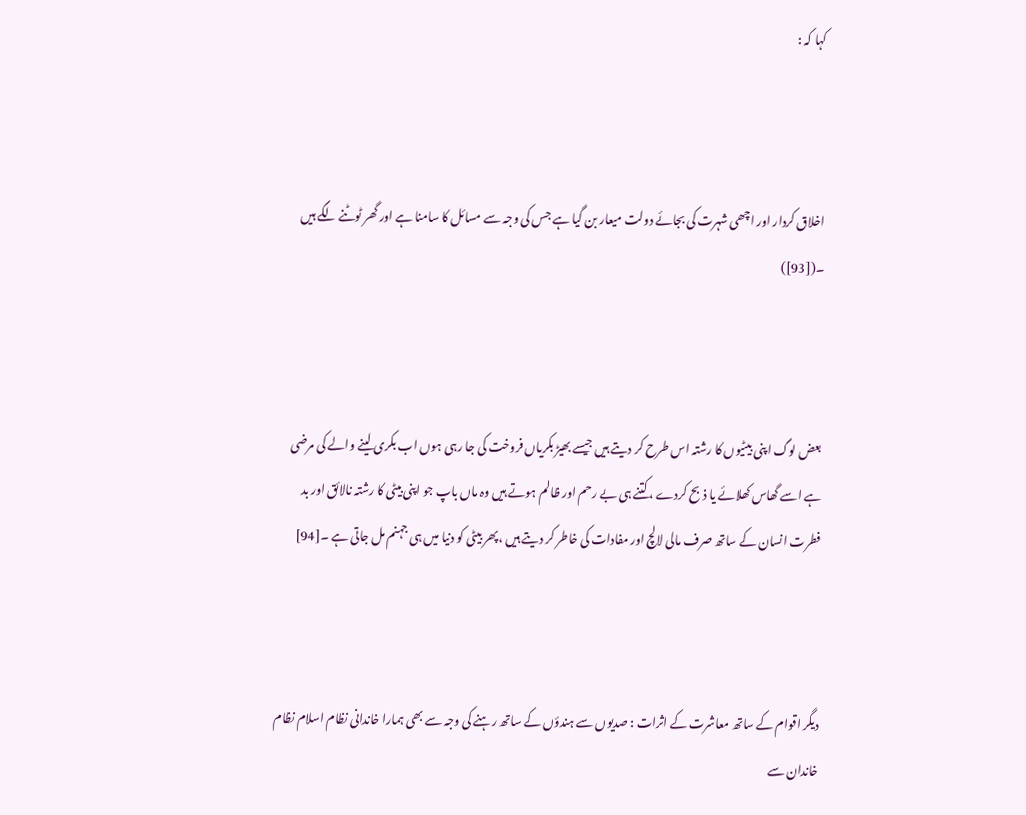کہا کہ :



اخلاق کردار اور اچھی شہرت کی بجائے دولت میعار بن گیا ہے جس کی وجہ سے مسائل کا سامنا ہے اور گھر ٹوٹنے لگے ہیں ۔([93])



بعض لوگ اپنی بیٹیوں کا رشتہ اس طرح کر دیتے ہیں جیسے بھیڑ بکریاں فروخت کی جا رہی ہوں اب بکری لینے والے کی مرضی ہے اسے گھاس کھلائے یا ذبح کردے ،کتنے ہی بے رحم اور ظالم ہوتے ہیں وہ ماں باپ جو اپنی بیٹی کا رشتہ نالائق اور بد فطرت انسان کے ساتھ صرف مالی لالچ اور مفادات کی خاطر کر دیتے ہیں ،پھر بیٹی کو دنیا میں ہی جہنم مل جاتی ہے ۔[94]



دیگر اقوام کے ساتھ معاشرت کے اثرات : صدیوں سے ہندؤں کے ساتھ رہنے کی وجہ سے بھی ہمارا خاندانی نظام اسلام نظام خاندان سے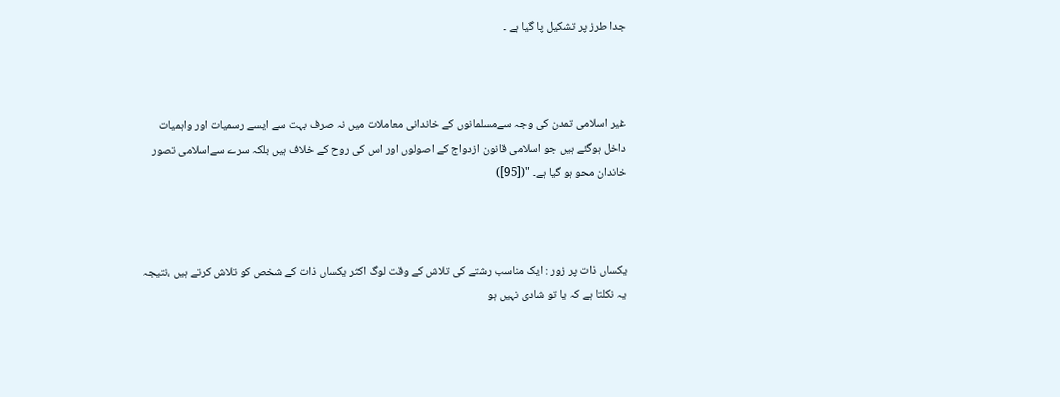جدا طرز پر تشکیل پا گیا ہے ۔



غیر اسلامی تمدن کی وجہ سےمسلمانوں کے خاندانی معاملات میں نہ صرف بہت سے ایسے رسمیات اور واہمیات داخل ہوگئے ہیں جو اسلامی قانون ازدواج کے اصولوں اور اس کی روح کے خلاف ہیں بلکہ سرے سےاسلامی تصور خاندان محو ہو گیا ہے۔ "([95])



یکساں ذات پر زور : ایک مناسب رشتے کی تلاش کے وقت لوگ اکثر یکساں ذات کے شخص کو تلاش کرتے ہیں ،نتیجہ یہ نکلتا ہے کہ یا تو شادی نہیں ہو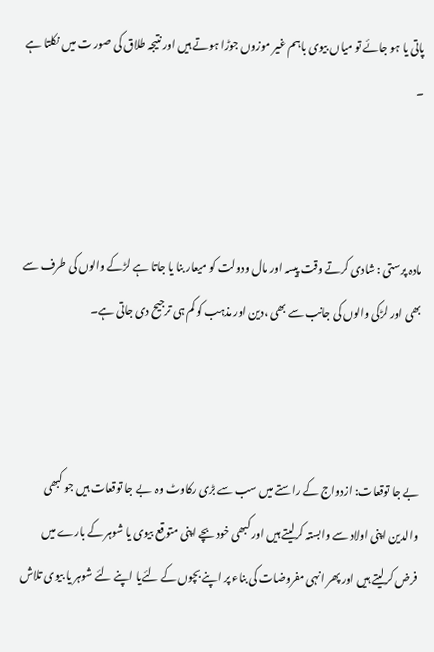پاتی یا ہو جائے تو میاں بیوی باہم غیر موزوں جوڑا ہوتے ہیں اور نتیجہ طلاق کی صور ت میں نکلتا ہے ۔



مادہ پرستی : شادی کرتے وقت پیسہ اور مال ودولت کو میعار بنا یا جاتا ہے لڑکے والوں کی طرف سے بھی اور لڑکی والوں کی جانب سے بھی ،دین اور مذہب کو کم ہی ترجیح دی جاتی ہے۔



بے جا توقعات: ازدواج کے راستے میں سب سے بڑی رکاوٹ وہ  بے جا توقعات ہیں جو کبھی والدین اپنی اولاد سے وابستہ کرلیتے ہیں اور کبھی خود بچے اپنی متوقع بیوی یا شوہر کے بارے میں فرض کرلیتے ہیں اور پھر انہی مفروضات کی بناء پر اپنے بچوں کے لئےیا اپنے لئے شوہر یا بیوی تلاش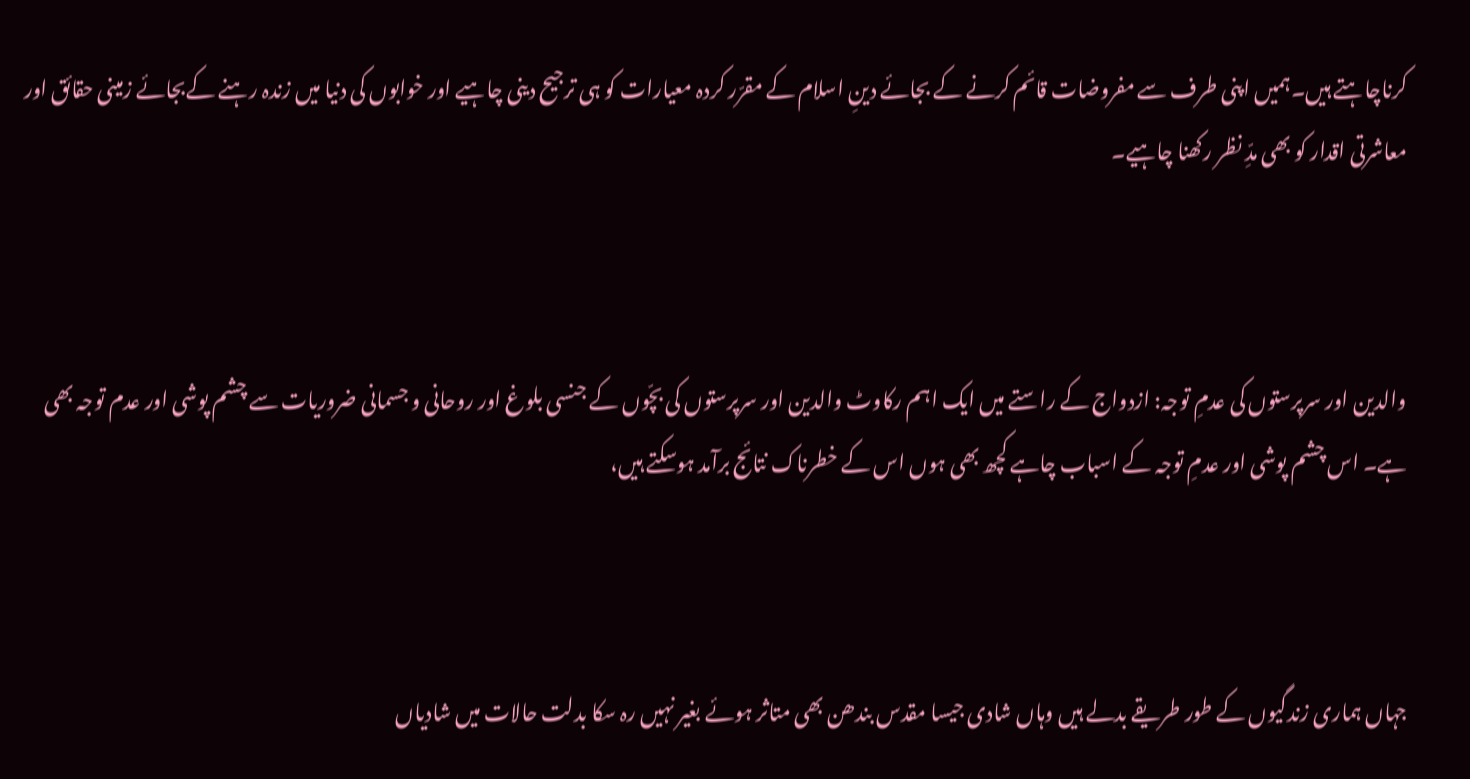کرناچاہتے ہیں۔ہمیں اپنی طرف سے مفروضات قائم کرنے کے بجائے دینِ اسلام کے مقرّر کردہ معیارات کو ہی ترجیح دینی چاہیے اور خوابوں کی دنیا میں زندہ رہنے کےبجائے زمینی حقائق اور معاشرتی اقدار کو بھی مدِّ نظر رکھنا چاہیے۔



والدین اور سرپرستوں کی عدمِ توجہ: ازدواج کے راستے میں ایک اہم رکاوٹ والدین اور سرپرستوں کی بچّوں کے جنسی بلوغ اور روحانی و جسمانی ضروریات سے چشم پوشی اور عدم توجہ بھی ہے۔ اس چشم پوشی اور عدمِ توجہ کے اسباب چاہے کچھ بھی ہوں اس کے خطرناک نتائج برآمد ہوسکتے ہیں،



جہاں ہماری زندگیوں کے طور طریقے بدلے ہیں وہاں شادی جیسا مقدس بندھن بھی متاثر ہوئے بغیر نہیں رہ سکا بدلت حالات میں شادیاں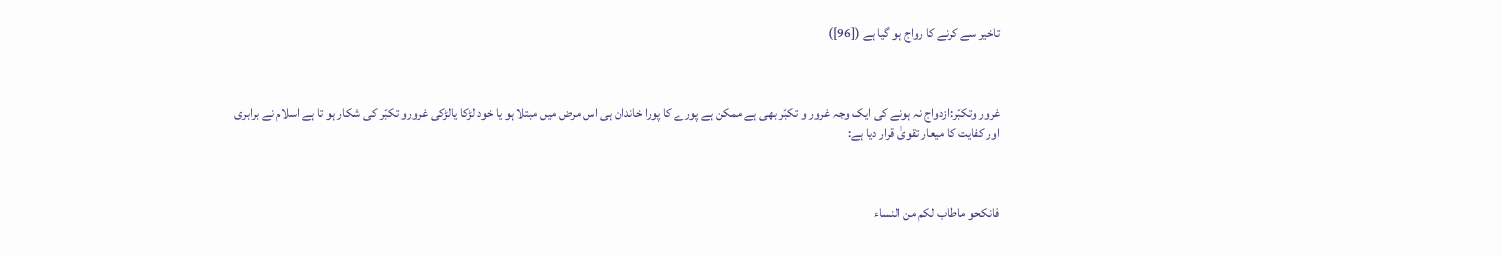تاخیر سے کرنے کا رواج ہو گیا ہے ([96])



غرور وتکبّر:ازدواج نہ ہونے کی ایک وجہ غرور و تکبّر بھی ہے ممکن ہے پورے کا پورا خاندان ہی اس مرض میں مبتلا ہو یا خود لڑکا یالڑکی غرورو تکبّر کی شکار ہو تا ہے اسلام نے برابری اور کفایت کا میعار تقویٰ قرار دیا ہے:



فانکحو ماطاب لکم من النساء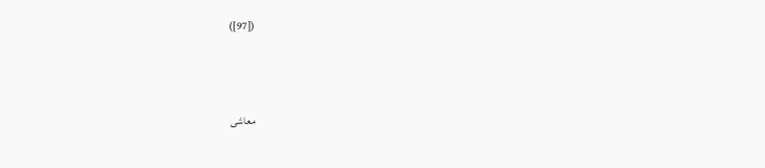([97])



معاشی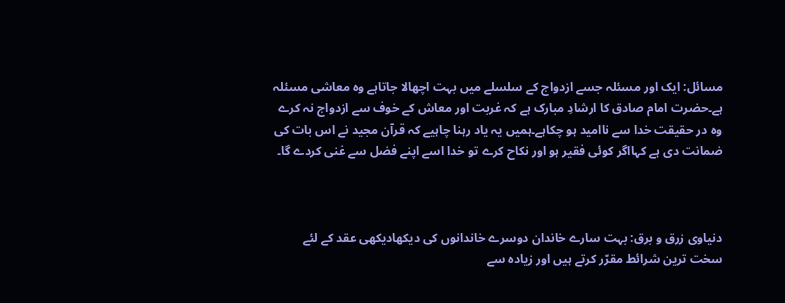مسائل: ایک اور مسئلہ جسے ازدواج کے سلسلے میں بہت اچھالا جاتاہے وہ معاشی مسئلہ ہے۔حضرت امام صادق کا ارشادِ مبارک ہے کہ غربت اور معاش کے خوف سے ازدواج نہ کرے وہ در حقیقت خدا سے ناامید ہو چکاہے۔ہمیں یہ یاد رہنا چاہیے کہ قرآن مجید نے اس بات کی ضمانت دی ہے کہااگر کوئی فقیر ہو اور نکاح کرے تو خدا اسے اپنے فضل سے غنی کردے گا۔



دنیاوی زرق و برق: بہت سارے خاندان دوسرے خاندانوں کی دیکھادیکھی عقد کے لئے سخت ترین شرائط مقرّر کرتے ہیں اور زیادہ سے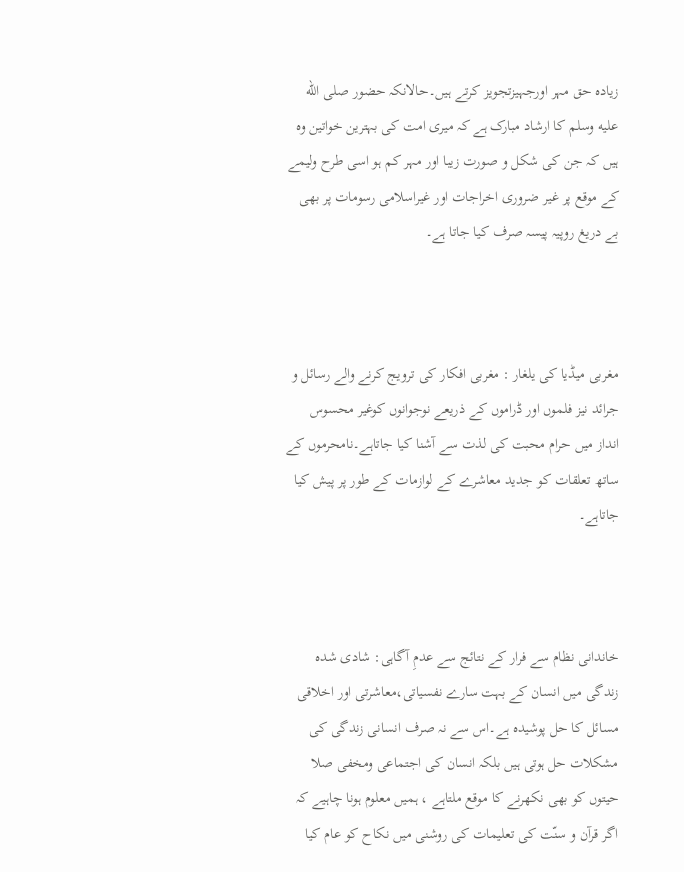زیادہ حق مہر اورجہیزتجویز کرتے ہیں۔حالانکہ حضور صلى الله عليه وسلم کا ارشاد مبارک ہے کہ میری امت کی بہترین خواتین وہ ہیں کہ جن کی شکل و صورت زیبا اور مہر کم ہو اسی طرح ولیمے کے موقع پر غیر ضروری اخراجات اور غیراسلامی رسومات پر بھی بے دریغ روپیہ پیسہ صرف کیا جاتا ہے۔



مغربی میڈیا کی یلغار : مغربی افکار کی ترویج کرنے والے رسائل و جرائد نیز فلموں اور ڈراموں کے ذریعے نوجوانوں کوغیر محسوس انداز میں حرام محبت کی لذت سے آشنا کیا جاتاہے۔نامحرموں کے ساتھ تعلقات کو جدید معاشرے کے لوازمات کے طور پر پیش کیا جاتاہے۔



خاندانی نظام سے فرار کے نتائج سے عدمِ آگاہی: شادی شدہ زندگی میں انسان کے بہت سارے نفسیاتی،معاشرتی اور اخلاقی مسائل کا حل پوشیدہ ہے۔اس سے نہ صرف انسانی زندگی کی مشکلات حل ہوتی ہیں بلکہ انسان کی اجتماعی ومخفی صلا حیتوں کو بھی نکھرنے کا موقع ملتاہے ، ہمیں معلوم ہونا چاہیے کہ اگر قرآن و سنّت کی تعلیمات کی روشنی میں نکاح کو عام کیا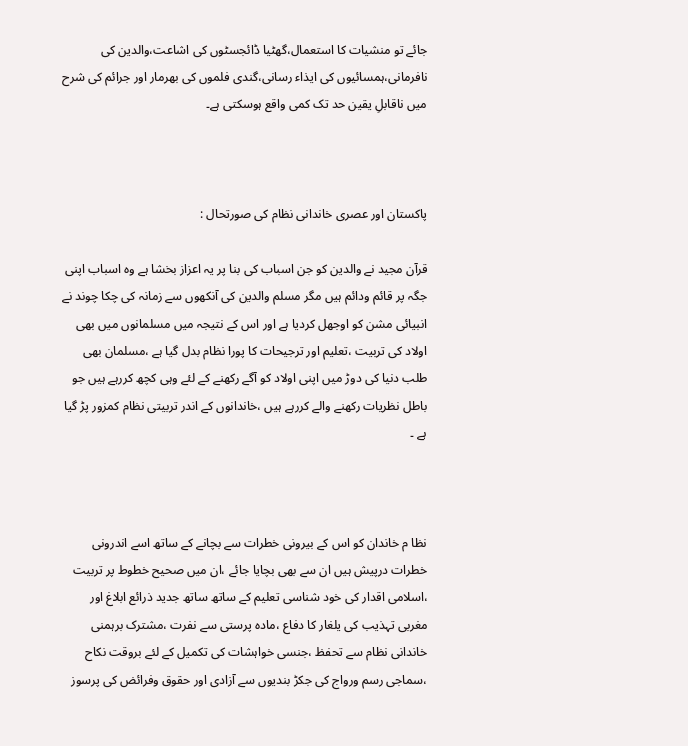جائے تو منشیات کا استعمال،گھٹیا ڈائجسٹوں کی اشاعت،والدین کی نافرمانی،ہمسائیوں کی ایذاء رسانی،گندی فلموں کی بھرمار اور جرائم کی شرح میں ناقابلِ یقین حد تک کمی واقع ہوسکتی ہے۔



پاکستان اور عصری خاندانی نظام کی صورتحال :

قرآن مجید نے والدین کو جن اسباب کی بنا پر یہ اعزاز بخشا ہے وہ اسباب اپنی جگہ پر قائم ودائم ہیں مگر مسلم والدین کی آنکھوں سے زمانہ کی چکا چوند نے انبیائی مشن کو اوجھل کردیا ہے اور اس کے نتیجہ میں مسلمانوں میں بھی اولاد کی تربیت ،تعلیم اور ترجیحات کا پورا نظام بدل گیا ہے ،مسلمان بھی طلب دنیا کی دوڑ میں اپنی اولاد کو آگے رکھنے کے لئے وہی کچھ کررہے ہیں جو باطل نظریات رکھنے والے کررہے ہیں ،خاندانوں کے اندر تربیتی نظام کمزور پڑ گیا ہے ۔



نظا م خاندان کو اس کے بیرونی خطرات سے بچانے کے ساتھ اسے اندرونی خطرات درپیش ہیں ان سے بھی بچایا جائے ،ان میں صحیح خطوط پر تربیت ،اسلامی اقدار کی خود شناسی تعلیم کے ساتھ ساتھ جدید ذرائع ابلاغ اور مغربی تہذیب کی یلغار کا دفاع ،مادہ پرستی سے نفرت ،مشترک برہمنی خاندانی نظام سے تحفظ ،جنسی خواہشات کی تکمیل کے لئے بروقت نکاح ،سماجی رسم ورواج کی جکڑ بندیوں سے آزادی اور حقوق وفرائض کی پرسوز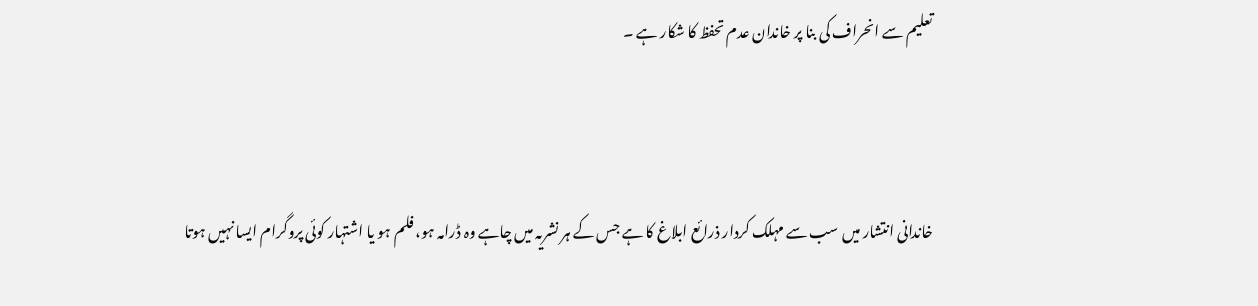تعلیم سے انحراف کی بنا پر خاندان عدم تحفظ کا شکار ہے ۔



خاندانی انتشار میں سب سے مہلک کردار ذرائع ابلاغ کا ہے جس کے ہر نشریہ میں چاہے وہ ڈرامہ ہو، فلم ہو یا اشتہار کوئی پروگرام ایسا نہیں ہوتا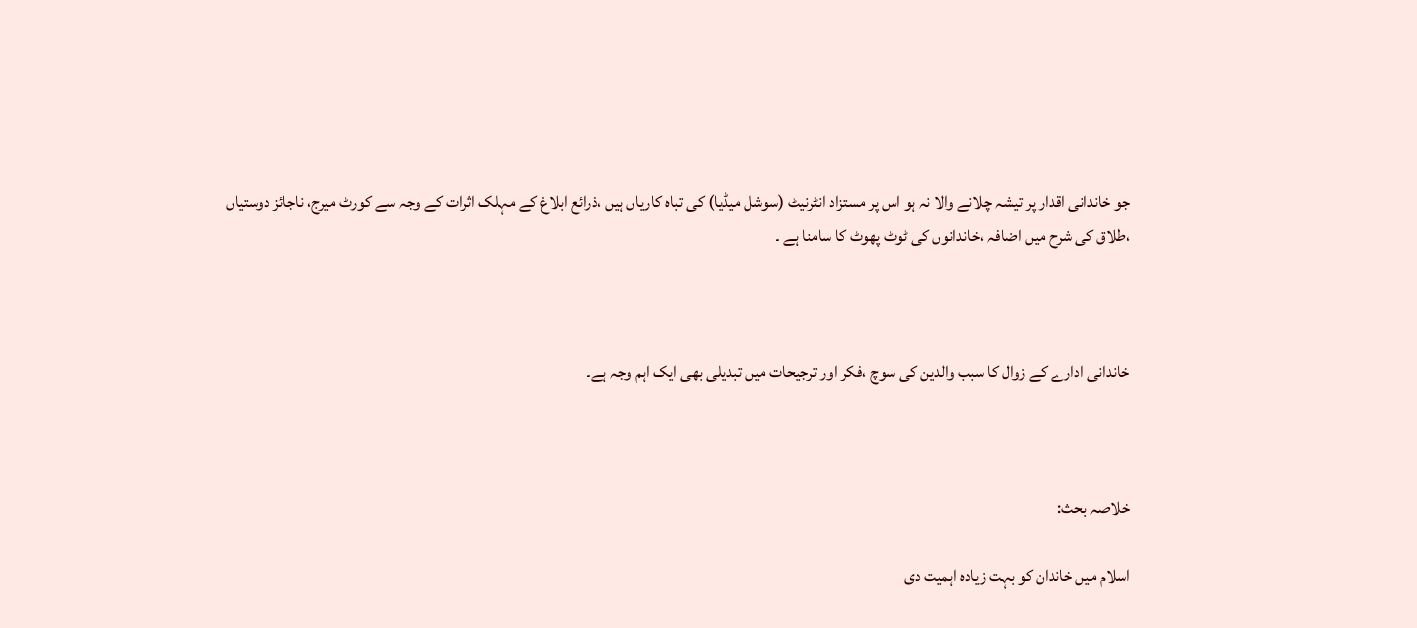جو خاندانی اقدار پر تیشہ چلانے والا نہ ہو اس پر مستزاد انٹرنیٹ (سوشل میڈیا) کی تباہ کاریاں ہیں ،ذرائع ابلاغ کے مہلک اثرات کے وجہ سے کورٹ میرج، ناجائز دوستیاں ،طلاق کی شرح میں اضافہ ،خاندانوں کی ٹوٹ پھوٹ کا سامنا ہے ۔



خاندانی ادارے کے زوال کا سبب والدین کی سوچ ،فکر اور ترجیحات میں تبدیلی بھی ایک اہم وجہ ہے۔



خلاصہ بحث:

اسلام میں خاندان کو بہت زیادہ اہمیت دی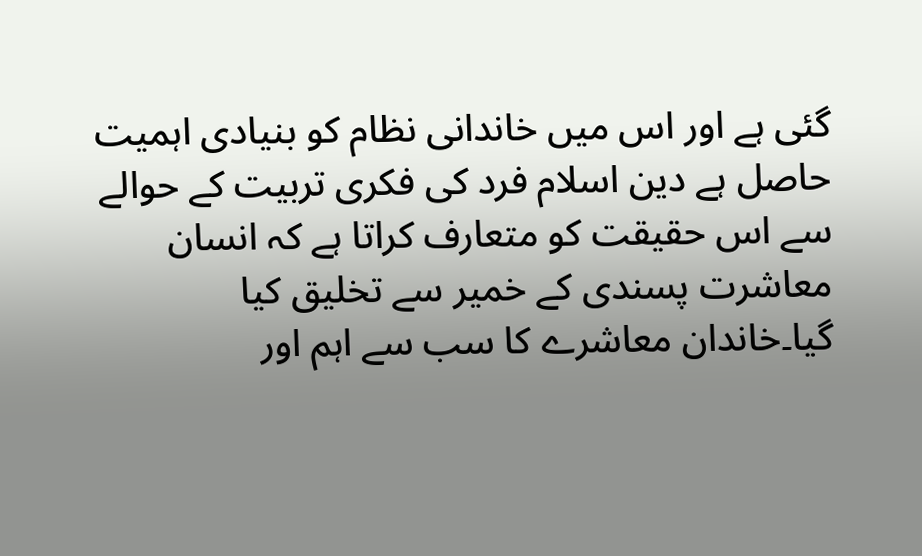گئی ہے اور اس میں خاندانی نظام کو بنیادی اہمیت حاصل ہے دین اسلام فرد کی فکری تربیت کے حوالے سے اس حقیقت کو متعارف کراتا ہے کہ انسان معاشرت پسندی کے خمیر سے تخلیق کیا گیا۔خاندان معاشرے کا سب سے اہم اور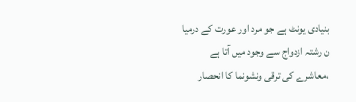بنیادی یونٹ ہے جو مرد اور عورت کے درمیا ن رشتہ ازدواج سے وجود میں آتا ہے ،معاشرے کی ترقی ونشونما کا انحصار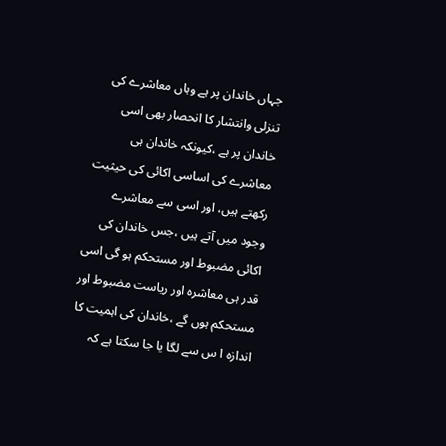جہاں خاندان پر ہے وہاں معاشرے کی تنزلی وانتشار کا انحصار بھی اسی خاندان پر ہے ،کیونکہ خاندان ہی معاشرے کی اساسی اکائی کی حیثیت رکھتے ہیں، اور اسی سے معاشرے وجود میں آتے ہیں ،جس خاندان کی اکائی مضبوط اور مستحکم ہو گی اسی قدر ہی معاشرہ اور ریاست مضبوط اور مستحکم ہوں گے ،خاندان کی اہمیت کا اندازہ ا س سے لگا یا جا سکتا ہے کہ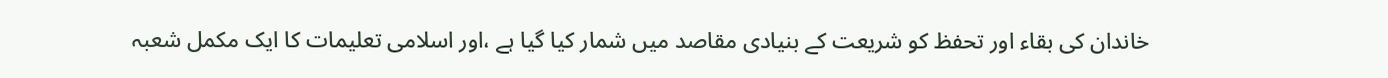خاندان کی بقاء اور تحفظ کو شریعت کے بنیادی مقاصد میں شمار کیا گیا ہے ،اور اسلامی تعلیمات کا ایک مکمل شعبہ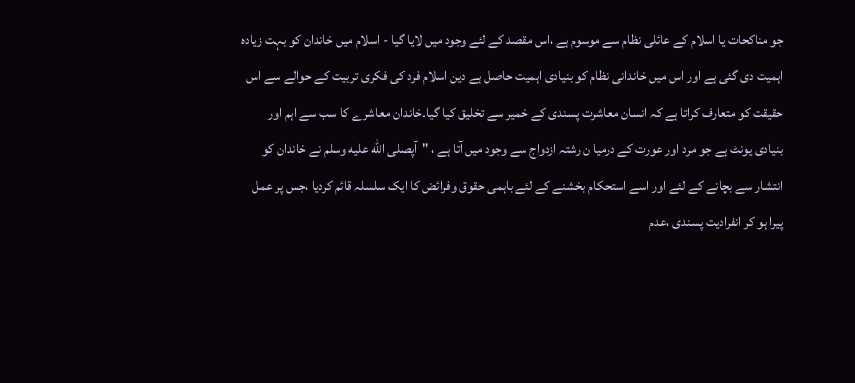جو مناکحات یا اسلام کے عائلی نظام سے موسوم ہے ،اس مقصد کے لئے وجود میں لایا گیا - اسلام میں خاندان کو بہت زیادہ اہمیت دی گئی ہے اور اس میں خاندانی نظام کو بنیادی اہمیت حاصل ہے دین اسلام فرد کی فکری تربیت کے حوالے سے اس حقیقت کو متعارف کراتا ہے کہ انسان معاشرت پسندی کے خمیر سے تخلیق کیا گیا۔خاندان معاشرے کا سب سے اہم اور بنیادی یونٹ ہے جو مرد اور عورت کے درمیا ن رشتہ ازدواج سے وجود میں آتا ہے ، "آپصلى الله عليه وسلم نے خاندان کو انتشار سے بچانے کے لئے اور اسے استحکام بخشنے کے لئے باہمی حقوق وفرائض کا ایک سلسلہ قائم کردیا ،جس پر عمل پیرا ہو کر انفرادیت پسندی ،عدم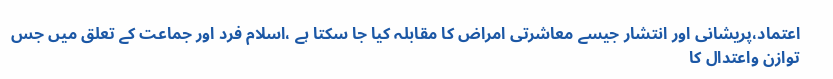اعتماد،پریشانی اور انتشار جیسے معاشرتی امراض کا مقابلہ کیا جا سکتا ہے ،اسلام فرد اور جماعت کے تعلق میں جس توازن واعتدال کا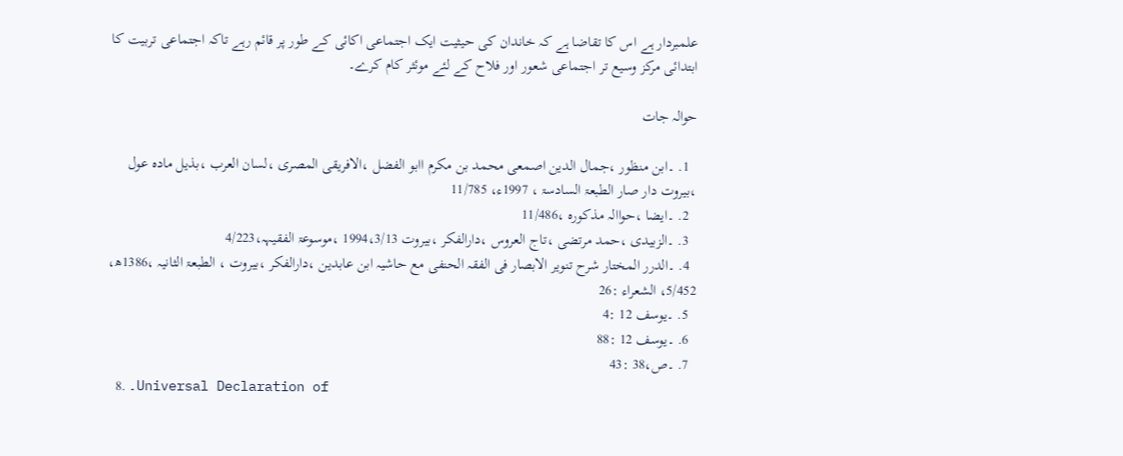علمبردار ہے اس کا تقاضا ہے کہ خاندان کی حیثیت ایک اجتماعی اکائی کے طور پر قائم رہے تاکہ اجتماعی تربیت کا ابتدائی مرکز وسیع تر اجتماعی شعور اور فلاح کے لئے موئثر کام کرے۔

حوالہ جات

  1. ۔ابن منظور ،جمال الدین اصمعی محمد بن مکرم اابو الفضل ،الافریقی المصری ،لسان العرب ،بذیل مادہ عول ،بیروت دار صار الطبعۃ السادسۃ ، 1997ء، 11/785
  2. ۔ایضا ،حواالہ مذکورہ ،11/486
  3. ۔الزبیدی ،حمد مرتضی ،تاج العروس ،دارالفکر ،بیروت 1994،3/13 ،موسوعۃ الفقیہہ،4/223
  4. ۔الدرر المختار شرح تنویر الابصار فی الفقہ الحنفی مع حاشیہ ابن عابدین ،دارالفکر ،بیروت ، الطبعۃ الثانیہ ،1386ھ، 5/452، الشعراء :26
  5. ۔یوسف 12 :4
  6. ۔یوسف 12 :88
  7. ۔ص،38 :43
  8. ۔Universal Declaration of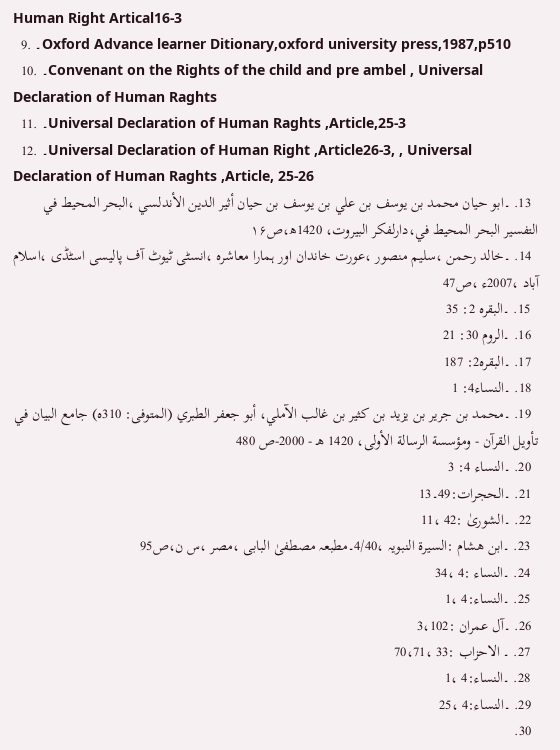Human Right Artical16-3
  9. ۔Oxford Advance learner Ditionary,oxford university press,1987,p510
  10. ۔Convenant on the Rights of the child and pre ambel , Universal Declaration of Human Raghts
  11. ۔Universal Declaration of Human Raghts ,Article,25-3
  12. ۔Universal Declaration of Human Right ,Article26-3, , Universal Declaration of Human Raghts ,Article, 25-26
  13. ۔ابو حيان محمد بن يوسف بن علي بن يوسف بن حيان أثير الدين الأندلسي ،البحر المحيط في التفسير البحر المحيط في،دارلفکر البیروت، 1420ھ،ص۱۶
  14. ۔خالد رحمن ،سلیم منصور ،عورت خاندان اور ہمارا معاشرہ ،انسٹی ٹیوٹ آف پالیسی اسٹڈی ،اسلام آباد ،2007ء ،ص47
  15. ۔البقرہ 2: 35
  16. ۔الروم 30: 21
  17. ۔البقرہ2: 187
  18. ۔النساء4: 1
  19. ۔محمد بن جرير بن يزيد بن كثير بن غالب الآملي، أبو جعفر الطبري (المتوفى: 310ه) جامع البيان في تأويل القرآن - ومؤسسة الرسالة الأولى، 1420 هـ - 2000-ص 480
  20. ۔النساء 4: 3
  21. ۔الحجرات:49۔13
  22. ۔الشوریٰ :42 ،11
  23. ۔ابن ھشام :السیرۃ النبویہ ،4/40۔مطبعہ مصطفیٰ البابی ،مصر ،س ن،ص95
  24. ۔النساء :4 ،34
  25. ۔النساء:4 ،1
  26. ۔آل عمران :3،102
  27. ۔ الاحزاب :33 ،70،71
  28. ۔النساء:4 ،1
  29. ۔النساء:4 ،25
  30.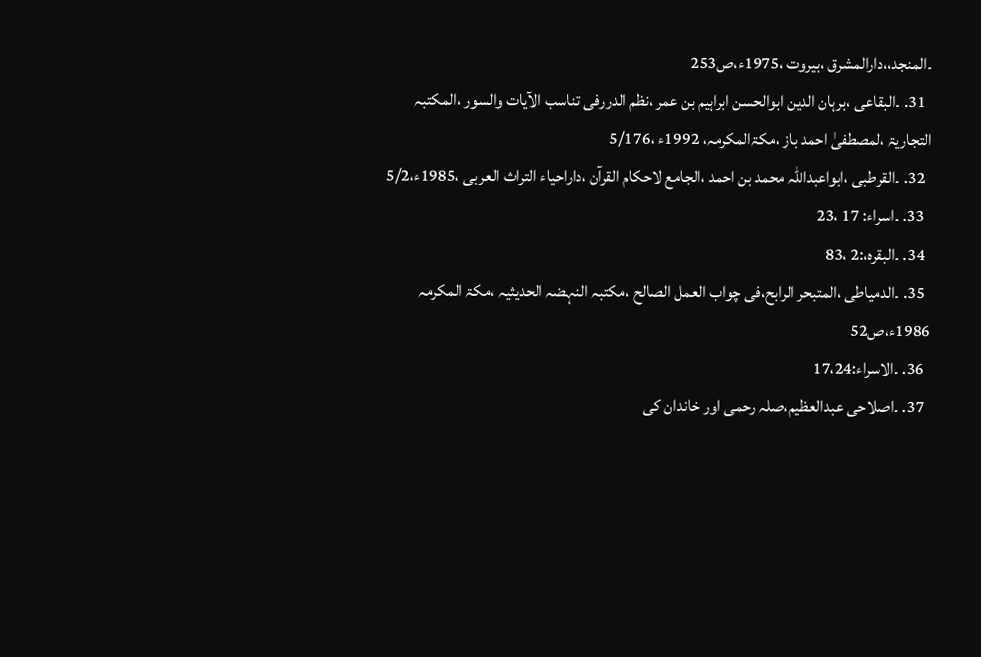۔المنجد،،دارالمشرق ،بیروت ،1975ء،ص253
  31. ۔البقاعی ،برہان الدین ابوالحسن ابراہیم بن عمر ،نظم الدررفی تناسب الآیات والسور ،المکتبہ التجاریۃ ،لمصطفیٰ احمد باز ،مکۃالمکرمہ، 1992ء ،5/176
  32. ۔القرطبی ،ابواعبداللہ محمد بن احمد ،الجامع لاحکام القرآن ،داراحیاء التراث العربی ،1985ء،5/2
  33. ۔اسراء: 17 ،23
  34. ۔البقرہ،:2 ،83
  35. ۔الدمیاطی ،المتبحر الرابح،فی چواب العمل الصالح ،مکتبہ النہضہ الحدیثیہ ،مکۃ المکرمہ 1986ء،ص52
  36. ۔الاسراء:17،24
  37. ۔اصلاحی عبدالعظیم،صلہ رحمی اور خاندان کی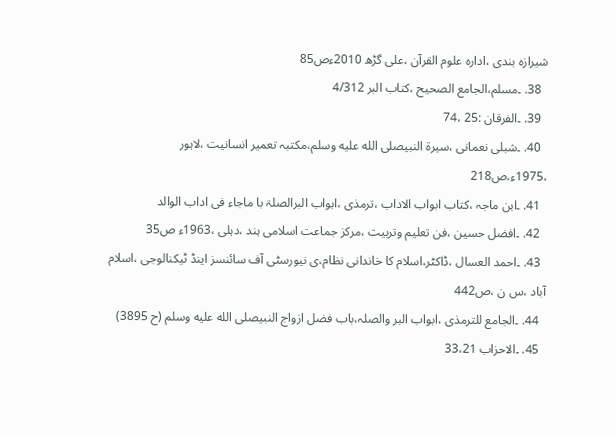شیرازہ بندی ،ادارہ علوم القرآن ،علی گڑھ 2010ءص85
  38. ۔مسلم،الجامع الصحیح ،کتاب البر 4/312
  39. ۔الفرقان :25 ،74
  40. ۔شبلی نعمانی ،سیرۃ النبیصلى الله عليه وسلم،مکتبہ تعمیر انسانیت ،لاہور ،1975ء،ص218
  41. ۔ابن ماجہ ،کتاب ابواب الاداب ،ترمذی ،ابواب البرالصلۃ با ماجاء فی اداب الوالد
  42. ۔افضل حسین ،فن تعلیم وتربیت ،مرکز جماعت اسلامی ہند ،دہلی ،1963ء ص35
  43. ۔احمد العسال ،ڈاکٹر،اسلام کا خاندانی نظام،ی نیورسٹی آف سائنسز اینڈ ٹیکنالوجی ،اسلام آباد ،س ن ،ص442
  44. ۔الجامع للترمذی ،ابواب البر والصلہ،باب فضل ازواج النبیصلى الله عليه وسلم (ح 3895)
  45. ۔الاحزاب 33،21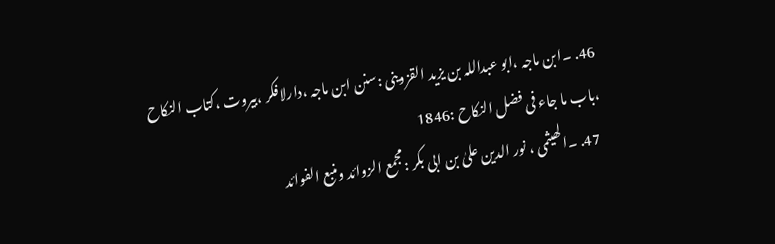46. ۔ابن ماجہ ،ابو عبداللہ بن یزید القزوینی :سنن ابن ماجہ ،دارلافکر ،بیروت ،کتاب النکاح ،باب ما جاء فی فضل النکاح :1846
  47. ۔الھیثمی ، نور الدین علیٰ بن ابی بکر :مجمع الزوائد ومنبع الفوائد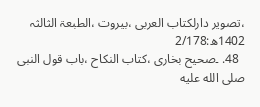،تصویر دارلکتاب العربی ،بیروت ،الطبعۃ الثالثہ 1402ھ:2/178
  48. ۔صحیح بخاری ،کتاب النکاح ،باب قول النبی صلى الله عليه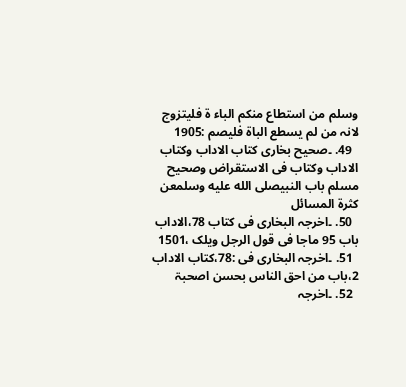وسلم من استطاع منکم الباء ۃ فلیتزوج لانہ من لم یسطع الباۃ فلیصم :1905
  49. ۔صحیح بخاری کتاب الاداب وکتاب الاداب وکتاب فی الاستقراض وصحیح مسلم باب النبیصلى الله عليه وسلمعن کثرۃ المسائل
  50. ۔اخرجہ البخاری فی کتاب 78،الاداب باب 95 ماجا فی قول الرجل ویلک ،1501
  51. ۔اخرجہ البخاری فی :78،کتاب الاداب 2،باب من احق الناس بحسن اصحبۃ
  52. ۔اخرجہ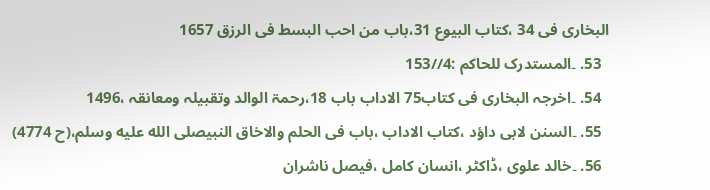البخاری فی 34 ،کتاب البیوع 31،باب من احب البسط فی الرزق 1657
  53. ۔المستدرک للحاکم :4//153
  54. ۔اخرجہ البخاری فی کتاب75 الاداب باب 18،رحمۃ الوالد وتقبیلہ ومعانقہ ،1496
  55. ۔السنن لابی داؤد ،کتاب الاداب ،باب فی الحلم والاخاق النبیصلى الله عليه وسلم،(ح 4774)
  56. ۔خالد علوی ،ڈاکٹر ،انسان کامل ،فیصل ناشران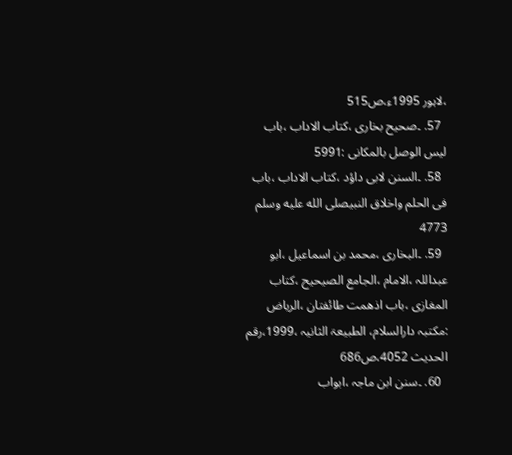،لاہور 1995ء،ص515
  57. ۔صحیح بخاری ،کتاب الاداب ،باب لیس الوصل بالمکانی :5991
  58. ۔السنن لابی داؤد ،کتاب الاداب ،باب فی الحلم واخلاق النبیصلى الله عليه وسلم 4773
  59. ۔البخاری ،محمد بن اسماعیل ،ابو عبداللہ ،الامام ،الجامع الصیحیح ،کتاب المغازی ،باب اذھمت طائفتان ،الریاض :مکتبہ دارالسلام، الطبیعۃ الثانیہ ،1999،رقم الحدیث 4052،ص686
  60. ۔سنن ابن ماجہ ،ابواب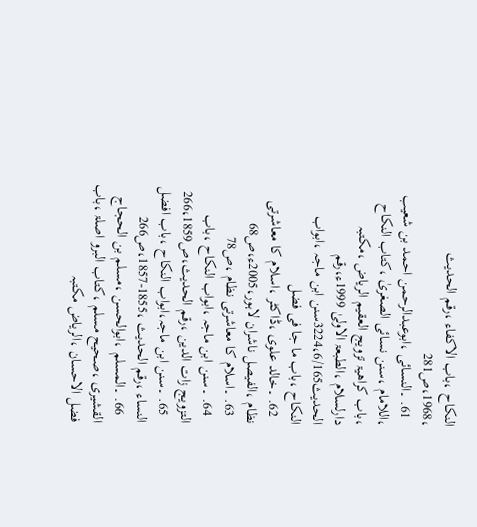النکاح ،باب الاکفاء ،رقم الحدیث ،1968،ص281
  61. ۔النسائی ،ابوعبدالرحمن احمد بن شعیب ،اللامام ،سنن نسائی الصغریٰ ،کتاب النکاح ،باب کراھیۃ تزویج العقیم الریاض ،مکتبہ دارلسلام ،الطبعۃ الاولیٰ 1999ء،رقم الحدیث3224،6/165سنن ابن ماجہ ،ابواب النکاح ،باب ما جا فی فضل
  62. ۔خالد علوی ،ڈاکٹر ،اسلام کا معاشرتی نظام ،الفیصل ناشران لاہور،2005ء،ص68
  63. ۔اسلام کا معاشرتی نظام ،ص78
  64. ۔سنن ابن ماجہ ،ابواب النکاح ،باب التزویج زات الدین ،رقم الحدیث،ص266،1859
  65. ۔سنن ابن ماجہ،ابواب النکاح ،باب افضل النساء ،رقم الحدیث ،1855-1857،ص266
  66. ۔المسلم ،ابوالحسن ،مسلم بن الحجاج القشیری ،صحیح مسلم ،کتاب البرو اصلۃ ،باب فضل الاحسان ،الریاض مکتبہ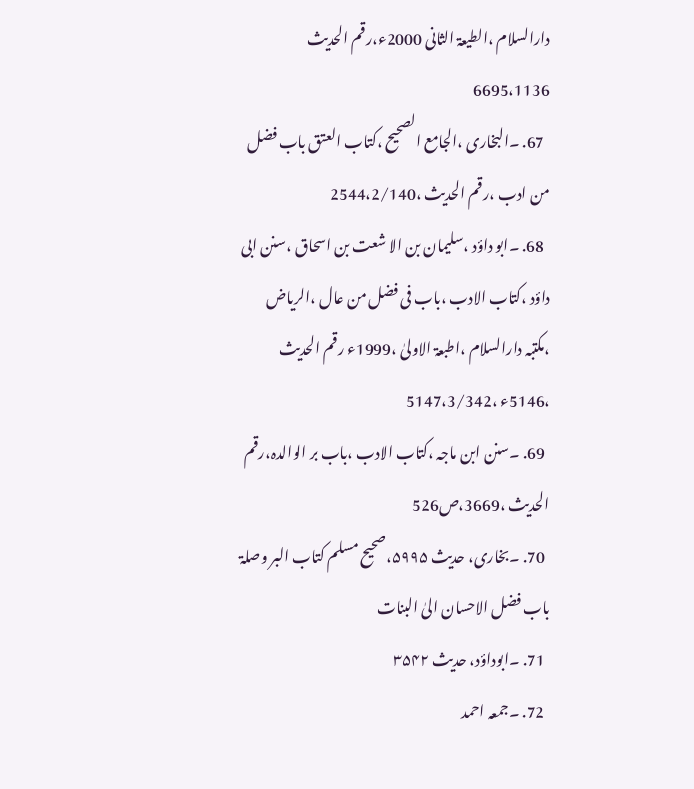دارالسلام ،الطیعۃ الثانی 2000ء،رقم الحدیث 6695،1136
  67. ۔البخاری ،الجامع الصحیح ،کتاب العتق باب فضل من ادب ،رقم الحدیث ،2544،2/140
  68. ۔ابو داؤد ،سلیمان بن الا شعت بن اسحاق ،سنن ابی داؤد ،کتاب الادب ،باب فی فضل من عال ،الریاض ،مکتبہ دارالسلام ،اطبعۃ الاولیٰ ،1999ء رقم الحدیث ،5146ء ،5147،3/342
  69. ۔سنن ابن ماجہ ،کتاب الادب ،باب بر الوالدہ،رقم الحدیث ،3669،ص526
  70. ۔بخاری، حدیث ۵۹۹۵،صحیح مسلم کتاب البر وصلۃ باب فضل الاحسان الیٰ البنات
  71. ۔ابوداؤد، حدیث ۳۵۴۲
  72. ۔جمعہ احمد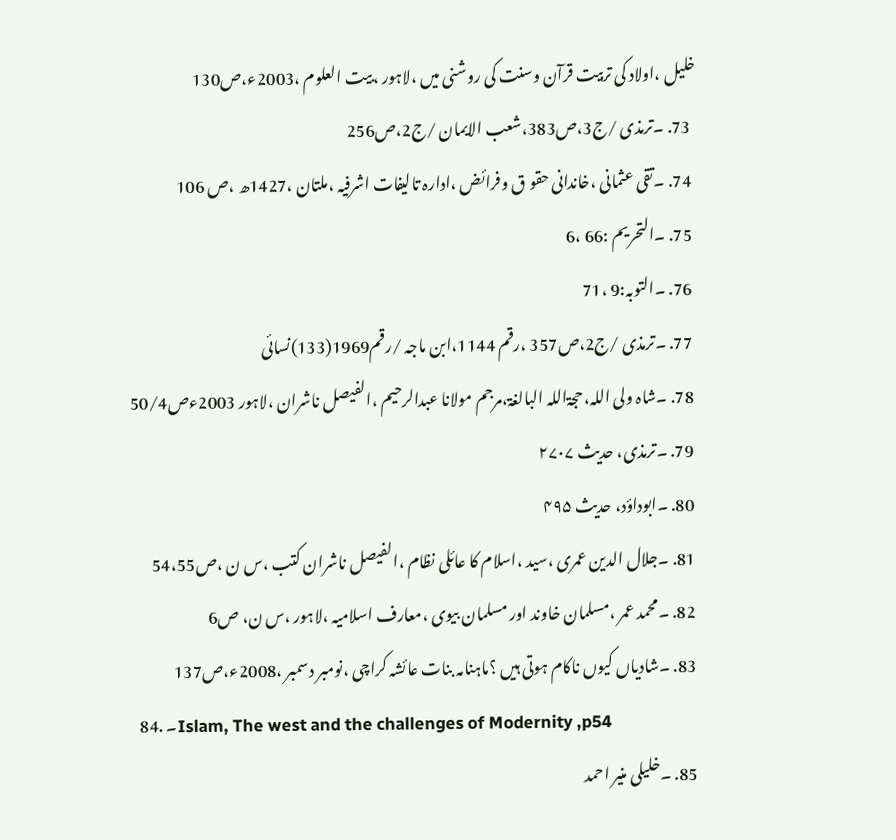خلیل ،اولاد کی تربیت قرآن وسنت کی روشنی میں ،لاہور ،بیت العلوم ،2003ء،ص130
  73. ۔ترمذی /ج3،ص383،شعب الایمان /ج2،ص256
  74. ۔تقی عثمانی ،خاندانی حقو ق وفرائض ،ادارہ تالیفات اشرفیہ ،ملتان ،1427ھ ،ص 106
  75. ۔التحریم :66 ،6
  76. ۔التوبہ:9 ،71
  77. ۔ترمذی /ج2،ص357 ،رقم 1144،ابن ماجہ /رقم1969(133)نسائی
  78. ۔شاہ ولی اللہ،حجۃاللہ البالغۃ،مرجم مولانا عبدالرحیم ،الفیصل ناشران ،لاہور 2003ءص50/4
  79. ۔ترمذی، حدیث ۲۷۰۷
  80. ۔ابوداؤد، حدیث ۴۹۵
  81. ۔جلال الدین عمری ،سید ،اسلام کا عائلی نظام ،الفیصل ناشران کتب ،س ن ،ص54،55
  82. ۔محمد عمر ،مسلمان خاوند اور مسلمان بیوی ،معارف اسلامیہ ،لاہور ،س ن، ص6
  83. ۔شادیاں کیوں ناکام ہوتی ہیں ؟ماہنامہ بنات عائشہ کراچی ،نومبر دسمبر ،2008ء،ص137
  84. ۔Islam, The west and the challenges of Modernity ,p54
  85. ۔خلیلی منیر احمد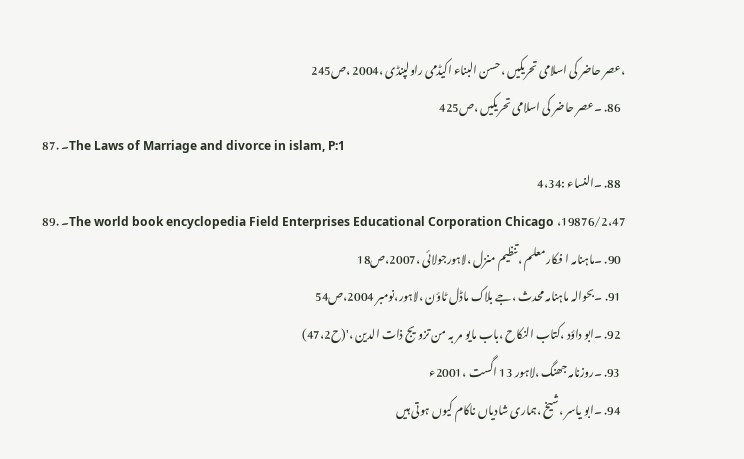،عصر حاضر کی اسلامی تحریکیں ،حسن البناء اکیڈمی راولپنڈی ،2004 ،ص245
  86. ۔عصر حاضر کی اسلامی تحریکیں ،ص425
  87. ۔The Laws of Marriage and divorce in islam, P:1
  88. ۔النساء :4،34
  89. ۔The world book encyclopedia Field Enterprises Educational Corporation Chicago ،19876/2،47
  90. ۔ماہنامہ ا فکار معلم ،تنظیم منزل ،لاہورجولائی ،2007،ص18
  91. ۔بحوالہ ماہنامہ محدث ،جے بلاک ماڈل ٹاؤن ،لاہور،نومبر 2004،ص54
  92. ۔ابو داؤد ،کتاب النکاح ،باب مایو مر بہ من تزویج ذات الدین ،'(ح47،2)
  93. ۔روزنامہ جھنگ ،لاہور 13 اگست ،2001ء
  94. ۔ابو یاسر ،شیخ ،ہماری شادیاں ناکام کیوں ہوتی ہیں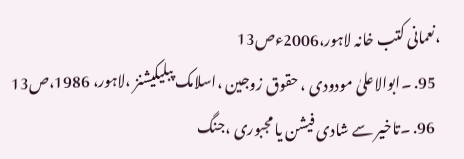،نعمانی کتب خانہ لاہور،2006ءص13
  95. ۔ابوالاعلیٰ مودودی ، حقوق زوجین ،اسلامک پبلیکیشنز ،لاہور، 1986،ص13
  96. ۔تاخیر سے شادی فیشن یا مجبوری ،جنگ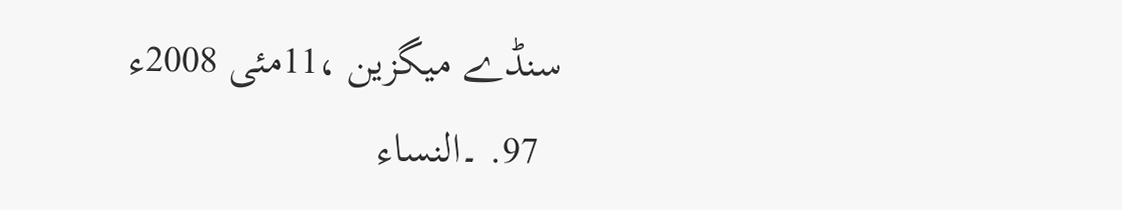سنڈے میگزین ،11مئی 2008ء
  97. ۔النساء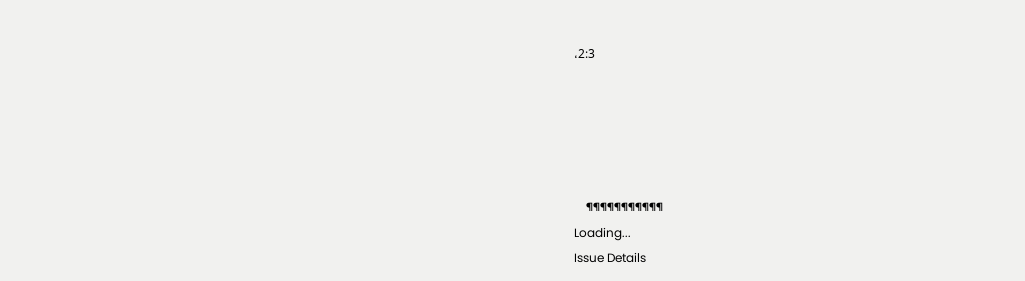،2:3





    ¶¶¶¶¶¶¶¶¶¶¶
Loading...
Issue Details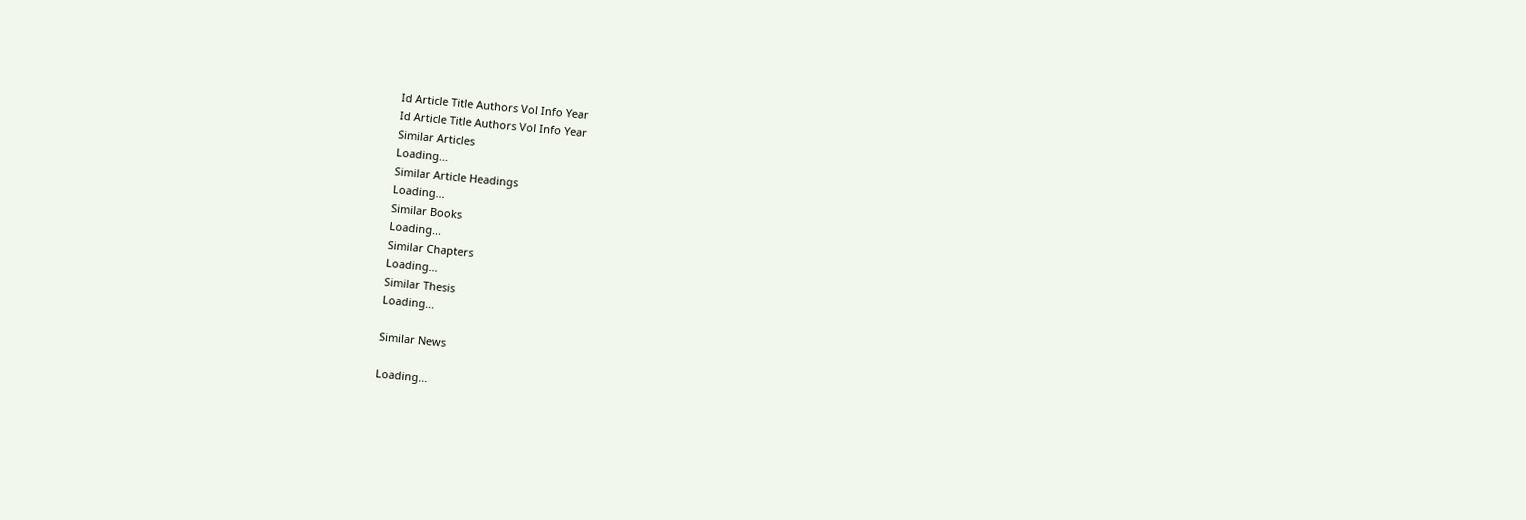Id Article Title Authors Vol Info Year
Id Article Title Authors Vol Info Year
Similar Articles
Loading...
Similar Article Headings
Loading...
Similar Books
Loading...
Similar Chapters
Loading...
Similar Thesis
Loading...

Similar News

Loading...